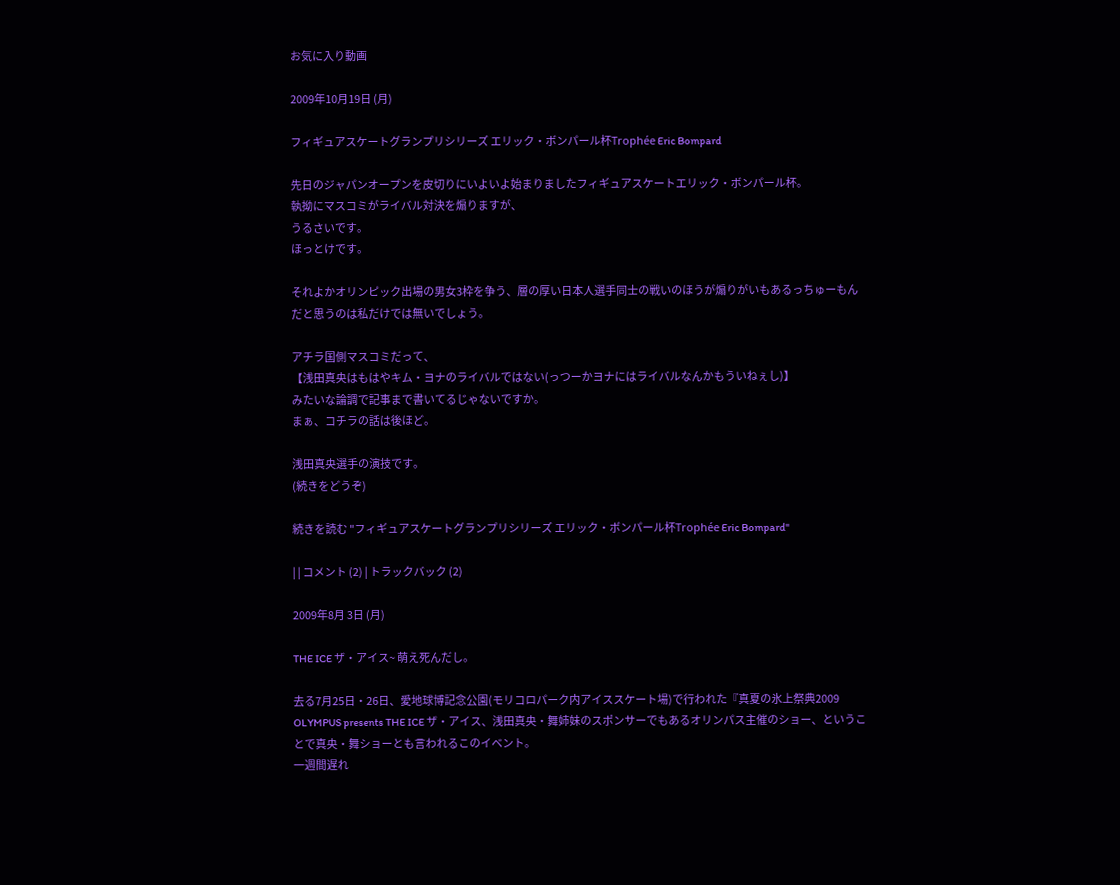お気に入り動画

2009年10月19日 (月)

フィギュアスケートグランプリシリーズ エリック・ボンパール杯Trophée Eric Bompard

先日のジャパンオープンを皮切りにいよいよ始まりましたフィギュアスケートエリック・ボンパール杯。
執拗にマスコミがライバル対決を煽りますが、
うるさいです。
ほっとけです。

それよかオリンピック出場の男女3枠を争う、層の厚い日本人選手同士の戦いのほうが煽りがいもあるっちゅーもんだと思うのは私だけでは無いでしょう。

アチラ国側マスコミだって、
【浅田真央はもはやキム・ヨナのライバルではない(っつーかヨナにはライバルなんかもういねぇし)】
みたいな論調で記事まで書いてるじゃないですか。
まぁ、コチラの話は後ほど。

浅田真央選手の演技です。
(続きをどうぞ)

続きを読む "フィギュアスケートグランプリシリーズ エリック・ボンパール杯Trophée Eric Bompard"

| | コメント (2) | トラックバック (2)

2009年8月 3日 (月)

THE ICE ザ・アイス~ 萌え死んだし。

去る7月25日・26日、愛地球博記念公園(モリコロパーク内アイススケート場)で行われた『真夏の氷上祭典2009 OLYMPUS presents THE ICE ザ・アイス、浅田真央・舞姉妹のスポンサーでもあるオリンパス主催のショー、ということで真央・舞ショーとも言われるこのイベント。
一週間遅れ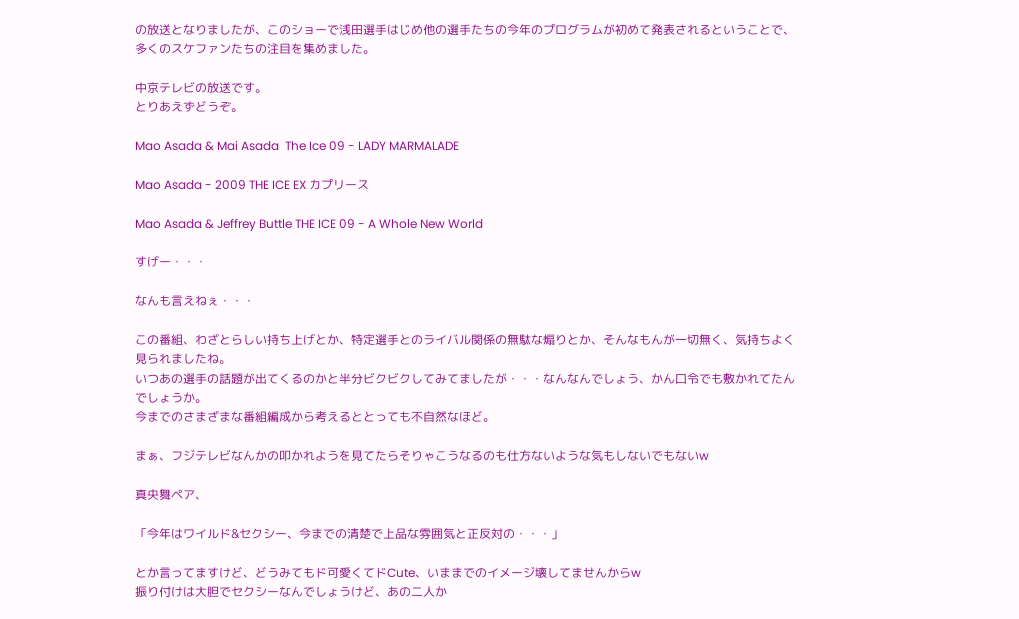の放送となりましたが、このショーで浅田選手はじめ他の選手たちの今年のプログラムが初めて発表されるということで、多くのスケファンたちの注目を集めました。

中京テレビの放送です。
とりあえずどうぞ。

Mao Asada & Mai Asada  The Ice 09 - LADY MARMALADE

Mao Asada - 2009 THE ICE EX カプリース

Mao Asada & Jeffrey Buttle THE ICE 09 - A Whole New World

すげー・・・

なんも言えねぇ・・・

この番組、わざとらしい持ち上げとか、特定選手とのライバル関係の無駄な煽りとか、そんなもんが一切無く、気持ちよく見られましたね。
いつあの選手の話題が出てくるのかと半分ビクビクしてみてましたが・・・なんなんでしょう、かん口令でも敷かれてたんでしょうか。
今までのさまざまな番組編成から考えるととっても不自然なほど。

まぁ、フジテレビなんかの叩かれようを見てたらそりゃこうなるのも仕方ないような気もしないでもないw

真央舞ペア、

「今年はワイルド&セクシー、今までの清楚で上品な雰囲気と正反対の・・・」

とか言ってますけど、どうみてもド可愛くてドCute、いままでのイメージ壊してませんからw
振り付けは大胆でセクシーなんでしょうけど、あの二人か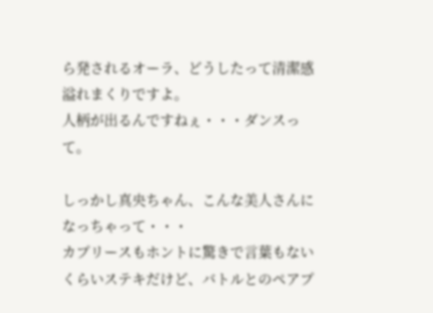ら発されるオーラ、どうしたって清潔感溢れまくりですよ。
人柄が出るんですねぇ・・・ダンスって。

しっかし真央ちゃん、こんな美人さんになっちゃって・・・
カプリースもホントに驚きで言葉もないくらいステキだけど、バトルとのペアプ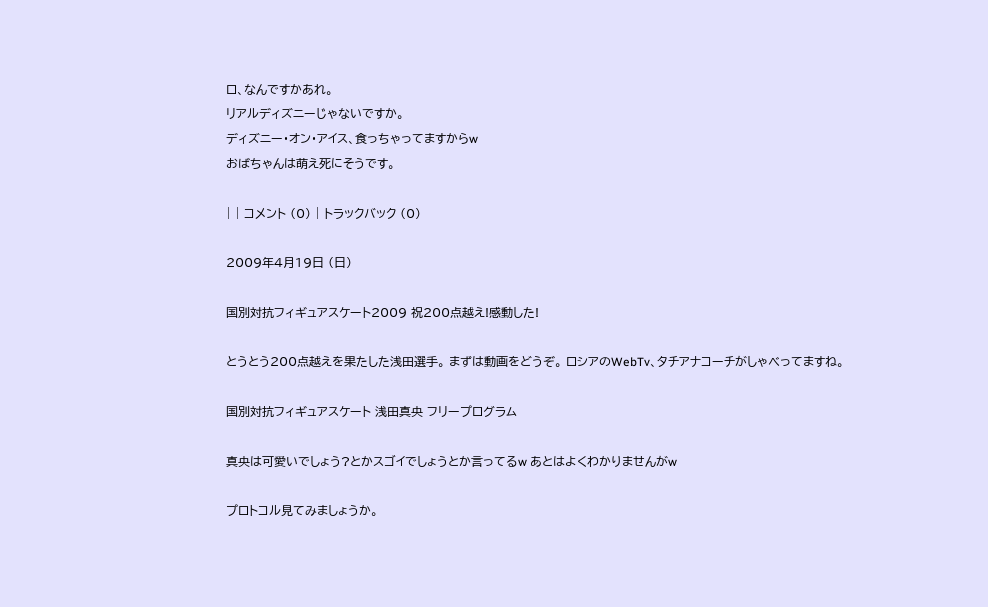ロ、なんですかあれ。
リアルディズニーじゃないですか。
ディズニー・オン・アイス、食っちゃってますからw
おばちゃんは萌え死にそうです。

| | コメント (0) | トラックバック (0)

2009年4月19日 (日)

国別対抗フィギュアスケート2009 祝200点越え!感動した!

とうとう200点越えを果たした浅田選手。 まずは動画をどうぞ。 ロシアのWebTv、タチアナコーチがしゃべってますね。

国別対抗フィギュアスケート 浅田真央 フリープログラム

真央は可愛いでしょう?とかスゴイでしょうとか言ってるw あとはよくわかりませんがw

プロトコル見てみましょうか。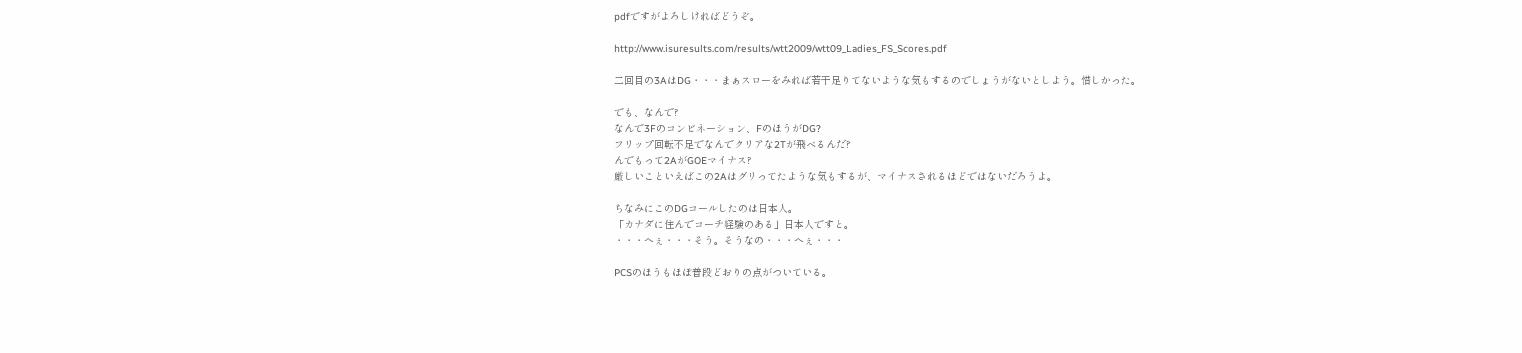pdfですがよろしければどうぞ。

http://www.isuresults.com/results/wtt2009/wtt09_Ladies_FS_Scores.pdf

二回目の3AはDG・・・まぁスローをみれば若干足りてないような気もするのでしょうがないとしよう。惜しかった。

でも、なんで?
なんで3Fのコンビネーション、FのほうがDG?
フリップ回転不足でなんでクリアな2Tが飛べるんだ?
んでもって2AがGOEマイナス?
厳しいこといえばこの2Aはグリってたような気もするが、マイナスされるほどではないだろうよ。

ちなみにこのDGコールしたのは日本人。
「カナダに住んでコーチ経験のある」日本人ですと。
・・・へぇ・・・そう。そうなの・・・へぇ・・・

PCSのほうもほぼ普段どおりの点がついている。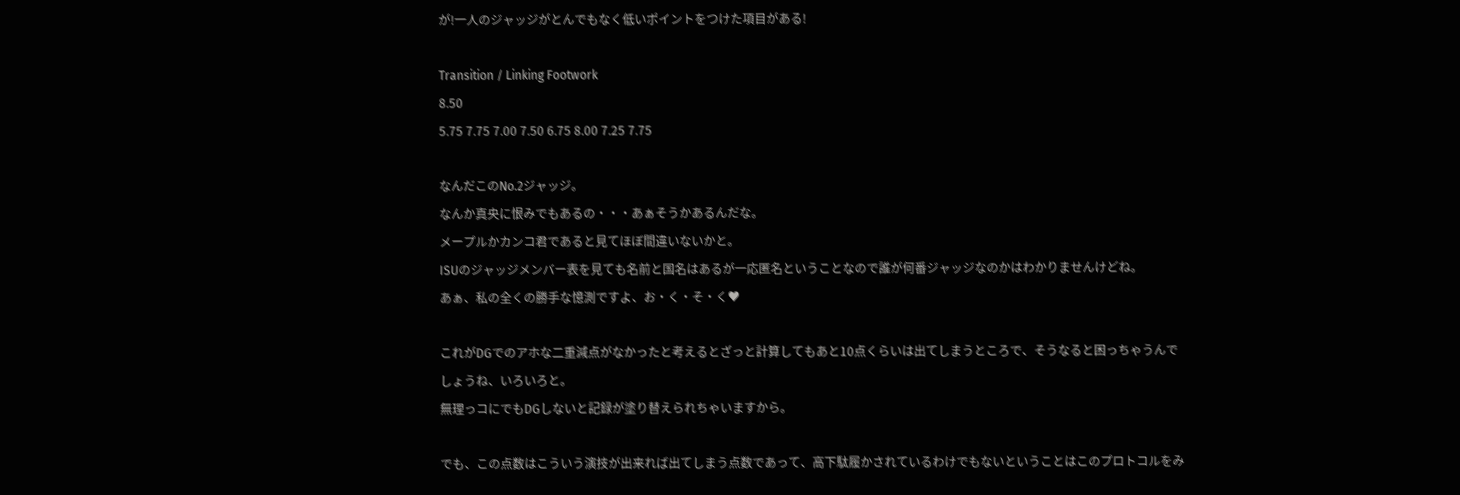が!一人のジャッジがとんでもなく低いポイントをつけた項目がある!

Transition / Linking Footwork
8.50
5.75 7.75 7.00 7.50 6.75 8.00 7.25 7.75

なんだこのNo.2ジャッジ。
なんか真央に恨みでもあるの・・・あぁそうかあるんだな。
メープルかカンコ君であると見てほぼ間違いないかと。
ISUのジャッジメンバー表を見ても名前と国名はあるが一応匿名ということなので誰が何番ジャッジなのかはわかりませんけどね。
あぁ、私の全くの勝手な憶測ですよ、お・く・そ・く♥

これがDGでのアホな二重減点がなかったと考えるとざっと計算してもあと10点くらいは出てしまうところで、そうなると困っちゃうんでしょうね、いろいろと。
無理っコにでもDGしないと記録が塗り替えられちゃいますから。

でも、この点数はこういう演技が出来れば出てしまう点数であって、高下駄履かされているわけでもないということはこのプロトコルをみ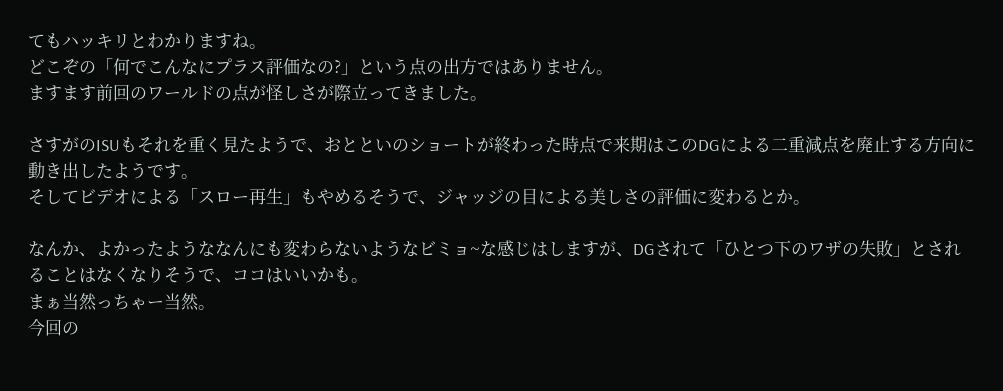てもハッキリとわかりますね。
どこぞの「何でこんなにプラス評価なの?」という点の出方ではありません。
ますます前回のワールドの点が怪しさが際立ってきました。

さすがのISUもそれを重く見たようで、おとといのショートが終わった時点で来期はこのDGによる二重減点を廃止する方向に動き出したようです。
そしてビデオによる「スロー再生」もやめるそうで、ジャッジの目による美しさの評価に変わるとか。

なんか、よかったようななんにも変わらないようなビミョ~な感じはしますが、DGされて「ひとつ下のワザの失敗」とされることはなくなりそうで、ココはいいかも。
まぁ当然っちゃー当然。
今回の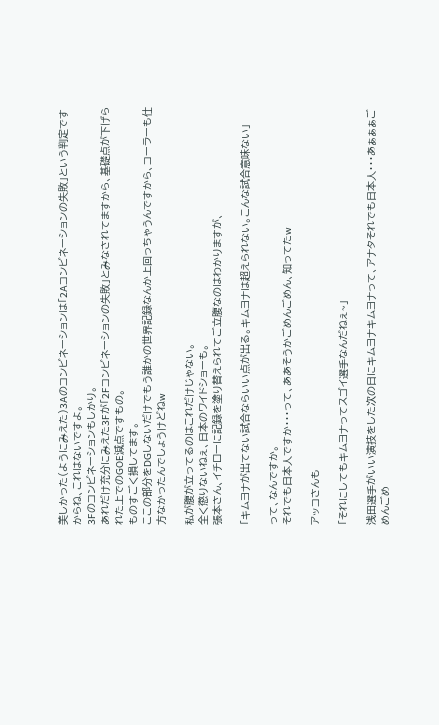美しかった(ようにみえた)3Aのコンビネーションは「2Aコンビネーションの失敗」という判定ですからね、これはないですよ。
3Fのコンビネーションもしかり。
あれだけ充分にみえた3Fが「2Fコンビネーションの失敗」とみなされてますから、基礎点が下げられた上でのGOE減点ですもの。
ものすごく損してます。
ここの部分をDGしないだけでもう誰かの世界記録なんか上回っちゃうんですから、コーラーも仕方なかったんでしょうけどねw

私が腹が立ってるのはこれだけじゃない。
全く懲りないねぇ、日本のワイドショーも。
張本さん、イチローに記録を塗り替えられてご立腹なのはわかりますが、

「キムヨナが出てない試合ならいい点が出る。キムヨナは超えられない。こんな試合意味ない」

って、なんですか。
それでも日本人ですか・・・って、ああそうかごめんごめん、知ってたw

アッコさんも

「それにしてもキムヨナってスゴイ選手なんだねぇ~」

浅田選手がいい演技をした次の日にキムヨナキムヨナって、アナタそれでも日本人・・・あぁぁぁごめんごめ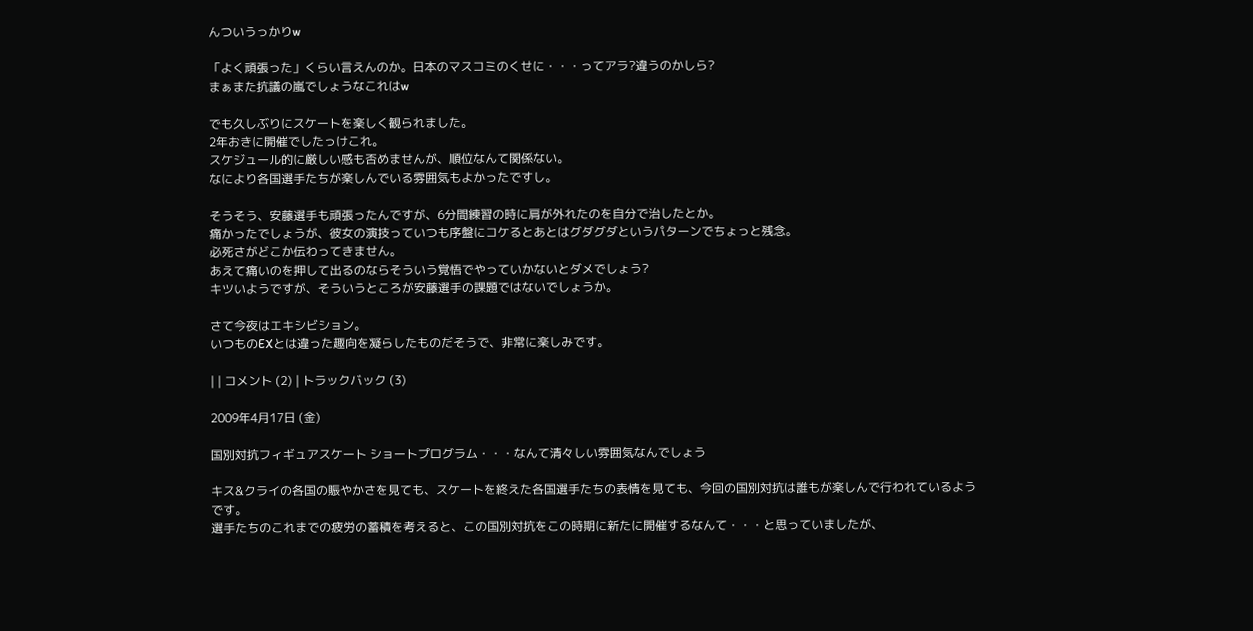んついうっかりw

「よく頑張った」くらい言えんのか。日本のマスコミのくせに・・・ってアラ?違うのかしら?
まぁまた抗議の嵐でしょうなこれはw

でも久しぶりにスケートを楽しく観られました。
2年おきに開催でしたっけこれ。
スケジュール的に厳しい感も否めませんが、順位なんて関係ない。
なにより各国選手たちが楽しんでいる雰囲気もよかったですし。

そうそう、安藤選手も頑張ったんですが、6分間練習の時に肩が外れたのを自分で治したとか。
痛かったでしょうが、彼女の演技っていつも序盤にコケるとあとはグダグダというパターンでちょっと残念。
必死さがどこか伝わってきません。
あえて痛いのを押して出るのならそういう覚悟でやっていかないとダメでしょう?
キツいようですが、そういうところが安藤選手の課題ではないでしょうか。

さて今夜はエキシビション。
いつものEXとは違った趣向を凝らしたものだそうで、非常に楽しみです。

| | コメント (2) | トラックバック (3)

2009年4月17日 (金)

国別対抗フィギュアスケート ショートプログラム・・・なんて清々しい雰囲気なんでしょう

キス&クライの各国の賑やかさを見ても、スケートを終えた各国選手たちの表情を見ても、今回の国別対抗は誰もが楽しんで行われているようです。
選手たちのこれまでの疲労の蓄積を考えると、この国別対抗をこの時期に新たに開催するなんて・・・と思っていましたが、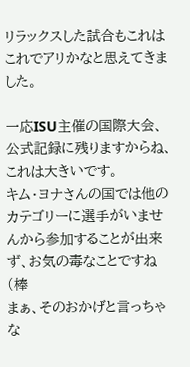リラックスした試合もこれはこれでアリかなと思えてきました。

一応ISU主催の国際大会、公式記録に残りますからね、これは大きいです。
キム・ヨナさんの国では他のカテゴリーに選手がいませんから参加することが出来ず、お気の毒なことですね(棒
まぁ、そのおかげと言っちゃな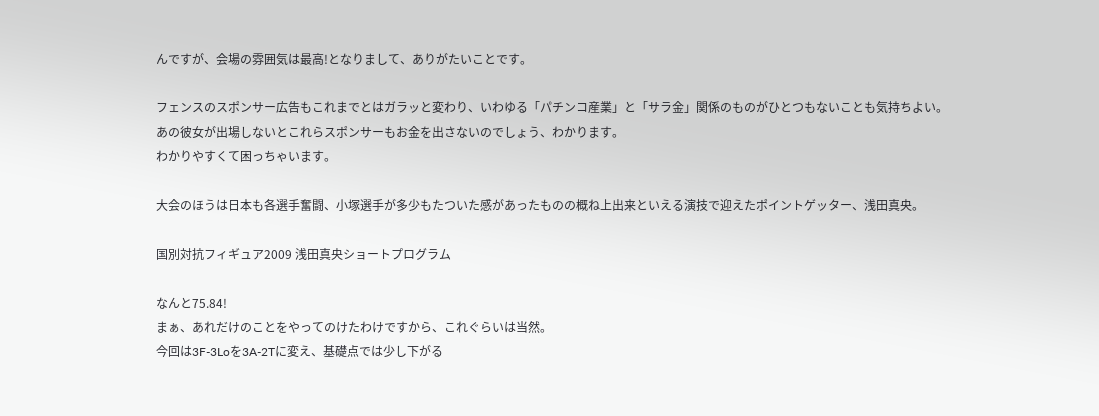んですが、会場の雰囲気は最高!となりまして、ありがたいことです。

フェンスのスポンサー広告もこれまでとはガラッと変わり、いわゆる「パチンコ産業」と「サラ金」関係のものがひとつもないことも気持ちよい。
あの彼女が出場しないとこれらスポンサーもお金を出さないのでしょう、わかります。
わかりやすくて困っちゃいます。

大会のほうは日本も各選手奮闘、小塚選手が多少もたついた感があったものの概ね上出来といえる演技で迎えたポイントゲッター、浅田真央。

国別対抗フィギュア2009 浅田真央ショートプログラム

なんと75.84!
まぁ、あれだけのことをやってのけたわけですから、これぐらいは当然。
今回は3F-3Loを3A-2Tに変え、基礎点では少し下がる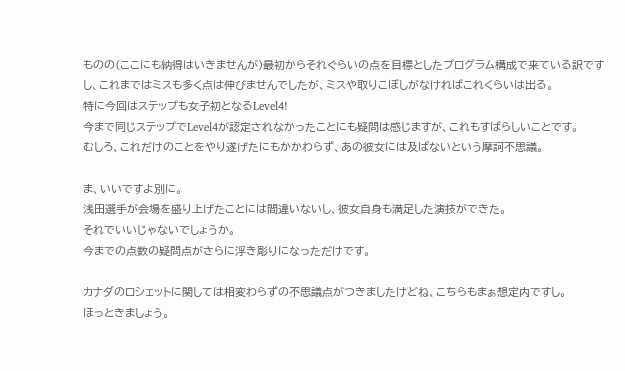ものの(ここにも納得はいきませんが)最初からそれぐらいの点を目標としたプログラム構成で来ている訳ですし、これまではミスも多く点は伸びませんでしたが、ミスや取りこぼしがなければこれくらいは出る。
特に今回はステップも女子初となるLevel4!
今まで同じステップでLevel4が認定されなかったことにも疑問は感じますが、これもすばらしいことです。
むしろ、これだけのことをやり遂げたにもかかわらず、あの彼女には及ばないという摩訶不思議。

ま、いいですよ別に。
浅田選手が会場を盛り上げたことには間違いないし、彼女自身も満足した演技ができた。
それでいいじゃないでしょうか。
今までの点数の疑問点がさらに浮き彫りになっただけです。

カナダのロシェットに関しては相変わらずの不思議点がつきましたけどね、こちらもまぁ想定内ですし。
ほっときましょう。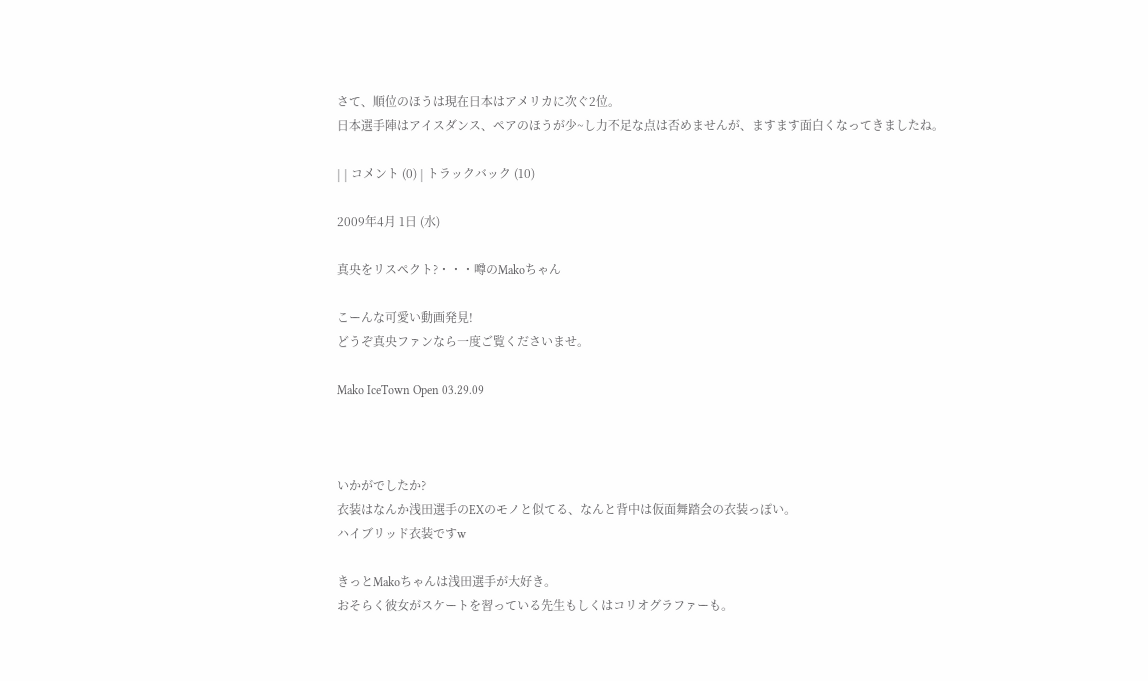さて、順位のほうは現在日本はアメリカに次ぐ2位。
日本選手陣はアイスダンス、ペアのほうが少~し力不足な点は否めませんが、ますます面白くなってきましたね。

| | コメント (0) | トラックバック (10)

2009年4月 1日 (水)

真央をリスペクト?・・・噂のMakoちゃん

こーんな可愛い動画発見!
どうぞ真央ファンなら一度ご覧くださいませ。

Mako IceTown Open 03.29.09



いかがでしたか?
衣装はなんか浅田選手のEXのモノと似てる、なんと背中は仮面舞踏会の衣装っぽい。
ハイブリッド衣装ですw

きっとMakoちゃんは浅田選手が大好き。
おそらく彼女がスケートを習っている先生もしくはコリオグラファーも。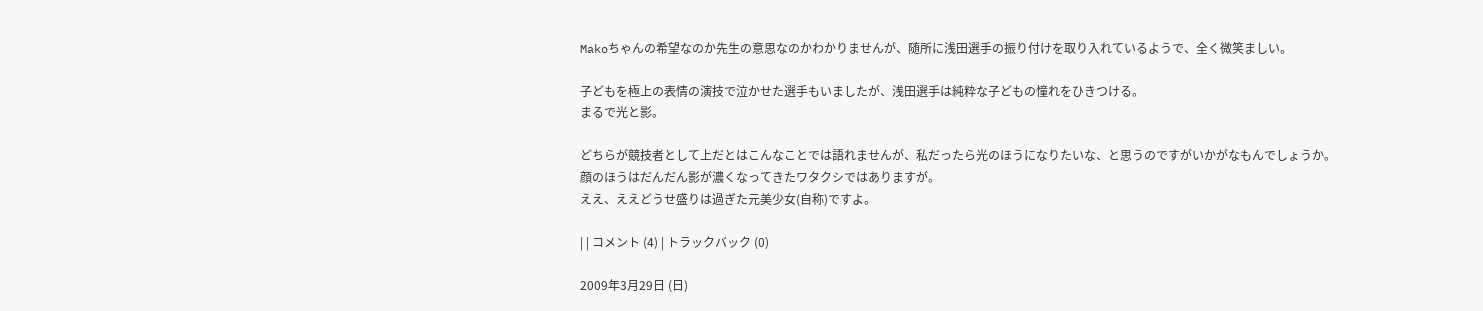Makoちゃんの希望なのか先生の意思なのかわかりませんが、随所に浅田選手の振り付けを取り入れているようで、全く微笑ましい。

子どもを極上の表情の演技で泣かせた選手もいましたが、浅田選手は純粋な子どもの憧れをひきつける。
まるで光と影。

どちらが競技者として上だとはこんなことでは語れませんが、私だったら光のほうになりたいな、と思うのですがいかがなもんでしょうか。
顔のほうはだんだん影が濃くなってきたワタクシではありますが。
ええ、ええどうせ盛りは過ぎた元美少女(自称)ですよ。

| | コメント (4) | トラックバック (0)

2009年3月29日 (日)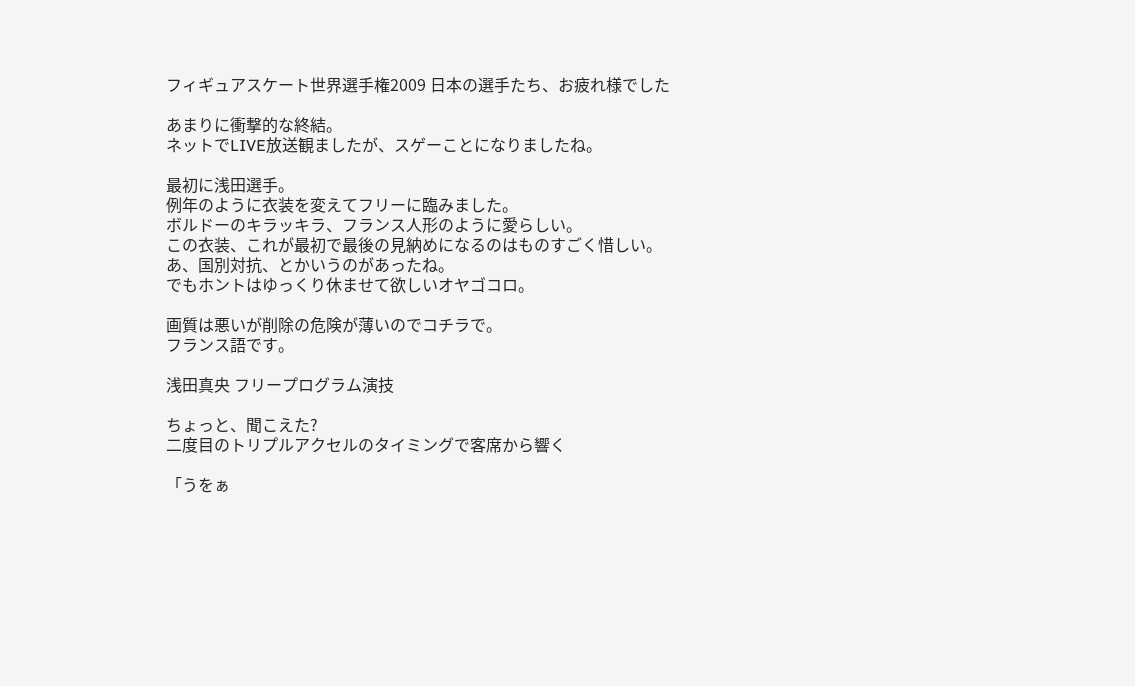フィギュアスケート世界選手権2009 日本の選手たち、お疲れ様でした

あまりに衝撃的な終結。
ネットでLIVE放送観ましたが、スゲーことになりましたね。

最初に浅田選手。
例年のように衣装を変えてフリーに臨みました。
ボルドーのキラッキラ、フランス人形のように愛らしい。
この衣装、これが最初で最後の見納めになるのはものすごく惜しい。
あ、国別対抗、とかいうのがあったね。
でもホントはゆっくり休ませて欲しいオヤゴコロ。

画質は悪いが削除の危険が薄いのでコチラで。
フランス語です。

浅田真央 フリープログラム演技

ちょっと、聞こえた?
二度目のトリプルアクセルのタイミングで客席から響く

「うをぁ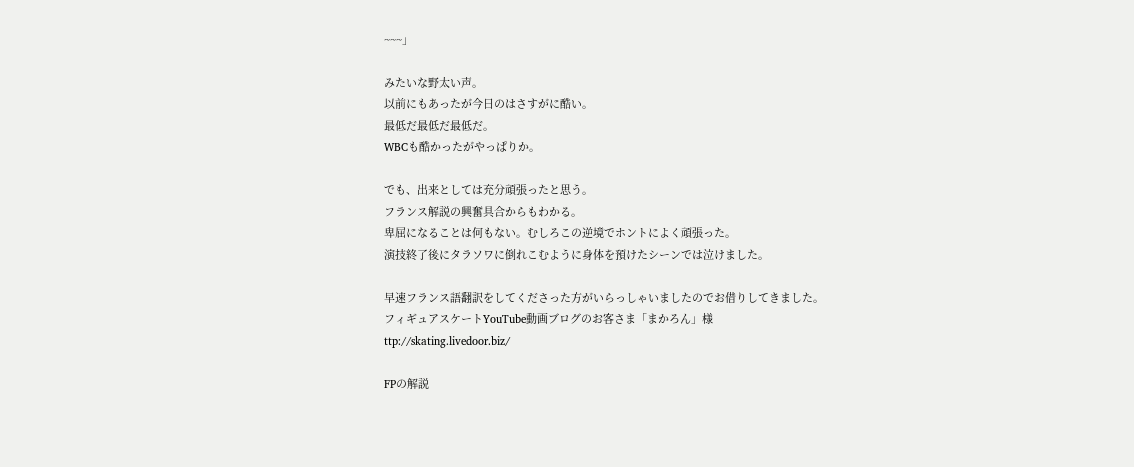~~~」

みたいな野太い声。
以前にもあったが今日のはさすがに酷い。
最低だ最低だ最低だ。
WBCも酷かったがやっぱりか。

でも、出来としては充分頑張ったと思う。
フランス解説の興奮具合からもわかる。
卑屈になることは何もない。むしろこの逆境でホントによく頑張った。
演技終了後にタラソワに倒れこむように身体を預けたシーンでは泣けました。

早速フランス語翻訳をしてくださった方がいらっしゃいましたのでお借りしてきました。
フィギュアスケートYouTube動画ブログのお客さま「まかろん」様
ttp://skating.livedoor.biz/

FPの解説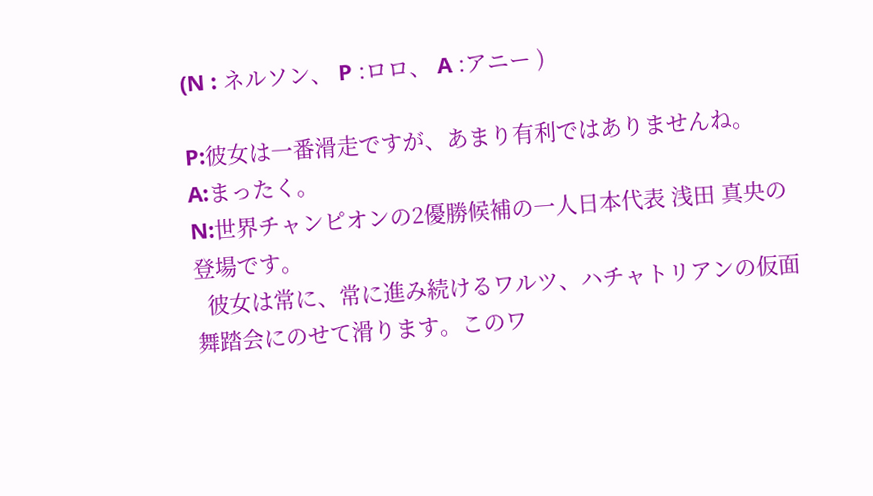(N : ネルソン、 P :ロロ、 A :アニー )

P:彼女は一番滑走ですが、あまり有利ではありませんね。
A:まったく。
N:世界チャンピオンの2優勝候補の一人日本代表 浅田 真央の登場です。
  彼女は常に、常に進み続けるワルツ、ハチャトリアンの仮面舞踏会にのせて滑ります。このワ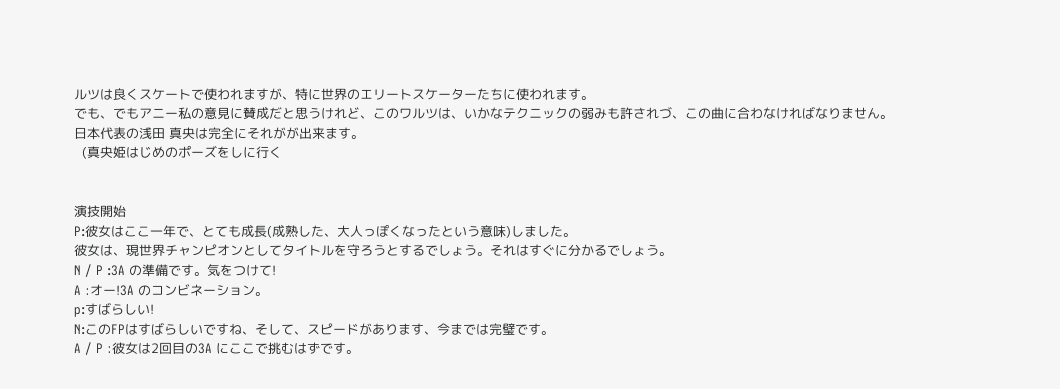ルツは良くスケートで使われますが、特に世界のエリートスケーターたちに使われます。
でも、でもアニー私の意見に賛成だと思うけれど、このワルツは、いかなテクニックの弱みも許されづ、この曲に合わなければなりません。日本代表の浅田 真央は完全にそれがが出来ます。
  (真央姫はじめのポーズをしに行く


演技開始
P:彼女はここ一年で、とても成長(成熟した、大人っぽくなったという意味)しました。
彼女は、現世界チャンピオンとしてタイトルを守ろうとするでしょう。それはすぐに分かるでしょう。
N / P :3A の準備です。気をつけて!
A :オー!3A のコンビネーション。
p:すばらしい!
N:このFPはすばらしいですね、そして、スピードがあります、今までは完璧です。
A / P :彼女は2回目の3A にここで挑むはずです。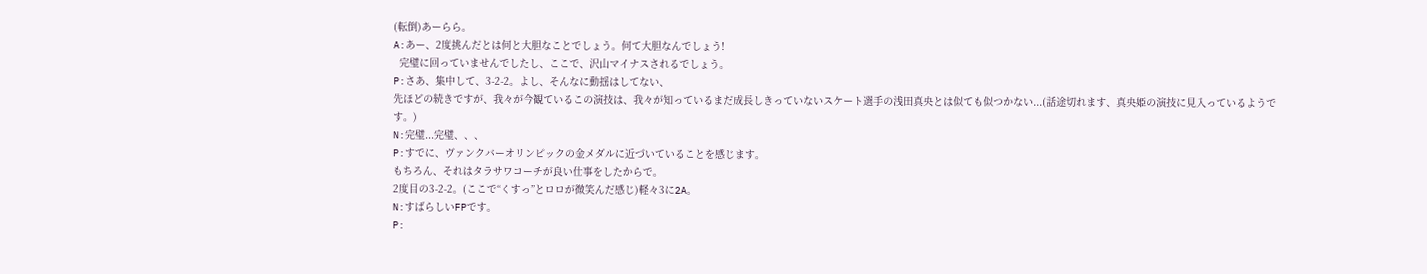(転倒)あーらら。
A:あー、2度挑んだとは何と大胆なことでしょう。何て大胆なんでしょう!
  完璧に回っていませんでしたし、ここで、沢山マイナスされるでしょう。
P:さあ、集中して、3-2-2。よし、そんなに動揺はしてない、
先ほどの続きですが、我々が今観ているこの演技は、我々が知っているまだ成長しきっていないスケート選手の浅田真央とは似ても似つかない...(話途切れます、真央姫の演技に見入っているようです。)
N:完璧...完璧、、、
P:すでに、ヴァンクバーオリンピックの金メダルに近づいていることを感じます。
もちろん、それはタラサワコーチが良い仕事をしたからで。
2度目の3-2-2。(ここで“くすっ”とロロが微笑んだ感じ)軽々3に2A。
N:すばらしいFPです。
P: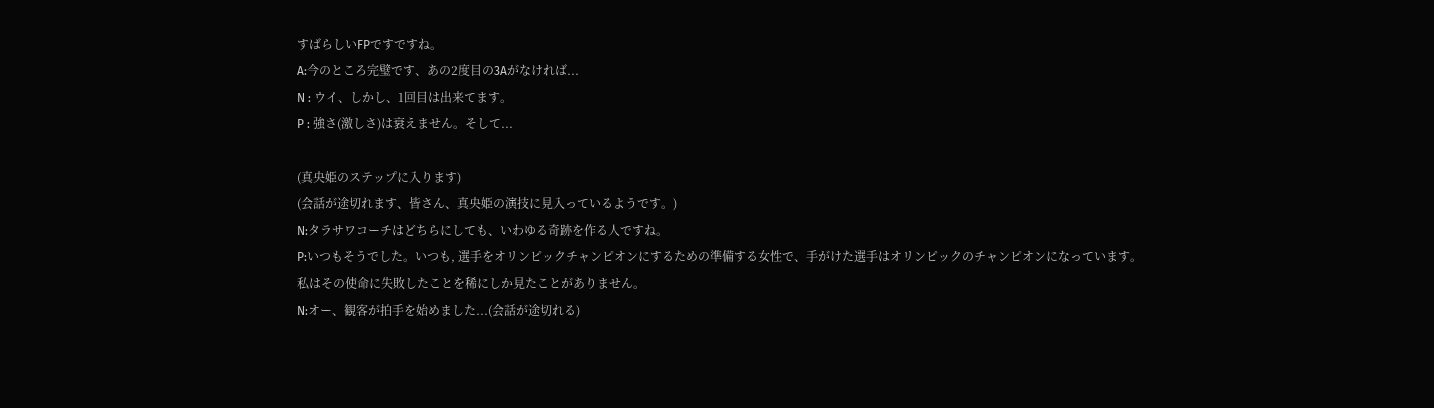すばらしいFPですですね。
A:今のところ完璧です、あの2度目の3Aがなければ...
N : ウイ、しかし、1回目は出来てます。
P : 強さ(激しさ)は衰えません。そして...

(真央姫のステップに入ります)
(会話が途切れます、皆さん、真央姫の演技に見入っているようです。)
N:タラサワコーチはどちらにしても、いわゆる奇跡を作る人ですね。
P:いつもそうでした。いつも, 選手をオリンピックチャンピオンにするための準備する女性で、手がけた選手はオリンピックのチャンピオンになっています。
私はその使命に失敗したことを稀にしか見たことがありません。
N:オー、観客が拍手を始めました...(会話が途切れる)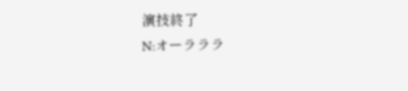演技終了
N:オーラララ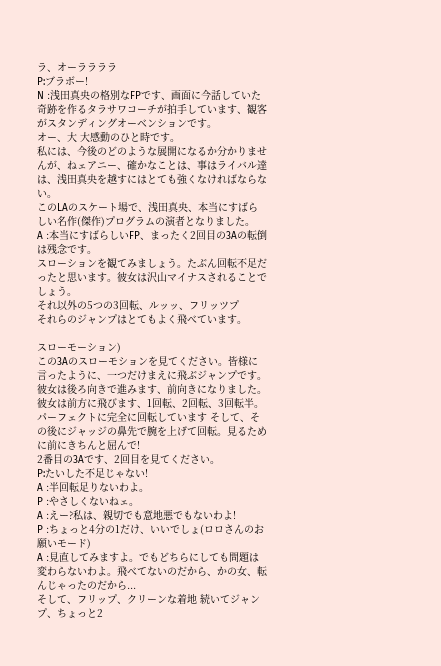ラ、オーララララ
P:ブラボー!
N :浅田真央の格別なFPです、画面に今話していた奇跡を作るタラサワコーチが拍手しています、観客がスタンディングオーベンションです。
オー、大 大感動のひと時です。
私には、今後のどのような展開になるか分かりませんが、ねェアニー、確かなことは、事はライバル達は、浅田真央を越すにはとても強くなければならない。
このLAのスケート場で、浅田真央、本当にすばらしい名作(傑作)プログラムの演者となりました。
A :本当にすばらしいFP、まったく2回目の3Aの転倒は残念です。
スローションを観てみましょう。たぶん回転不足だったと思います。彼女は沢山マイナスされることでしょう。
それ以外の5つの3回転、ルッッ、フリッツプ
それらのジャンプはとてもよく飛べています。

スローモーション)
この3Aのスローモションを見てください。皆様に言ったように、一つだけまえに飛ぶジャンプです。彼女は後ろ向きで進みます、前向きになりました。彼女は前方に飛びます、1回転、2回転、3回転半。パーフェクトに完全に回転しています そして、その後にジャッジの鼻先で腕を上げて回転。見るために前にきちんと屈んで!
2番目の3Aです、2回目を見てください。
P:たいした不足じゃない!
A :半回転足りないわよ。
P :やさしくないねェ。
A :えー?私は、親切でも意地悪でもないわよ!
P :ちょっと4分の1だけ、いいでしょ(ロロさんのお願いモード)
A :見直してみますよ。でもどちらにしても問題は変わらないわよ。飛べてないのだから、かの女、転んじゃったのだから...
そして、フリップ、クリーンな着地 続いてジャンプ、ちょっと2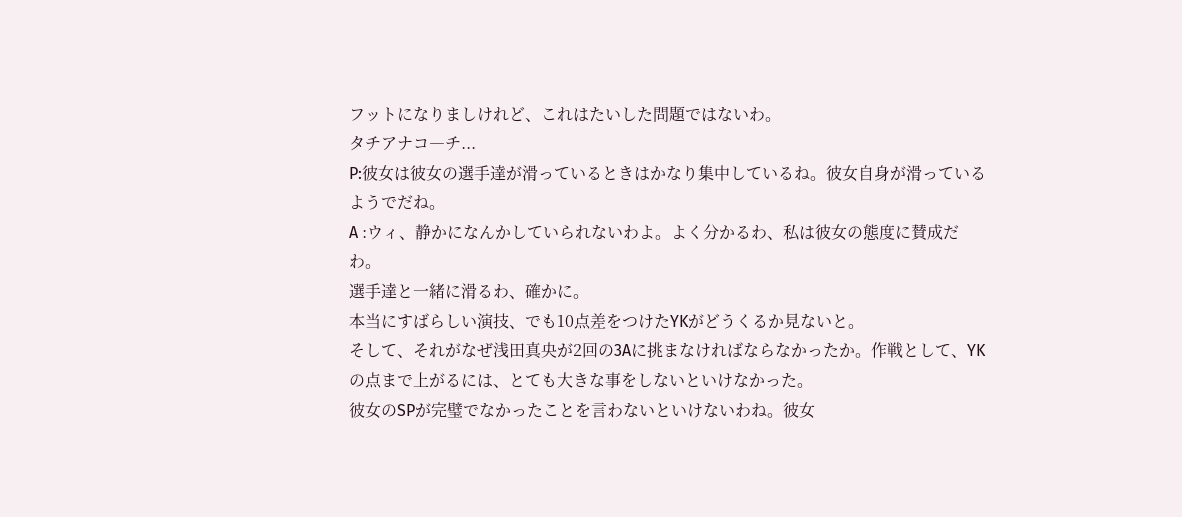フットになりましけれど、これはたいした問題ではないわ。
タチアナコ―チ...
P:彼女は彼女の選手達が滑っているときはかなり集中しているね。彼女自身が滑っているようでだね。
A :ウィ、静かになんかしていられないわよ。よく分かるわ、私は彼女の態度に賛成だわ。
選手達と一緒に滑るわ、確かに。
本当にすばらしい演技、でも10点差をつけたYKがどうくるか見ないと。
そして、それがなぜ浅田真央が2回の3Aに挑まなければならなかったか。作戦として、YKの点まで上がるには、とても大きな事をしないといけなかった。
彼女のSPが完璧でなかったことを言わないといけないわね。彼女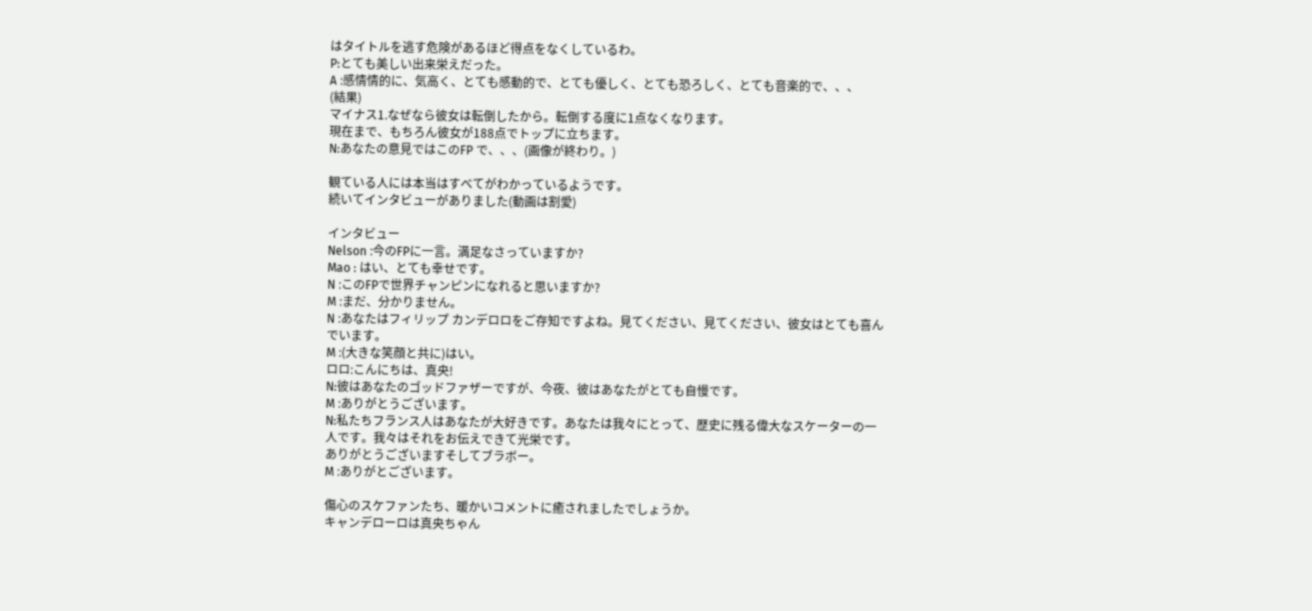はタイトルを逃す危険があるほど得点をなくしているわ。
P:とても美しい出来栄えだった。
A :感情情的に、気高く、とても感動的で、とても優しく、とても恐ろしく、とても音楽的で、、、
(結果)
マイナス1.なぜなら彼女は転倒したから。転倒する度に1点なくなります。
現在まで、もちろん彼女が188点でトップに立ちます。
N:あなたの意見ではこのFP で、、、(画像が終わり。)

観ている人には本当はすべてがわかっているようです。
続いてインタビューがありました(動画は割愛)

インタビュー
Nelson :今のFPに一言。満足なさっていますか?
Mao : はい、とても幸せです。
N :このFPで世界チャンピンになれると思いますか?
M :まだ、分かりません。
N :あなたはフィリップ カンデロロをご存知ですよね。見てください、見てください、彼女はとても喜んでいます。
M :(大きな笑顔と共に)はい。
ロロ:こんにちは、真央!
N:彼はあなたのゴッドファザーですが、今夜、彼はあなたがとても自慢です。
M :ありがとうございます。
N:私たちフランス人はあなたが大好きです。あなたは我々にとって、歴史に残る偉大なスケーターの一人です。我々はそれをお伝えできて光栄です。
ありがとうございますそしてブラボー。
M :ありがとございます。

傷心のスケファンたち、暖かいコメントに癒されましたでしょうか。
キャンデローロは真央ちゃん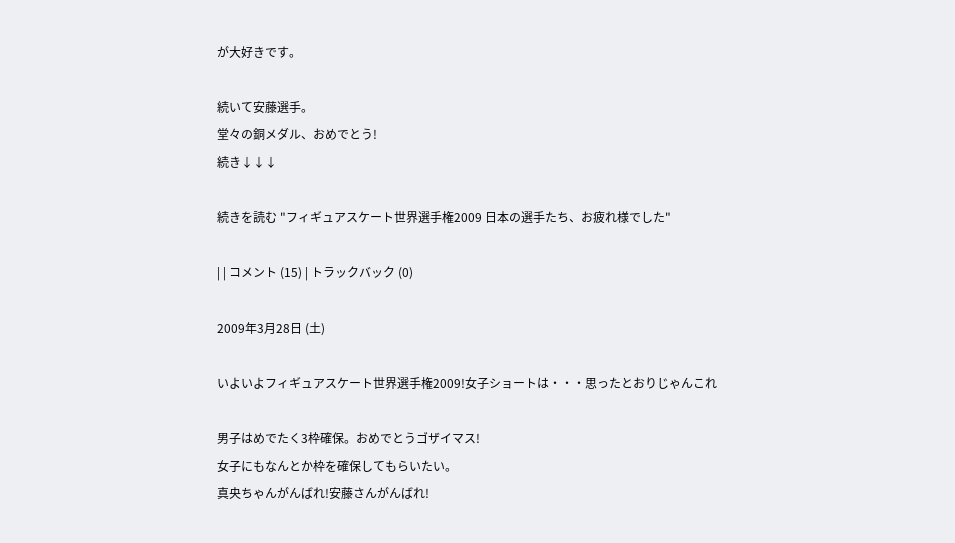が大好きです。

続いて安藤選手。
堂々の銅メダル、おめでとう!
続き↓↓↓

続きを読む "フィギュアスケート世界選手権2009 日本の選手たち、お疲れ様でした"

| | コメント (15) | トラックバック (0)

2009年3月28日 (土)

いよいよフィギュアスケート世界選手権2009!女子ショートは・・・思ったとおりじゃんこれ

男子はめでたく3枠確保。おめでとうゴザイマス!
女子にもなんとか枠を確保してもらいたい。
真央ちゃんがんばれ!安藤さんがんばれ!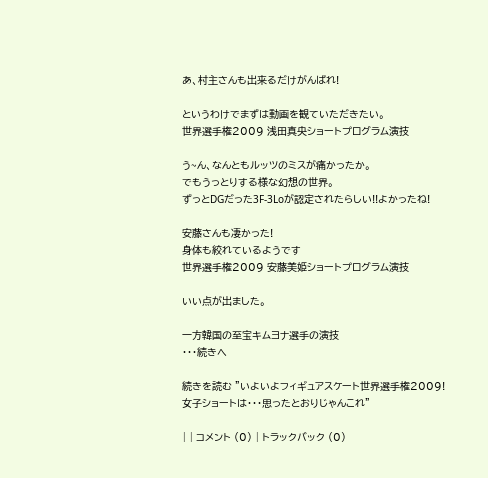あ、村主さんも出来るだけがんばれ!

というわけでまずは動画を観ていただきたい。
世界選手権2009 浅田真央ショートプログラム演技

う~ん、なんともルッツのミスが痛かったか。
でもうっとりする様な幻想の世界。
ずっとDGだった3F-3Loが認定されたらしい!!よかったね!

安藤さんも凄かった!
身体も絞れているようです
世界選手権2009 安藤美姫ショートプログラム演技

いい点が出ました。

一方韓国の至宝キムヨナ選手の演技
・・・続きへ

続きを読む "いよいよフィギュアスケート世界選手権2009!女子ショートは・・・思ったとおりじゃんこれ"

| | コメント (0) | トラックバック (0)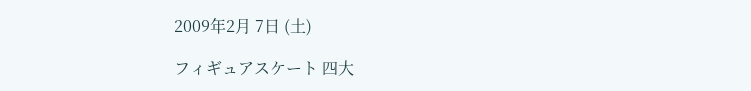2009年2月 7日 (土)

フィギュアスケート 四大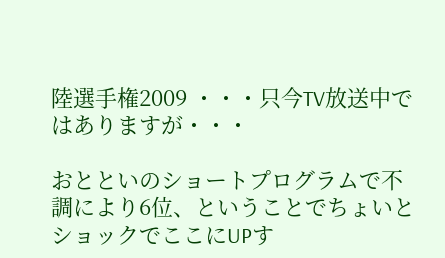陸選手権2009 ・・・只今TV放送中ではありますが・・・

おとといのショートプログラムで不調により6位、ということでちょいとショックでここにUPす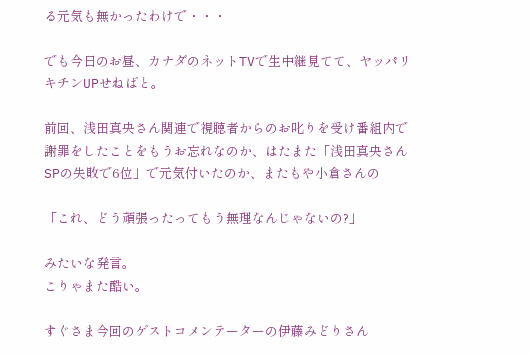る元気も無かったわけで・・・

でも今日のお昼、カナダのネットTVで生中継見てて、ヤッパリキチンUPせねばと。

前回、浅田真央さん関連で視聴者からのお叱りを受け番組内で謝罪をしたことをもうお忘れなのか、はたまた「浅田真央さんSPの失敗で6位」で元気付いたのか、またもや小倉さんの

「これ、どう頑張ったってもう無理なんじゃないの?」

みたいな発言。
こりゃまた酷い。

すぐさま今回のゲストコメンテーターの伊藤みどりさん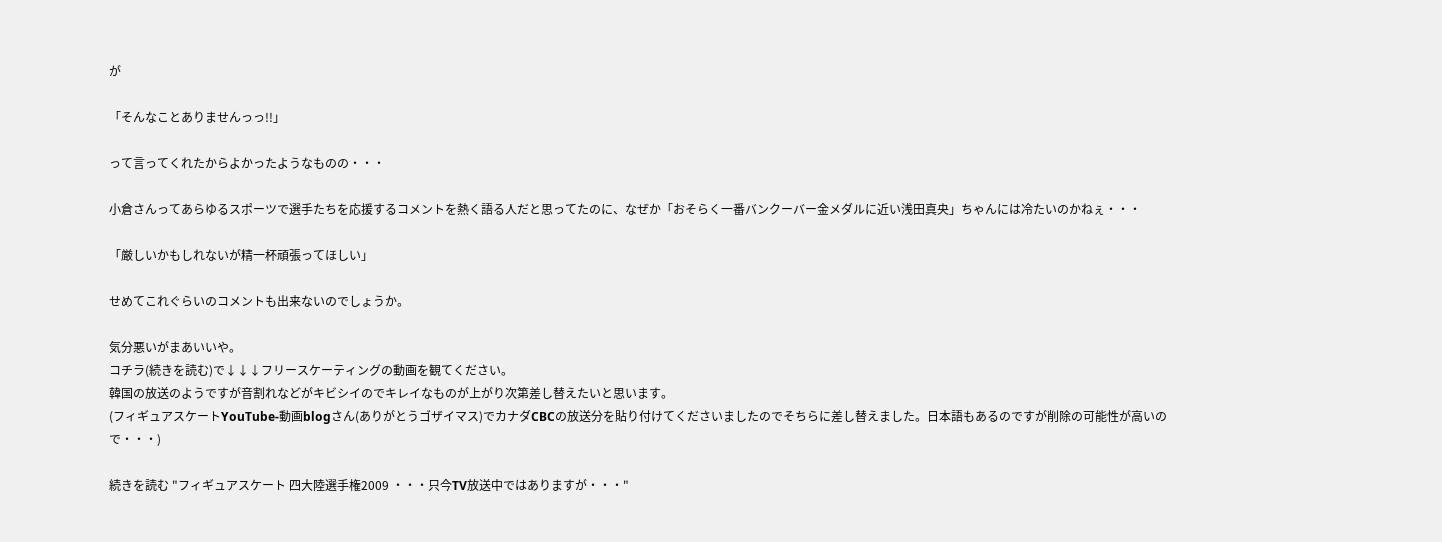が

「そんなことありませんっっ!!」

って言ってくれたからよかったようなものの・・・

小倉さんってあらゆるスポーツで選手たちを応援するコメントを熱く語る人だと思ってたのに、なぜか「おそらく一番バンクーバー金メダルに近い浅田真央」ちゃんには冷たいのかねぇ・・・

「厳しいかもしれないが精一杯頑張ってほしい」

せめてこれぐらいのコメントも出来ないのでしょうか。

気分悪いがまあいいや。
コチラ(続きを読む)で↓↓↓フリースケーティングの動画を観てください。
韓国の放送のようですが音割れなどがキビシイのでキレイなものが上がり次第差し替えたいと思います。
(フィギュアスケートYouTube-動画blogさん(ありがとうゴザイマス)でカナダCBCの放送分を貼り付けてくださいましたのでそちらに差し替えました。日本語もあるのですが削除の可能性が高いので・・・)

続きを読む "フィギュアスケート 四大陸選手権2009 ・・・只今TV放送中ではありますが・・・"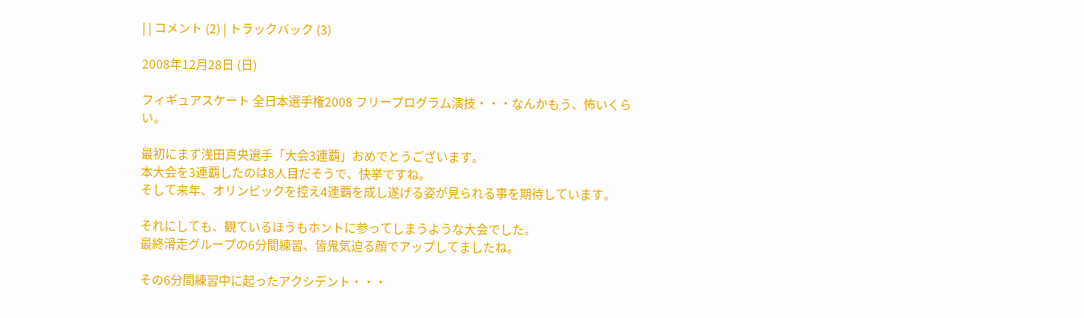| | コメント (2) | トラックバック (3)

2008年12月28日 (日)

フィギュアスケート 全日本選手権2008 フリープログラム演技・・・なんかもう、怖いくらい。

最初にまず浅田真央選手「大会3連覇」おめでとうございます。
本大会を3連覇したのは8人目だそうで、快挙ですね。
そして来年、オリンピックを控え4連覇を成し遂げる姿が見られる事を期待しています。

それにしても、観ているほうもホントに参ってしまうような大会でした。
最終滑走グループの6分間練習、皆鬼気迫る顔でアップしてましたね。

その6分間練習中に起ったアクシデント・・・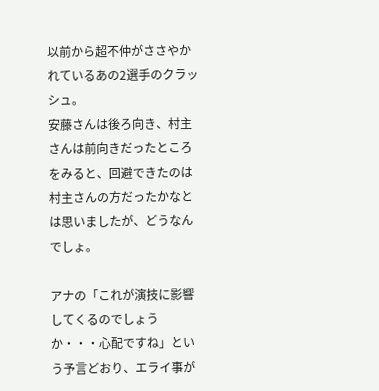以前から超不仲がささやかれているあの2選手のクラッシュ。
安藤さんは後ろ向き、村主さんは前向きだったところをみると、回避できたのは村主さんの方だったかなとは思いましたが、どうなんでしょ。

アナの「これが演技に影響してくるのでしょうか・・・心配ですね」という予言どおり、エライ事が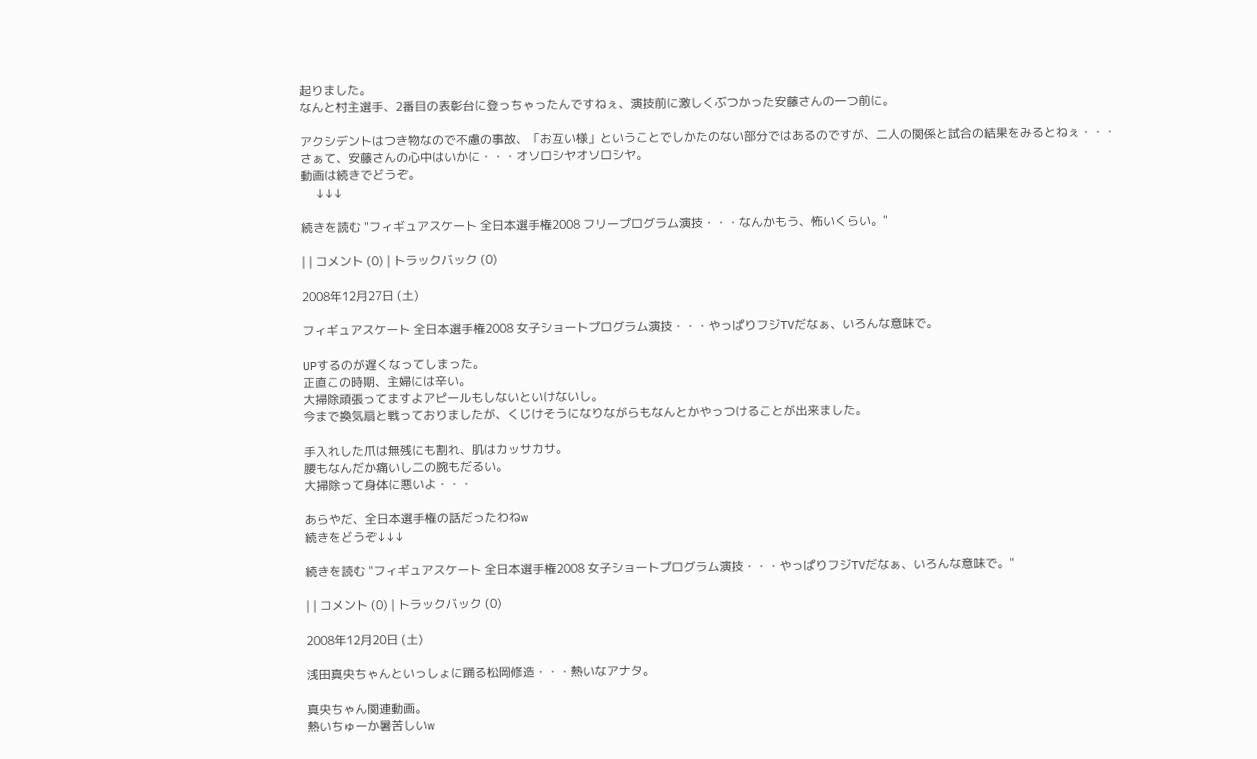起りました。
なんと村主選手、2番目の表彰台に登っちゃったんですねぇ、演技前に激しくぶつかった安藤さんの一つ前に。

アクシデントはつき物なので不慮の事故、「お互い様」ということでしかたのない部分ではあるのですが、二人の関係と試合の結果をみるとねぇ・・・
さぁて、安藤さんの心中はいかに・・・オソロシヤオソロシヤ。
動画は続きでどうぞ。
     ↓↓↓

続きを読む "フィギュアスケート 全日本選手権2008 フリープログラム演技・・・なんかもう、怖いくらい。"

| | コメント (0) | トラックバック (0)

2008年12月27日 (土)

フィギュアスケート 全日本選手権2008 女子ショートプログラム演技・・・やっぱりフジTVだなぁ、いろんな意味で。

UPするのが遅くなってしまった。
正直この時期、主婦には辛い。
大掃除頑張ってますよアピールもしないといけないし。
今まで換気扇と戦っておりましたが、くじけそうになりながらもなんとかやっつけることが出来ました。

手入れした爪は無残にも割れ、肌はカッサカサ。
腰もなんだか痛いし二の腕もだるい。
大掃除って身体に悪いよ・・・

あらやだ、全日本選手権の話だったわねw
続きをどうぞ↓↓↓

続きを読む "フィギュアスケート 全日本選手権2008 女子ショートプログラム演技・・・やっぱりフジTVだなぁ、いろんな意味で。"

| | コメント (0) | トラックバック (0)

2008年12月20日 (土)

浅田真央ちゃんといっしょに踊る松岡修造・・・熱いなアナタ。

真央ちゃん関連動画。
熱いちゅーか暑苦しいw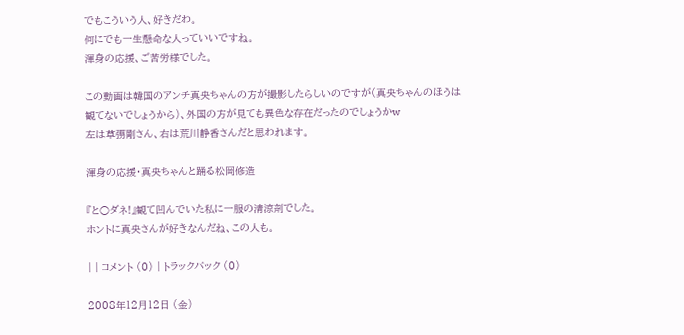でもこういう人、好きだわ。
何にでも一生懸命な人っていいですね。
渾身の応援、ご苦労様でした。

この動画は韓国のアンチ真央ちゃんの方が撮影したらしいのですが(真央ちゃんのほうは観てないでしょうから)、外国の方が見ても異色な存在だったのでしょうかw
左は草彅剛さん、右は荒川静香さんだと思われます。

渾身の応援・真央ちゃんと踊る松岡修造

『と○ダネ!』観て凹んでいた私に一服の清涼剤でした。
ホントに真央さんが好きなんだね、この人も。

| | コメント (0) | トラックバック (0)

2008年12月12日 (金)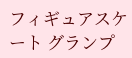フィギュアスケート グランプ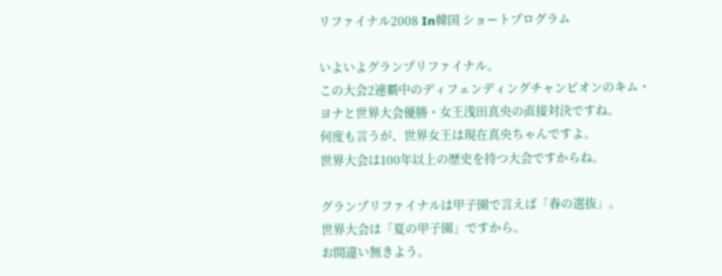リファイナル2008 In韓国 ショートプログラム

いよいよグランプリファイナル。
この大会2連覇中のディフェンディングチャンピオンのキム・ヨナと世界大会優勝・女王浅田真央の直接対決ですね。
何度も言うが、世界女王は現在真央ちゃんですよ。
世界大会は100年以上の歴史を持つ大会ですからね。

グランプリファイナルは甲子園で言えば「春の選抜」。
世界大会は「夏の甲子園」ですから。
お間違い無きよう。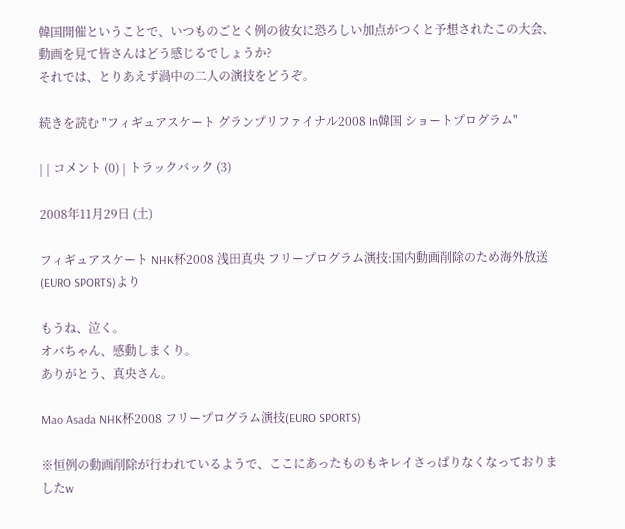韓国開催ということで、いつものごとく例の彼女に恐ろしい加点がつくと予想されたこの大会、動画を見て皆さんはどう感じるでしょうか?
それでは、とりあえず渦中の二人の演技をどうぞ。

続きを読む "フィギュアスケート グランプリファイナル2008 In韓国 ショートプログラム"

| | コメント (0) | トラックバック (3)

2008年11月29日 (土)

フィギュアスケート NHK杯2008 浅田真央 フリープログラム演技:国内動画削除のため海外放送(EURO SPORTS)より

もうね、泣く。
オバちゃん、感動しまくり。
ありがとう、真央さん。

Mao Asada NHK杯2008 フリープログラム演技(EURO SPORTS)

※恒例の動画削除が行われているようで、ここにあったものもキレイさっぱりなくなっておりましたw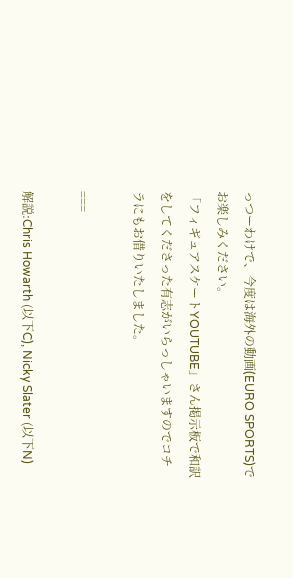っつーわけで、今度は海外の動画(EURO SPORTS)でお楽しみください。
「フィギュアスケートYOUTUBE」さん掲示板で和訳をしてくださった有志がいらっしゃいますのでコチラにもお借りいたしました。

===

解説:Chris Howarth (以下C), Nicky Slater (以下N)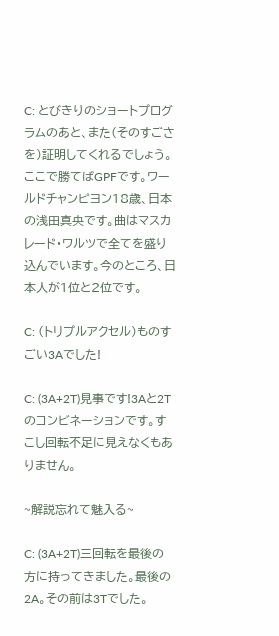C: とびきりのショートプログラムのあと、また(そのすごさを)証明してくれるでしょう。ここで勝てばGPFです。ワールドチャンピヨン18歳、日本の浅田真央です。曲はマスカレード・ワルツで全てを盛り込んでいます。今のところ、日本人が1位と2位です。

C: (トリプルアクセル)ものすごい3Aでした!

C: (3A+2T)見事です!3Aと2Tのコンビネーションです。すこし回転不足に見えなくもありません。

~解説忘れて魅入る~

C: (3A+2T)三回転を最後の方に持ってきました。最後の2A。その前は3Tでした。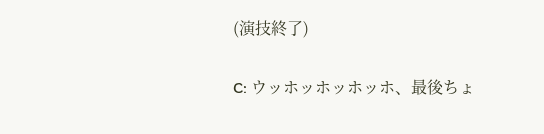(演技終了)

C: ウッホッホッホッホ、最後ちょ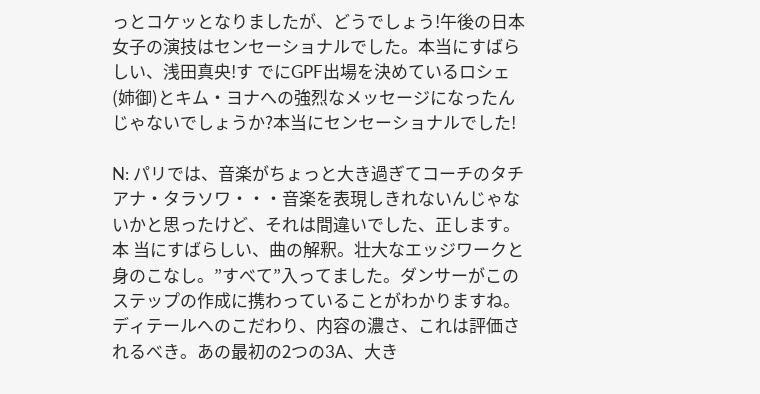っとコケッとなりましたが、どうでしょう!午後の日本女子の演技はセンセーショナルでした。本当にすばらしい、浅田真央!す でにGPF出場を決めているロシェ(姉御)とキム・ヨナへの強烈なメッセージになったんじゃないでしょうか?本当にセンセーショナルでした!

N: パリでは、音楽がちょっと大き過ぎてコーチのタチアナ・タラソワ・・・音楽を表現しきれないんじゃないかと思ったけど、それは間違いでした、正します。本 当にすばらしい、曲の解釈。壮大なエッジワークと身のこなし。”すべて”入ってました。ダンサーがこのステップの作成に携わっていることがわかりますね。 ディテールへのこだわり、内容の濃さ、これは評価されるべき。あの最初の2つの3A、大き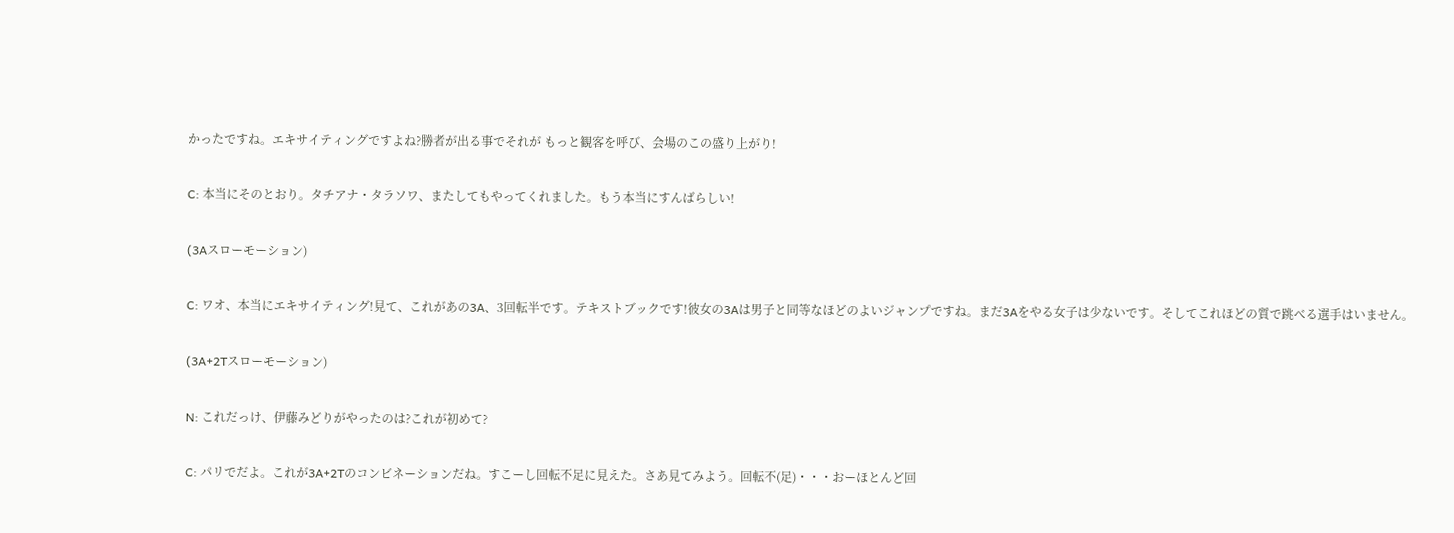かったですね。エキサイティングですよね?勝者が出る事でそれが もっと観客を呼び、会場のこの盛り上がり!

C: 本当にそのとおり。タチアナ・タラソワ、またしてもやってくれました。もう本当にすんばらしい!

(3Aスローモーション)

C: ワオ、本当にエキサイティング!見て、これがあの3A、3回転半です。テキストブックです!彼女の3Aは男子と同等なほどのよいジャンプですね。まだ3Aをやる女子は少ないです。そしてこれほどの質で跳べる選手はいません。

(3A+2Tスローモーション)

N: これだっけ、伊藤みどりがやったのは?これが初めて?

C: パリでだよ。これが3A+2Tのコンビネーションだね。すこーし回転不足に見えた。さあ見てみよう。回転不(足)・・・おーほとんど回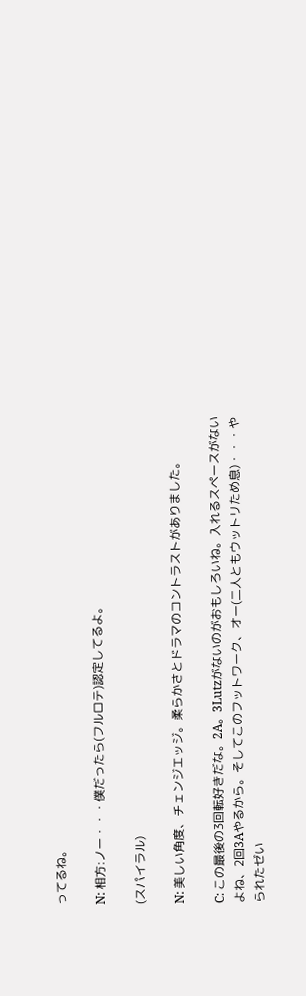ってるね。

N: 相方:ノー・・・僕だったら(フルロテ)認定してるよ。

(スパイラル)

N: 美しい角度、チェンジエッジ。柔らかさとドラマのコントラストがありました。

C: この最後の3回転好きだな。2A。3Lutzがないのがおもしろいね。入れるスペースがないよね、2回3Aやるから。そしてこのフットワーク、オー(二人ともウットリため息)・・・やられたゼい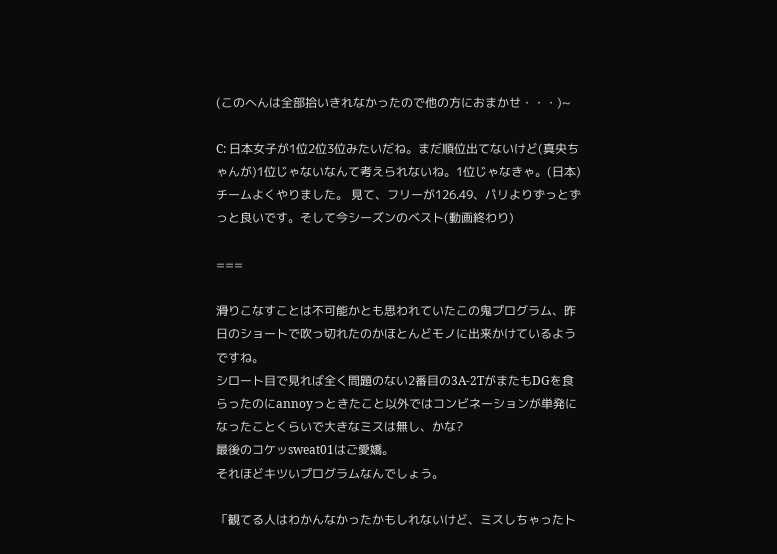(このへんは全部拾いきれなかったので他の方におまかせ・・・)~

C: 日本女子が1位2位3位みたいだね。まだ順位出てないけど(真央ちゃんが)1位じゃないなんて考えられないね。1位じゃなきゃ。(日本)チームよくやりました。 見て、フリーが126.49、パリよりずっとずっと良いです。そして今シーズンのベスト(動画終わり)

===

滑りこなすことは不可能かとも思われていたこの鬼プログラム、昨日のショートで吹っ切れたのかほとんどモノに出来かけているようですね。
シロート目で見れば全く問題のない2番目の3A-2TがまたもDGを食らったのにannoyっときたこと以外ではコンビネーションが単発になったことくらいで大きなミスは無し、かな?
最後のコケッsweat01はご愛嬌。
それほどキツいプログラムなんでしょう。

「観てる人はわかんなかったかもしれないけど、ミスしちゃったト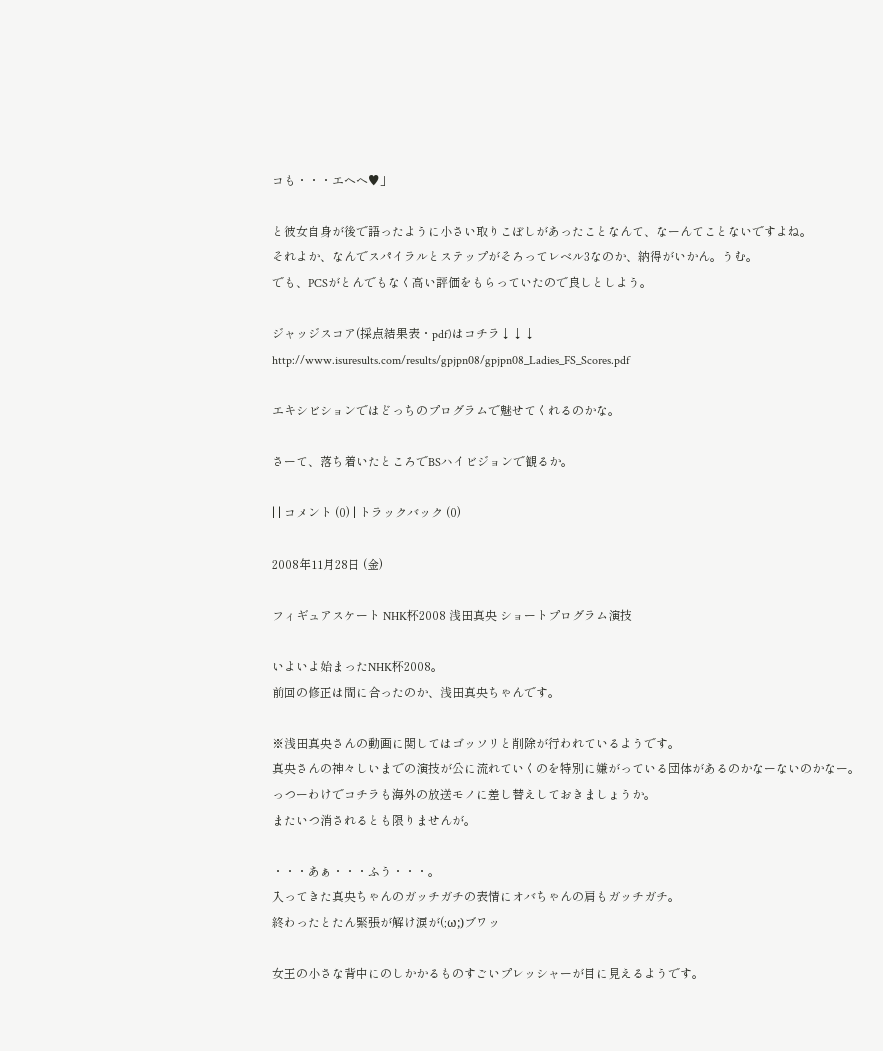コも・・・エヘヘ♥」

と彼女自身が後で語ったように小さい取りこぼしがあったことなんて、なーんてことないですよね。
それよか、なんでスパイラルとステップがそろってレベル3なのか、納得がいかん。うむ。
でも、PCSがとんでもなく高い評価をもらっていたので良しとしよう。

ジャッジスコア(採点結果表・pdf)はコチラ↓↓↓
http://www.isuresults.com/results/gpjpn08/gpjpn08_Ladies_FS_Scores.pdf

エキシビションではどっちのプログラムで魅せてくれるのかな。

さーて、落ち着いたところでBSハイビジョンで観るか。

| | コメント (0) | トラックバック (0)

2008年11月28日 (金)

フィギュアスケート NHK杯2008 浅田真央 ショートプログラム演技

いよいよ始まったNHK杯2008。
前回の修正は間に合ったのか、浅田真央ちゃんです。

※浅田真央さんの動画に関してはゴッソリと削除が行われているようです。
真央さんの神々しいまでの演技が公に流れていくのを特別に嫌がっている団体があるのかなーないのかなー。
っつーわけでコチラも海外の放送モノに差し替えしておきましょうか。
またいつ消されるとも限りませんが。

・・・あぁ・・・ふう・・・。
入ってきた真央ちゃんのガッチガチの表情にオバちゃんの肩もガッチガチ。
終わったとたん緊張が解け涙が(;ω;)ブワッ

女王の小さな背中にのしかかるものすごいプレッシャーが目に見えるようです。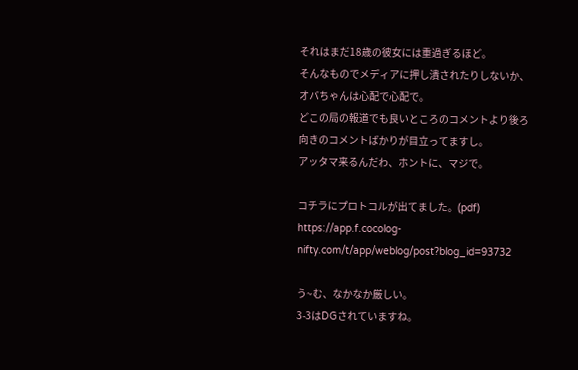それはまだ18歳の彼女には重過ぎるほど。
そんなものでメディアに押し潰されたりしないか、オバちゃんは心配で心配で。
どこの局の報道でも良いところのコメントより後ろ向きのコメントばかりが目立ってますし。
アッタマ来るんだわ、ホントに、マジで。

コチラにプロトコルが出てました。(pdf)
https://app.f.cocolog-nifty.com/t/app/weblog/post?blog_id=93732

う~む、なかなか厳しい。
3-3はDGされていますね。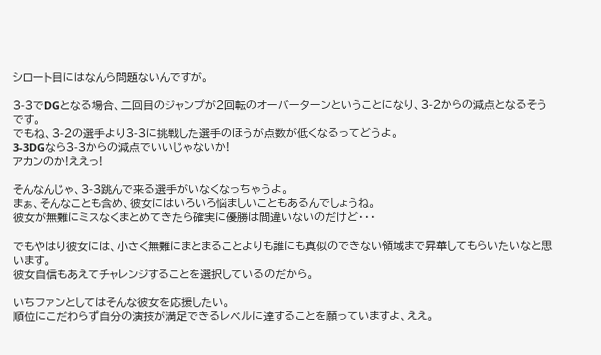シロート目にはなんら問題ないんですが。

3-3でDGとなる場合、二回目のジャンプが2回転のオーバーターンということになり、3-2からの減点となるそうです。
でもね、3-2の選手より3-3に挑戦した選手のほうが点数が低くなるってどうよ。
3-3DGなら3-3からの減点でいいじゃないか!
アカンのか!ええっ!

そんなんじゃ、3-3跳んで来る選手がいなくなっちゃうよ。
まぁ、そんなことも含め、彼女にはいろいろ悩ましいこともあるんでしょうね。
彼女が無難にミスなくまとめてきたら確実に優勝は間違いないのだけど・・・

でもやはり彼女には、小さく無難にまとまることよりも誰にも真似のできない領域まで昇華してもらいたいなと思います。
彼女自信もあえてチャレンジすることを選択しているのだから。

いちファンとしてはそんな彼女を応援したい。
順位にこだわらず自分の演技が満足できるレベルに達することを願っていますよ、ええ。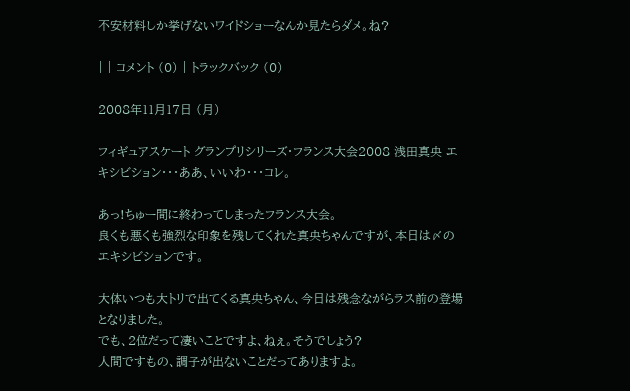不安材料しか挙げないワイドショーなんか見たらダメ。ね?

| | コメント (0) | トラックバック (0)

2008年11月17日 (月)

フィギュアスケート グランプリシリーズ・フランス大会2008 浅田真央 エキシビション・・・ああ、いいわ・・・コレ。

あっ!ちゅー間に終わってしまったフランス大会。
良くも悪くも強烈な印象を残してくれた真央ちゃんですが、本日は〆のエキシビションです。

大体いつも大トリで出てくる真央ちゃん、今日は残念ながらラス前の登場となりました。
でも、2位だって凄いことですよ、ねぇ。そうでしょう?
人間ですもの、調子が出ないことだってありますよ。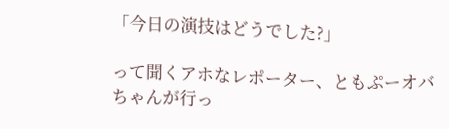「今日の演技はどうでした?」

って聞くアホなレポーター、ともぷーオバちゃんが行っ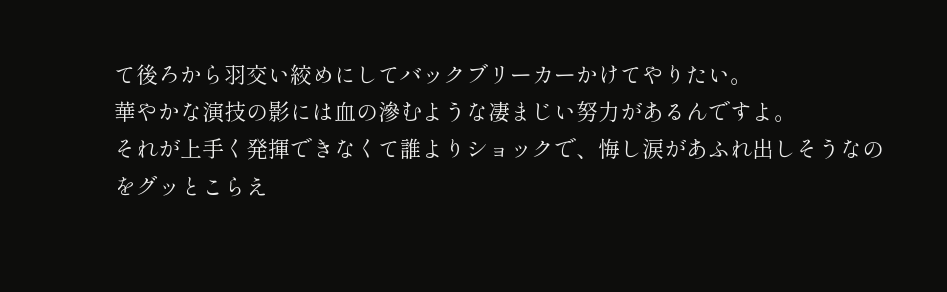て後ろから羽交い絞めにしてバックブリーカーかけてやりたい。
華やかな演技の影には血の滲むような凄まじい努力があるんですよ。
それが上手く発揮できなくて誰よりショックで、悔し涙があふれ出しそうなのをグッとこらえ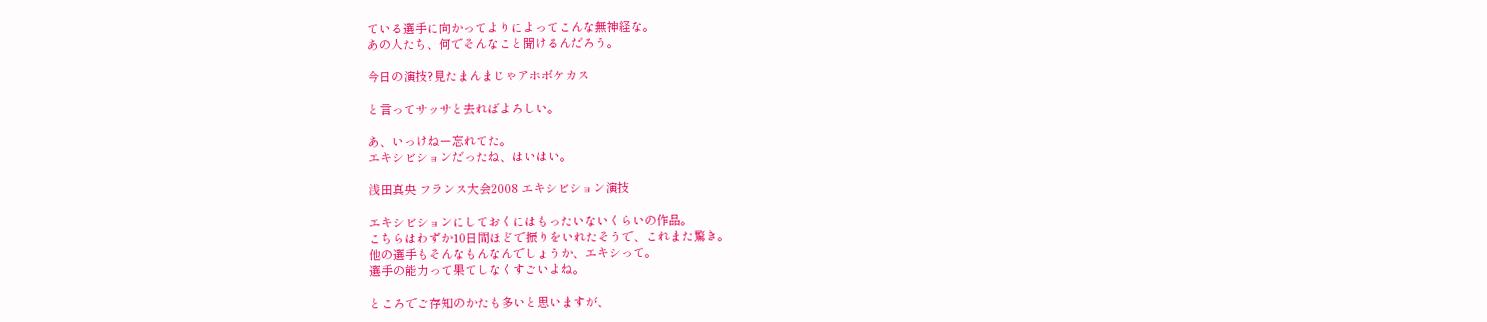ている選手に向かってよりによってこんな無神経な。
あの人たち、何でそんなこと聞けるんだろう。

今日の演技?見たまんまじゃアホボケカス

と言ってサッサと去ればよろしい。

あ、いっけねー忘れてた。
エキシビションだったね、はいはい。

浅田真央 フランス大会2008 エキシビション演技

エキシビションにしておくにはもったいないくらいの作品。
こちらはわずか10日間ほどで振りをいれたそうで、これまた驚き。
他の選手もそんなもんなんでしょうか、エキシって。
選手の能力って果てしなくすごいよね。

ところでご存知のかたも多いと思いますが、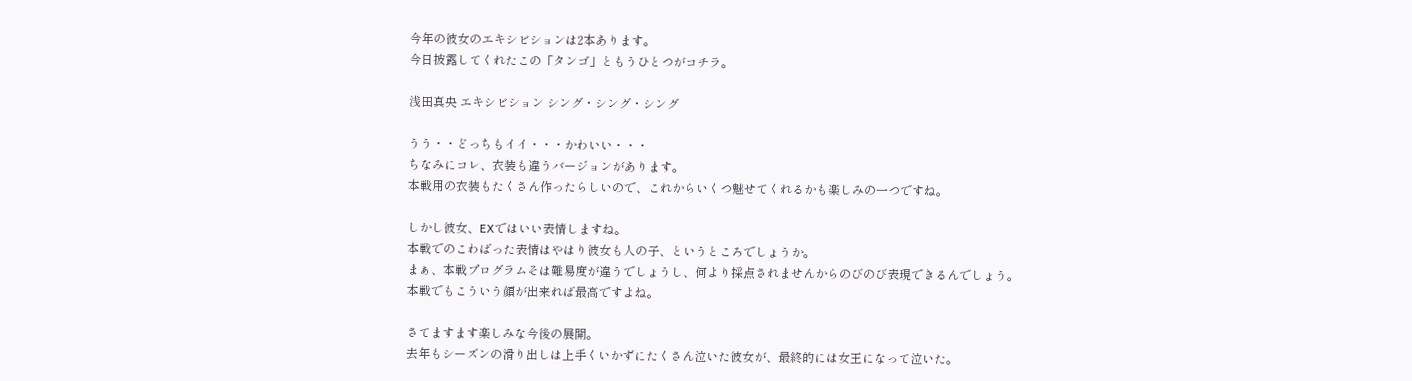今年の彼女のエキシビションは2本あります。
今日披露してくれたこの「タンゴ」ともうひとつがコチラ。

浅田真央 エキシビション シング・シング・シング

うう・・どっちもイイ・・・かわいい・・・
ちなみにコレ、衣装も違うバージョンがあります。
本戦用の衣装もたくさん作ったらしいので、これからいくつ魅せてくれるかも楽しみの一つですね。

しかし彼女、EXではいい表情しますね。
本戦でのこわばった表情はやはり彼女も人の子、というところでしょうか。
まぁ、本戦プログラムそは難易度が違うでしょうし、何より採点されませんからのびのび表現できるんでしょう。
本戦でもこういう顔が出来れば最高ですよね。

さてますます楽しみな今後の展開。
去年もシーズンの滑り出しは上手くいかずにたくさん泣いた彼女が、最終的には女王になって泣いた。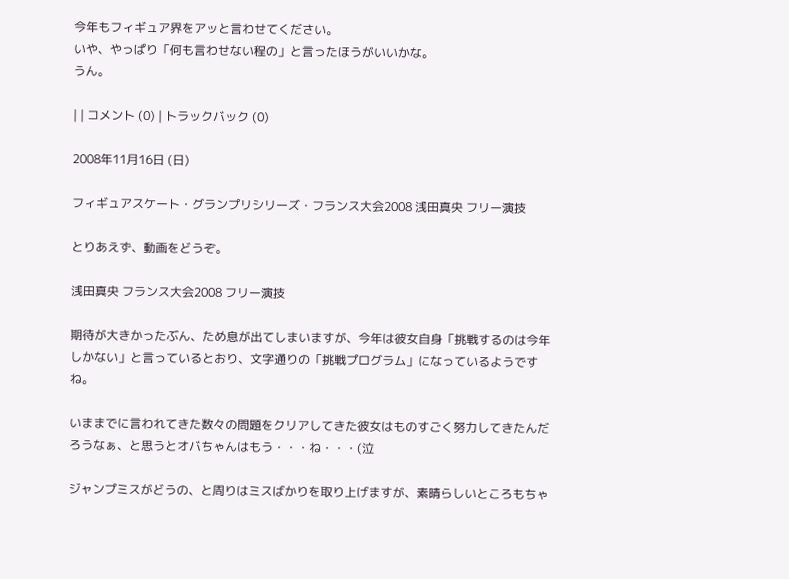今年もフィギュア界をアッと言わせてください。
いや、やっぱり「何も言わせない程の」と言ったほうがいいかな。
うん。

| | コメント (0) | トラックバック (0)

2008年11月16日 (日)

フィギュアスケート・グランプリシリーズ・フランス大会2008 浅田真央 フリー演技

とりあえず、動画をどうぞ。

浅田真央 フランス大会2008 フリー演技

期待が大きかったぶん、ため息が出てしまいますが、今年は彼女自身「挑戦するのは今年しかない」と言っているとおり、文字通りの「挑戦プログラム」になっているようですね。

いままでに言われてきた数々の問題をクリアしてきた彼女はものすごく努力してきたんだろうなぁ、と思うとオバちゃんはもう・・・ね・・・(泣

ジャンプミスがどうの、と周りはミスばかりを取り上げますが、素晴らしいところもちゃ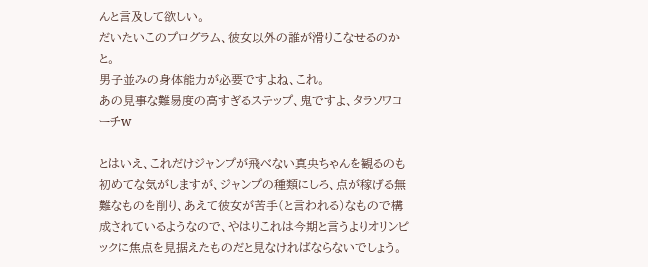んと言及して欲しい。
だいたいこのプログラム、彼女以外の誰が滑りこなせるのかと。
男子並みの身体能力が必要ですよね、これ。
あの見事な難易度の高すぎるステップ、鬼ですよ、タラソワコーチw

とはいえ、これだけジャンプが飛べない真央ちゃんを観るのも初めてな気がしますが、ジャンプの種類にしろ、点が稼げる無難なものを削り、あえて彼女が苦手(と言われる)なもので構成されているようなので、やはりこれは今期と言うよりオリンピックに焦点を見据えたものだと見なければならないでしょう。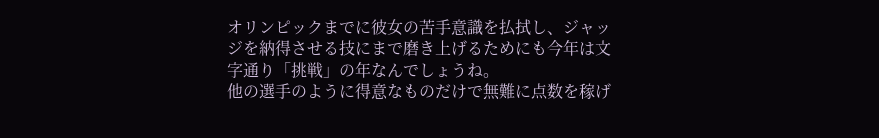オリンピックまでに彼女の苦手意識を払拭し、ジャッジを納得させる技にまで磨き上げるためにも今年は文字通り「挑戦」の年なんでしょうね。
他の選手のように得意なものだけで無難に点数を稼げ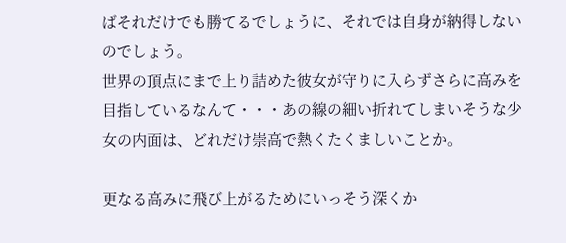ばそれだけでも勝てるでしょうに、それでは自身が納得しないのでしょう。
世界の頂点にまで上り詰めた彼女が守りに入らずさらに高みを目指しているなんて・・・あの線の細い折れてしまいそうな少女の内面は、どれだけ崇高で熱くたくましいことか。

更なる高みに飛び上がるためにいっそう深くか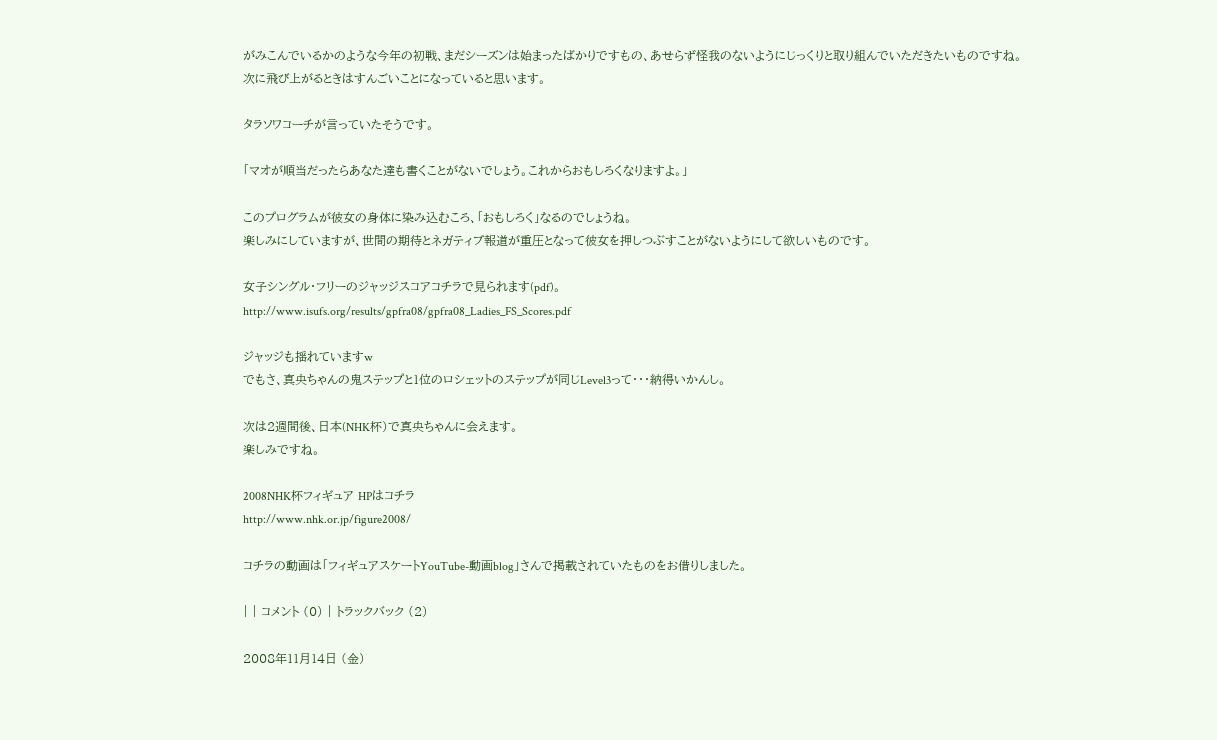がみこんでいるかのような今年の初戦、まだシーズンは始まったばかりですもの、あせらず怪我のないようにじっくりと取り組んでいただきたいものですね。
次に飛び上がるときはすんごいことになっていると思います。

タラソワコーチが言っていたそうです。

「マオが順当だったらあなた達も書くことがないでしょう。これからおもしろくなりますよ。」

このプログラムが彼女の身体に染み込むころ、「おもしろく」なるのでしょうね。
楽しみにしていますが、世間の期待とネガティブ報道が重圧となって彼女を押しつぶすことがないようにして欲しいものです。

女子シングル・フリーのジャッジスコアコチラで見られます(pdf)。
http://www.isufs.org/results/gpfra08/gpfra08_Ladies_FS_Scores.pdf

ジャッジも揺れていますw
でもさ、真央ちゃんの鬼ステップと1位のロシェットのステップが同じLevel3って・・・納得いかんし。

次は2週間後、日本(NHK杯)で真央ちゃんに会えます。
楽しみですね。

2008NHK杯フィギュア HPはコチラ
http://www.nhk.or.jp/figure2008/

コチラの動画は「フィギュアスケートYouTube-動画blog」さんで掲載されていたものをお借りしました。

| | コメント (0) | トラックバック (2)

2008年11月14日 (金)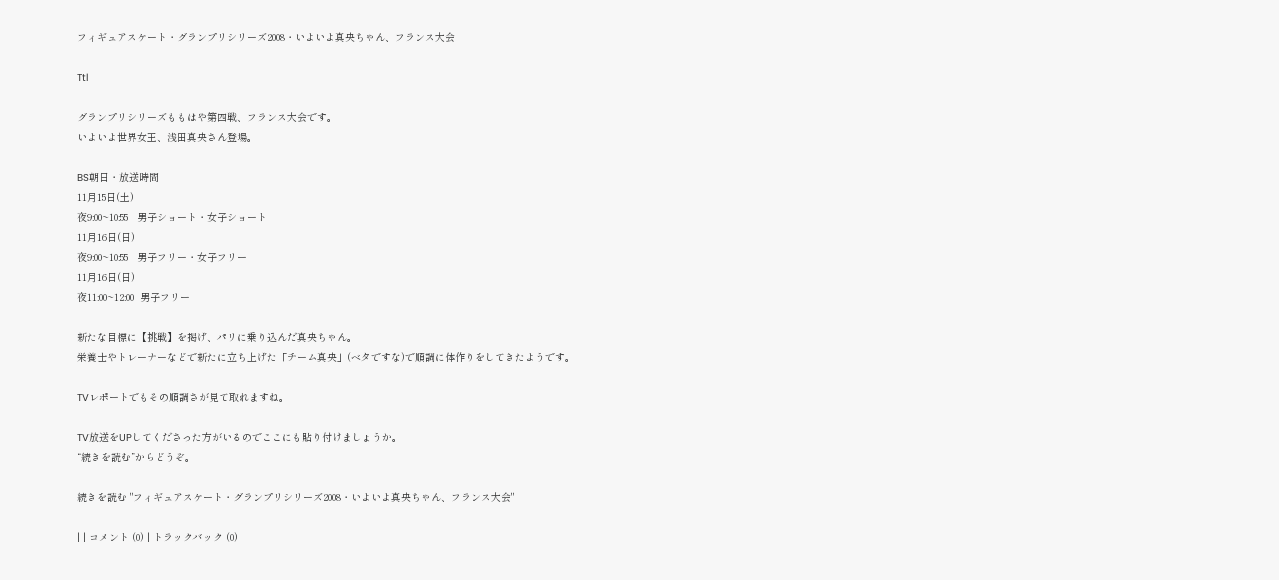フィギュアスケート・グランプリシリーズ2008・いよいよ真央ちゃん、フランス大会

Ttl

グランプリシリーズももはや第四戦、フランス大会です。
いよいよ世界女王、浅田真央さん登場。

BS朝日・放送時間
11月15日(土)
夜9:00~10:55   男子ショート・女子ショート
11月16日(日)
夜9:00~10:55   男子フリー・女子フリー
11月16日(日)
夜11:00~12:00  男子フリー

新たな目標に【挑戦】を掲げ、パリに乗り込んだ真央ちゃん。
栄養士やトレーナーなどで新たに立ち上げた「チーム真央」(ベタですな)で順調に体作りをしてきたようです。

TVレポートでもその順調さが見て取れますね。

TV放送をUPしてくださった方がいるのでここにも貼り付けましょうか。
“続きを読む”からどうぞ。

続きを読む "フィギュアスケート・グランプリシリーズ2008・いよいよ真央ちゃん、フランス大会"

| | コメント (0) | トラックバック (0)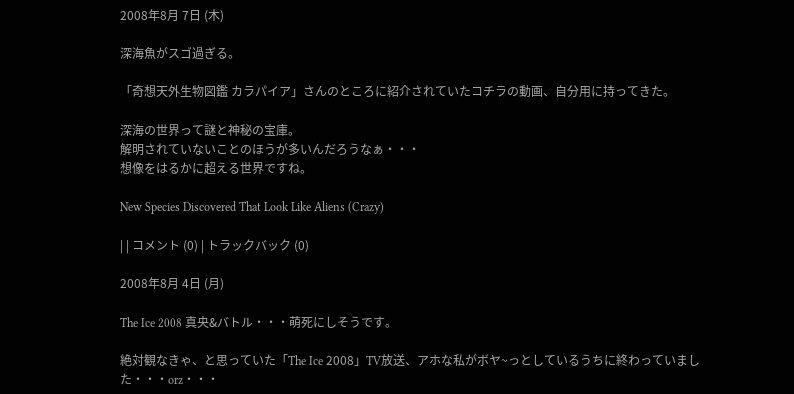2008年8月 7日 (木)

深海魚がスゴ過ぎる。

「奇想天外生物図鑑 カラパイア」さんのところに紹介されていたコチラの動画、自分用に持ってきた。

深海の世界って謎と神秘の宝庫。
解明されていないことのほうが多いんだろうなぁ・・・
想像をはるかに超える世界ですね。

New Species Discovered That Look Like Aliens (Crazy)

| | コメント (0) | トラックバック (0)

2008年8月 4日 (月)

The Ice 2008 真央&バトル・・・萌死にしそうです。

絶対観なきゃ、と思っていた「The Ice 2008」TV放送、アホな私がボヤ~っとしているうちに終わっていました・・・orz・・・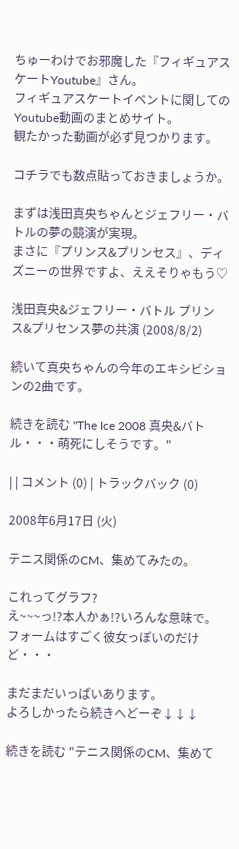ちゅーわけでお邪魔した『フィギュアスケートYoutube』さん。
フィギュアスケートイベントに関してのYoutube動画のまとめサイト。
観たかった動画が必ず見つかります。

コチラでも数点貼っておきましょうか。

まずは浅田真央ちゃんとジェフリー・バトルの夢の競演が実現。
まさに『プリンス&プリンセス』、ディズニーの世界ですよ、ええそりゃもう♡

浅田真央&ジェフリー・バトル プリンス&プリセンス夢の共演 (2008/8/2)

続いて真央ちゃんの今年のエキシビションの2曲です。

続きを読む "The Ice 2008 真央&バトル・・・萌死にしそうです。"

| | コメント (0) | トラックバック (0)

2008年6月17日 (火)

テニス関係のCM、集めてみたの。

これってグラフ?
え~~~っ!?本人かぁ!?いろんな意味で。
フォームはすごく彼女っぽいのだけど・・・

まだまだいっぱいあります。
よろしかったら続きへどーぞ↓↓↓

続きを読む "テニス関係のCM、集めて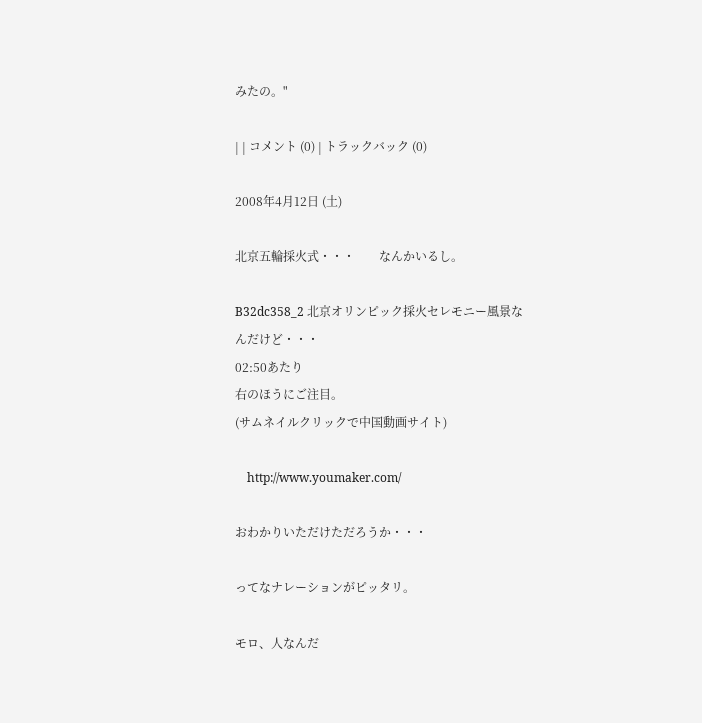みたの。"

| | コメント (0) | トラックバック (0)

2008年4月12日 (土)

北京五輪採火式・・・        なんかいるし。

B32dc358_2 北京オリンピック採火セレモニー風景なんだけど・・・
02:50あたり
右のほうにご注目。
(サムネイルクリックで中国動画サイト)

    http://www.youmaker.com/

おわかりいただけただろうか・・・

ってなナレーションがピッタリ。

モロ、人なんだ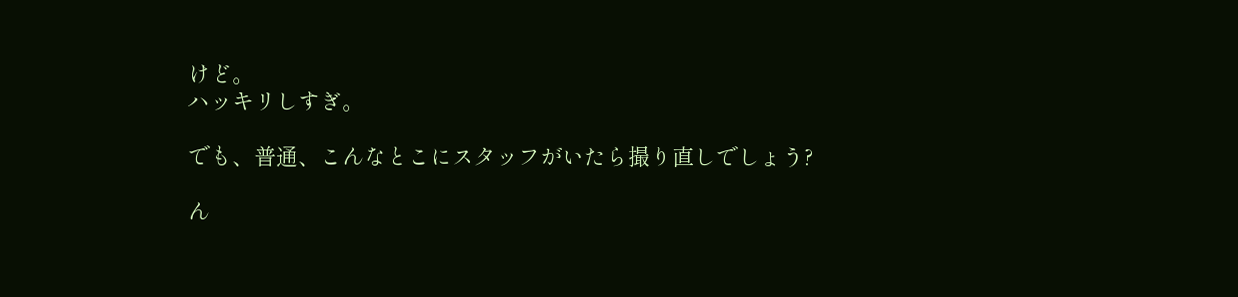けど。
ハッキリしすぎ。

でも、普通、こんなとこにスタッフがいたら撮り直しでしょう?

ん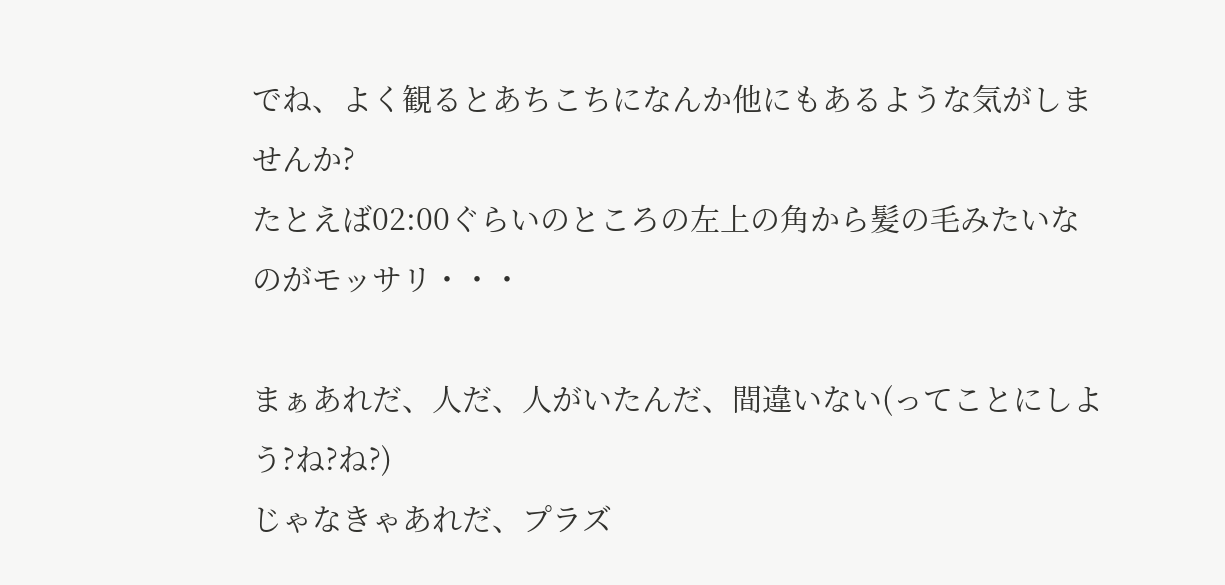でね、よく観るとあちこちになんか他にもあるような気がしませんか?
たとえば02:00ぐらいのところの左上の角から髪の毛みたいなのがモッサリ・・・

まぁあれだ、人だ、人がいたんだ、間違いない(ってことにしよう?ね?ね?)
じゃなきゃあれだ、プラズ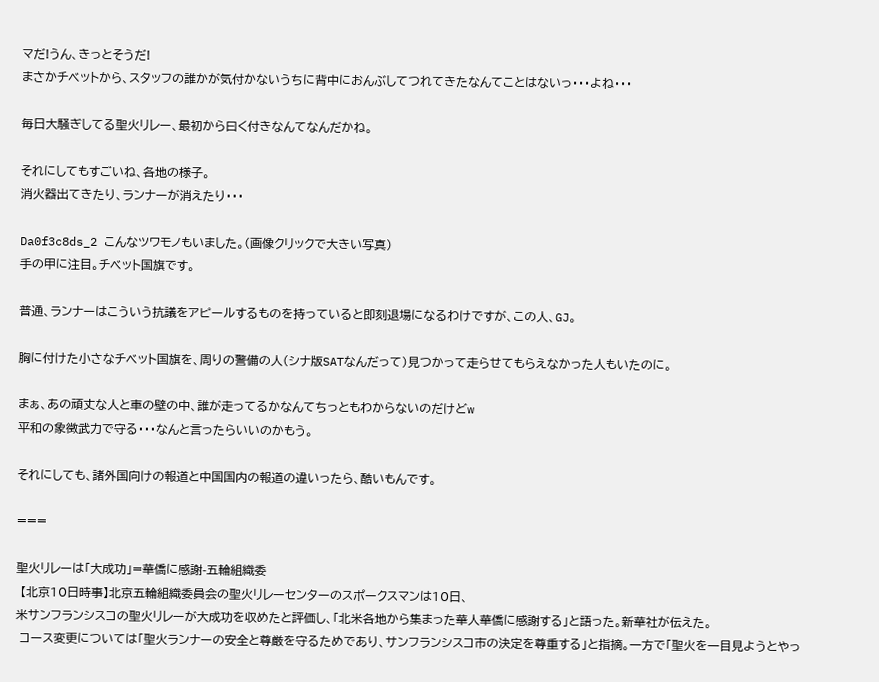マだ!うん、きっとそうだ!
まさかチベットから、スタッフの誰かが気付かないうちに背中におんぶしてつれてきたなんてことはないっ・・・よね・・・

毎日大騒ぎしてる聖火リレー、最初から曰く付きなんてなんだかね。

それにしてもすごいね、各地の様子。
消火器出てきたり、ランナーが消えたり・・・

Da0f3c8ds_2 こんなツワモノもいました。(画像クリックで大きい写真)
手の甲に注目。チベット国旗です。

普通、ランナーはこういう抗議をアピールするものを持っていると即刻退場になるわけですが、この人、GJ。

胸に付けた小さなチベット国旗を、周りの警備の人(シナ版SATなんだって)見つかって走らせてもらえなかった人もいたのに。

まぁ、あの頑丈な人と車の壁の中、誰が走ってるかなんてちっともわからないのだけどw
平和の象徴武力で守る・・・なんと言ったらいいのかもう。

それにしても、諸外国向けの報道と中国国内の報道の違いったら、酷いもんです。

===

聖火リレーは「大成功」=華僑に感謝-五輪組織委
 【北京10日時事】北京五輪組織委員会の聖火リレーセンターのスポークスマンは10日、
米サンフランシスコの聖火リレーが大成功を収めたと評価し、「北米各地から集まった華人華僑に感謝する」と語った。新華社が伝えた。
 コース変更については「聖火ランナーの安全と尊厳を守るためであり、サンフランシスコ市の決定を尊重する」と指摘。一方で「聖火を一目見ようとやっ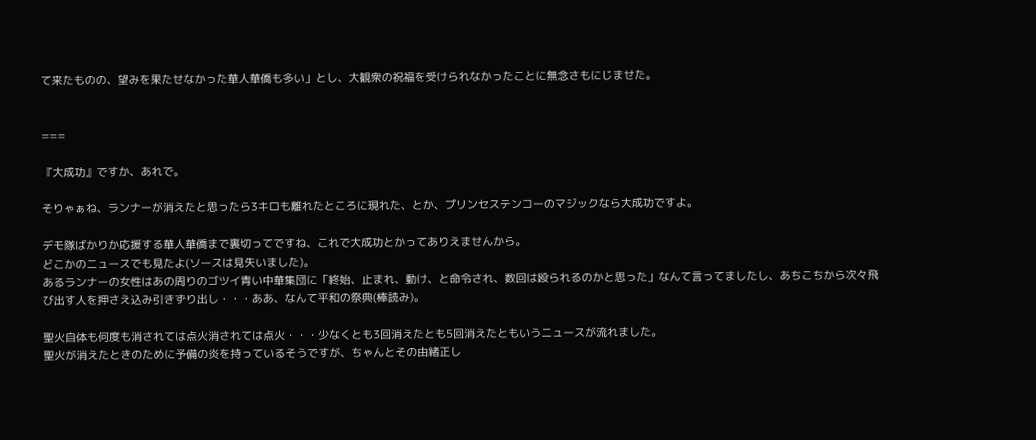て来たものの、望みを果たせなかった華人華僑も多い」とし、大観衆の祝福を受けられなかったことに無念さもにじませた。


===

『大成功』ですか、あれで。

そりゃぁね、ランナーが消えたと思ったら3キロも離れたところに現れた、とか、プリンセステンコーのマジックなら大成功ですよ。

デモ隊ばかりか応援する華人華僑まで裏切ってですね、これで大成功とかってありえませんから。
どこかのニュースでも見たよ(ソースは見失いました)。
あるランナーの女性はあの周りのゴツイ青い中華集団に「終始、止まれ、動け、と命令され、数回は殴られるのかと思った」なんて言ってましたし、あちこちから次々飛び出す人を押さえ込み引きずり出し・・・ああ、なんて平和の祭典(棒読み)。

聖火自体も何度も消されては点火消されては点火・・・少なくとも3回消えたとも5回消えたともいうニュースが流れました。
聖火が消えたときのために予備の炎を持っているそうですが、ちゃんとその由緒正し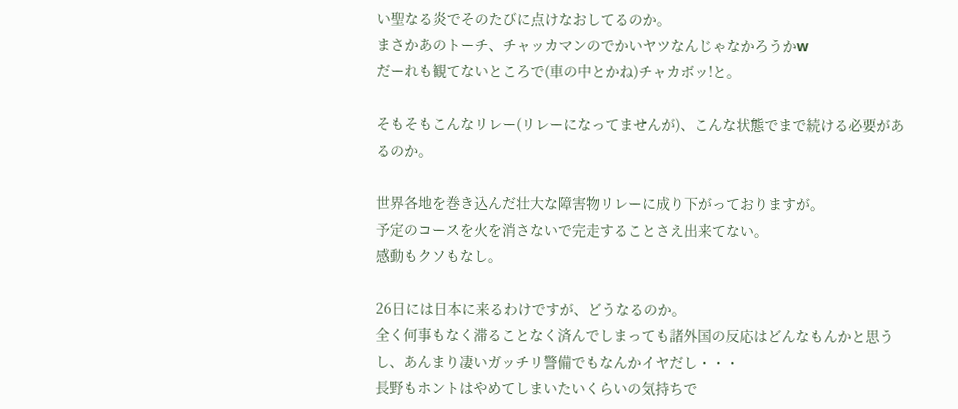い聖なる炎でそのたびに点けなおしてるのか。
まさかあのトーチ、チャッカマンのでかいヤツなんじゃなかろうかw
だーれも観てないところで(車の中とかね)チャカボッ!と。

そもそもこんなリレー(リレーになってませんが)、こんな状態でまで続ける必要があるのか。

世界各地を巻き込んだ壮大な障害物リレーに成り下がっておりますが。
予定のコースを火を消さないで完走することさえ出来てない。
感動もクソもなし。

26日には日本に来るわけですが、どうなるのか。
全く何事もなく滞ることなく済んでしまっても諸外国の反応はどんなもんかと思うし、あんまり凄いガッチリ警備でもなんかイヤだし・・・
長野もホントはやめてしまいたいくらいの気持ちで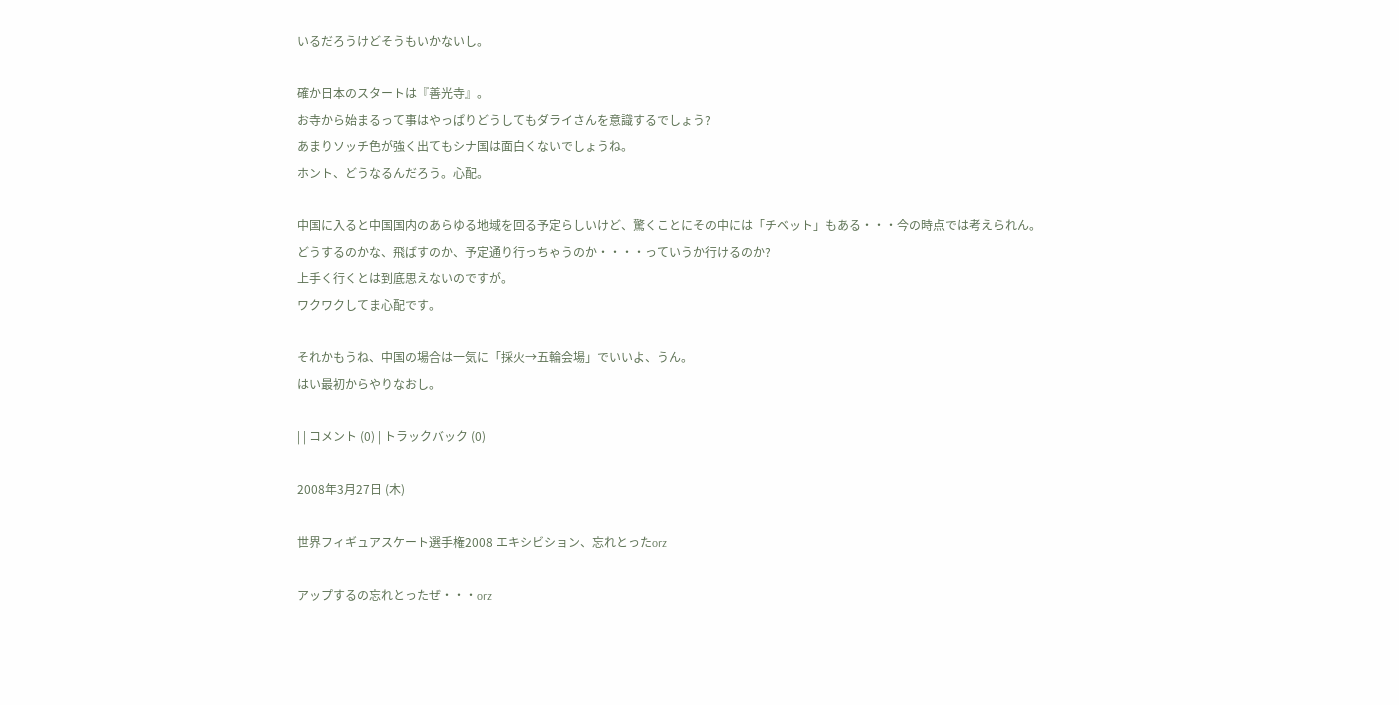いるだろうけどそうもいかないし。

確か日本のスタートは『善光寺』。
お寺から始まるって事はやっぱりどうしてもダライさんを意識するでしょう?
あまりソッチ色が強く出てもシナ国は面白くないでしょうね。
ホント、どうなるんだろう。心配。

中国に入ると中国国内のあらゆる地域を回る予定らしいけど、驚くことにその中には「チベット」もある・・・今の時点では考えられん。
どうするのかな、飛ばすのか、予定通り行っちゃうのか・・・・っていうか行けるのか?
上手く行くとは到底思えないのですが。
ワクワクしてま心配です。

それかもうね、中国の場合は一気に「採火→五輪会場」でいいよ、うん。
はい最初からやりなおし。

| | コメント (0) | トラックバック (0)

2008年3月27日 (木)

世界フィギュアスケート選手権2008 エキシビション、忘れとったorz

アップするの忘れとったぜ・・・orz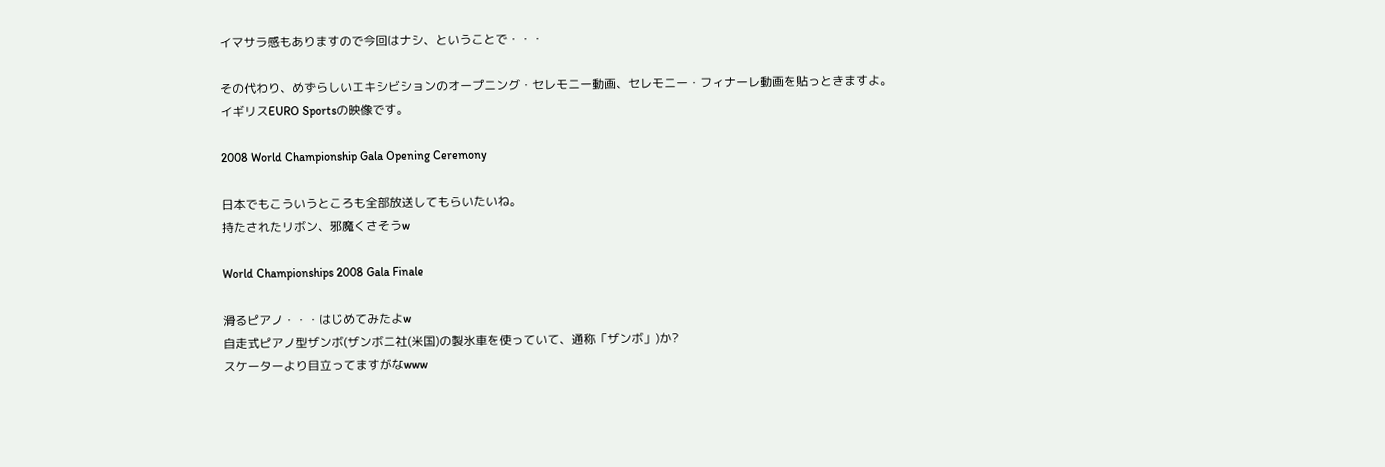イマサラ感もありますので今回はナシ、ということで・・・

その代わり、めずらしいエキシビションのオープニング・セレモニー動画、セレモニー・フィナーレ動画を貼っときますよ。
イギリスEURO Sportsの映像です。

2008 World Championship Gala Opening Ceremony

日本でもこういうところも全部放送してもらいたいね。
持たされたリボン、邪魔くさそうw

World Championships 2008 Gala Finale

滑るピアノ・・・はじめてみたよw
自走式ピアノ型ザンボ(ザンボニ社(米国)の製氷車を使っていて、通称「ザンボ」)か?
スケーターより目立ってますがなwww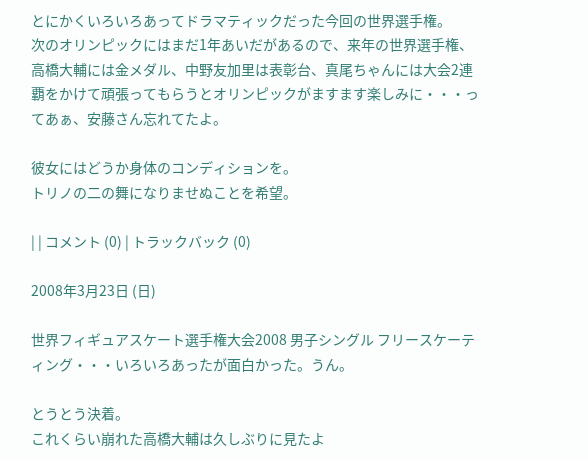とにかくいろいろあってドラマティックだった今回の世界選手権。
次のオリンピックにはまだ1年あいだがあるので、来年の世界選手権、高橋大輔には金メダル、中野友加里は表彰台、真尾ちゃんには大会2連覇をかけて頑張ってもらうとオリンピックがますます楽しみに・・・ってあぁ、安藤さん忘れてたよ。

彼女にはどうか身体のコンディションを。
トリノの二の舞になりませぬことを希望。

| | コメント (0) | トラックバック (0)

2008年3月23日 (日)

世界フィギュアスケート選手権大会2008 男子シングル フリースケーティング・・・いろいろあったが面白かった。うん。

とうとう決着。
これくらい崩れた高橋大輔は久しぶりに見たよ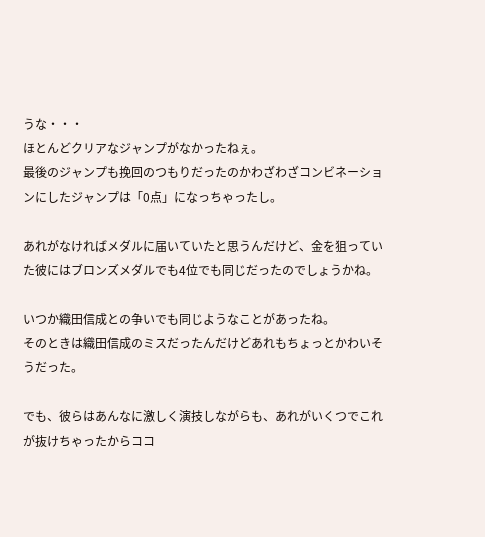うな・・・
ほとんどクリアなジャンプがなかったねぇ。
最後のジャンプも挽回のつもりだったのかわざわざコンビネーションにしたジャンプは「0点」になっちゃったし。

あれがなければメダルに届いていたと思うんだけど、金を狙っていた彼にはブロンズメダルでも4位でも同じだったのでしょうかね。

いつか織田信成との争いでも同じようなことがあったね。
そのときは織田信成のミスだったんだけどあれもちょっとかわいそうだった。

でも、彼らはあんなに激しく演技しながらも、あれがいくつでこれが抜けちゃったからココ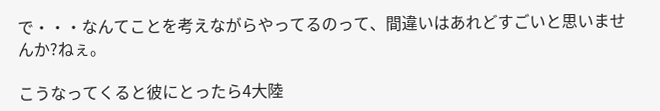で・・・なんてことを考えながらやってるのって、間違いはあれどすごいと思いませんか?ねぇ。

こうなってくると彼にとったら4大陸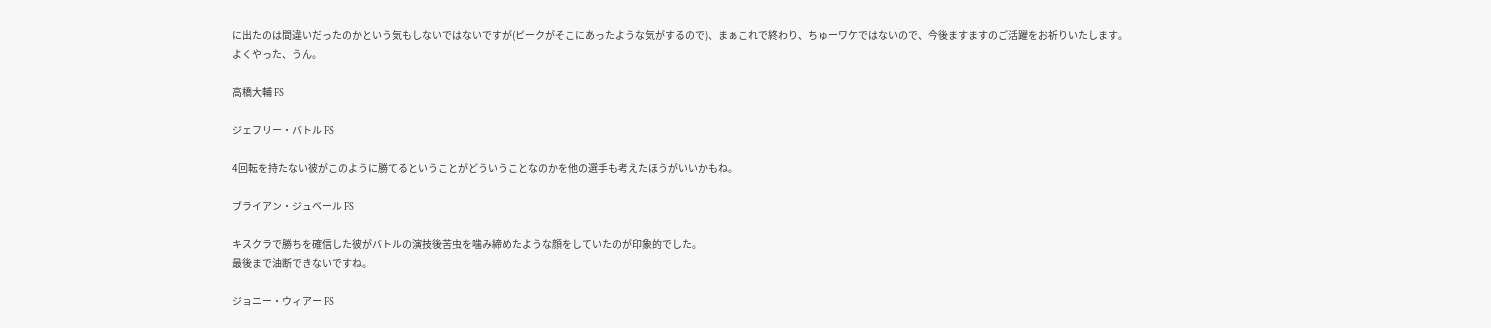に出たのは間違いだったのかという気もしないではないですが(ピークがそこにあったような気がするので)、まぁこれで終わり、ちゅーワケではないので、今後ますますのご活躍をお祈りいたします。
よくやった、うん。

高橋大輔 FS

ジェフリー・バトル FS

4回転を持たない彼がこのように勝てるということがどういうことなのかを他の選手も考えたほうがいいかもね。

ブライアン・ジュベール FS

キスクラで勝ちを確信した彼がバトルの演技後苦虫を噛み締めたような顔をしていたのが印象的でした。
最後まで油断できないですね。

ジョニー・ウィアー FS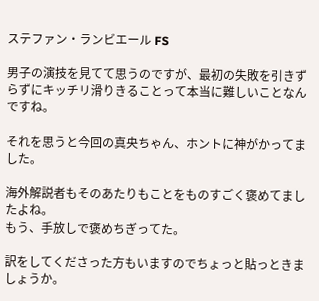ステファン・ランビエール FS

男子の演技を見てて思うのですが、最初の失敗を引きずらずにキッチリ滑りきることって本当に難しいことなんですね。

それを思うと今回の真央ちゃん、ホントに神がかってました。

海外解説者もそのあたりもことをものすごく褒めてましたよね。
もう、手放しで褒めちぎってた。

訳をしてくださった方もいますのでちょっと貼っときましょうか。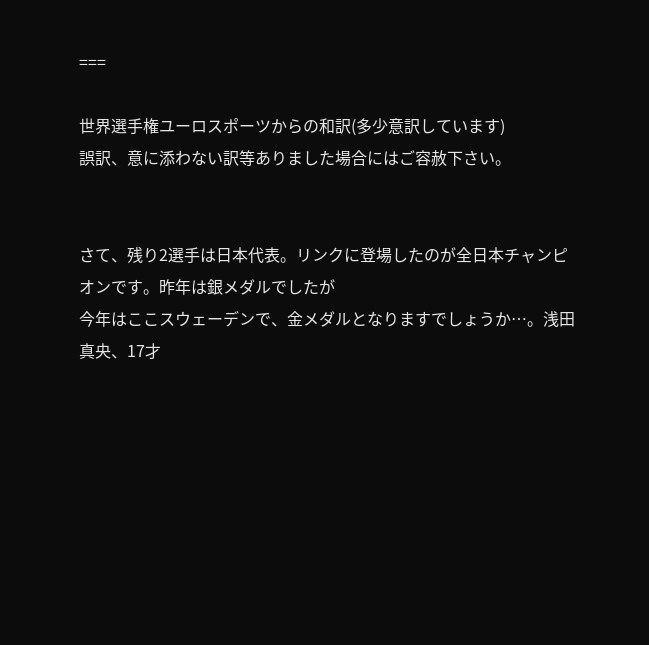===

世界選手権ユーロスポーツからの和訳(多少意訳しています)
誤訳、意に添わない訳等ありました場合にはご容赦下さい。


さて、残り2選手は日本代表。リンクに登場したのが全日本チャンピオンです。昨年は銀メダルでしたが
今年はここスウェーデンで、金メダルとなりますでしょうか…。浅田真央、17才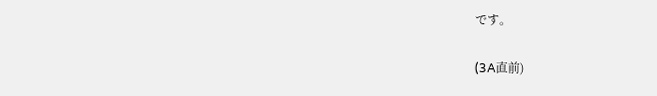です。

(3A直前)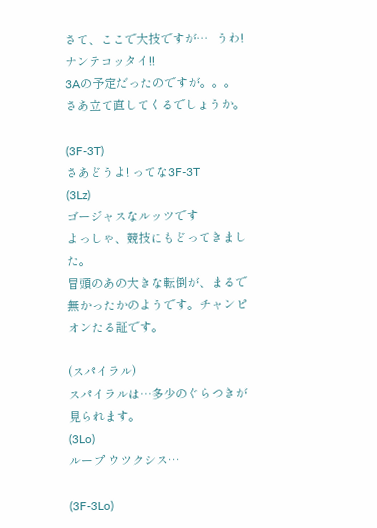さて、ここで大技ですが…   うわ! ナンテコッタイ!!
3Aの予定だったのですが。。。
さあ立て直してくるでしょうか。

(3F-3T)
さあどうよ! ってな3F-3T
(3Lz)
ゴージャスなルッツです
よっしゃ、競技にもどってきました。
冒頭のあの大きな転倒が、まるで無かったかのようです。チャンピオンたる証です。

(スパイラル)
スパイラルは…多少のぐらつきが見られます。
(3Lo)
ループ ウツクシス…

(3F-3Lo)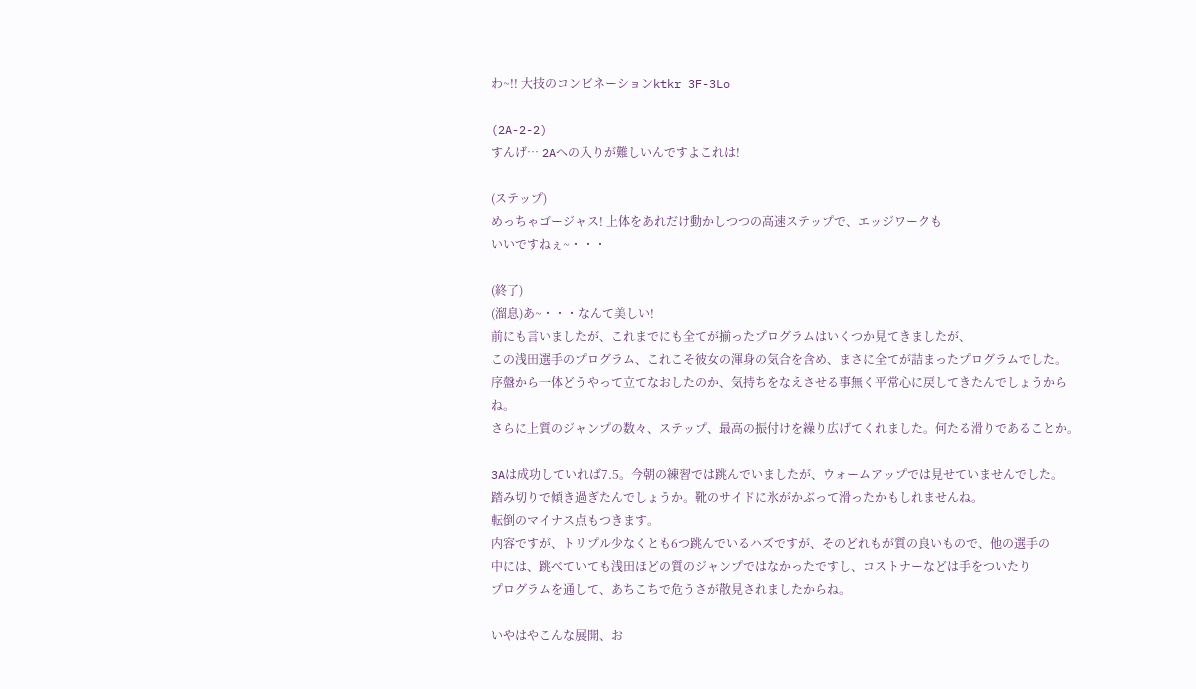わ~!! 大技のコンビネーションktkr 3F-3Lo

(2A-2-2)
すんげ… 2Aへの入りが難しいんですよこれは!

(ステップ)
めっちゃゴージャス! 上体をあれだけ動かしつつの高速ステップで、エッジワークも
いいですねぇ~・・・

(終了)
(溜息)あ~・・・なんて美しい!
前にも言いましたが、これまでにも全てが揃ったプログラムはいくつか見てきましたが、
この浅田選手のプログラム、これこそ彼女の渾身の気合を含め、まさに全てが詰まったプログラムでした。
序盤から一体どうやって立てなおしたのか、気持ちをなえさせる事無く平常心に戻してきたんでしょうからね。
さらに上質のジャンプの数々、ステップ、最高の振付けを繰り広げてくれました。何たる滑りであることか。

3Aは成功していれば7.5。今朝の練習では跳んでいましたが、ウォームアップでは見せていませんでした。
踏み切りで傾き過ぎたんでしょうか。靴のサイドに氷がかぶって滑ったかもしれませんね。
転倒のマイナス点もつきます。
内容ですが、トリプル少なくとも6つ跳んでいるハズですが、そのどれもが質の良いもので、他の選手の
中には、跳べていても浅田ほどの質のジャンプではなかったですし、コストナーなどは手をついたり
プログラムを通して、あちこちで危うさが散見されましたからね。

いやはやこんな展開、お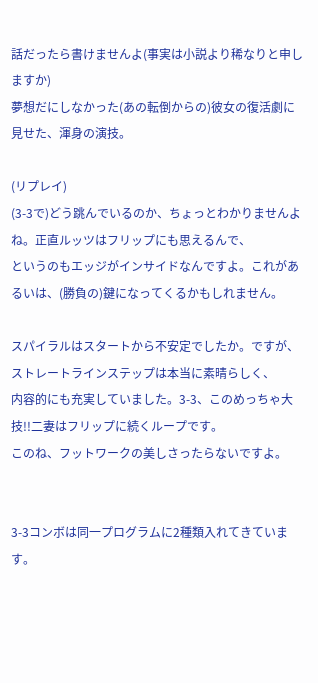話だったら書けませんよ(事実は小説より稀なりと申しますか)
夢想だにしなかった(あの転倒からの)彼女の復活劇に見せた、渾身の演技。

(リプレイ)
(3-3で)どう跳んでいるのか、ちょっとわかりませんよね。正直ルッツはフリップにも思えるんで、
というのもエッジがインサイドなんですよ。これがあるいは、(勝負の)鍵になってくるかもしれません。

スパイラルはスタートから不安定でしたか。ですが、ストレートラインステップは本当に素晴らしく、
内容的にも充実していました。3-3、このめっちゃ大技!!二妻はフリップに続くループです。
このね、フットワークの美しさったらないですよ。


3-3コンボは同一プログラムに2種類入れてきています。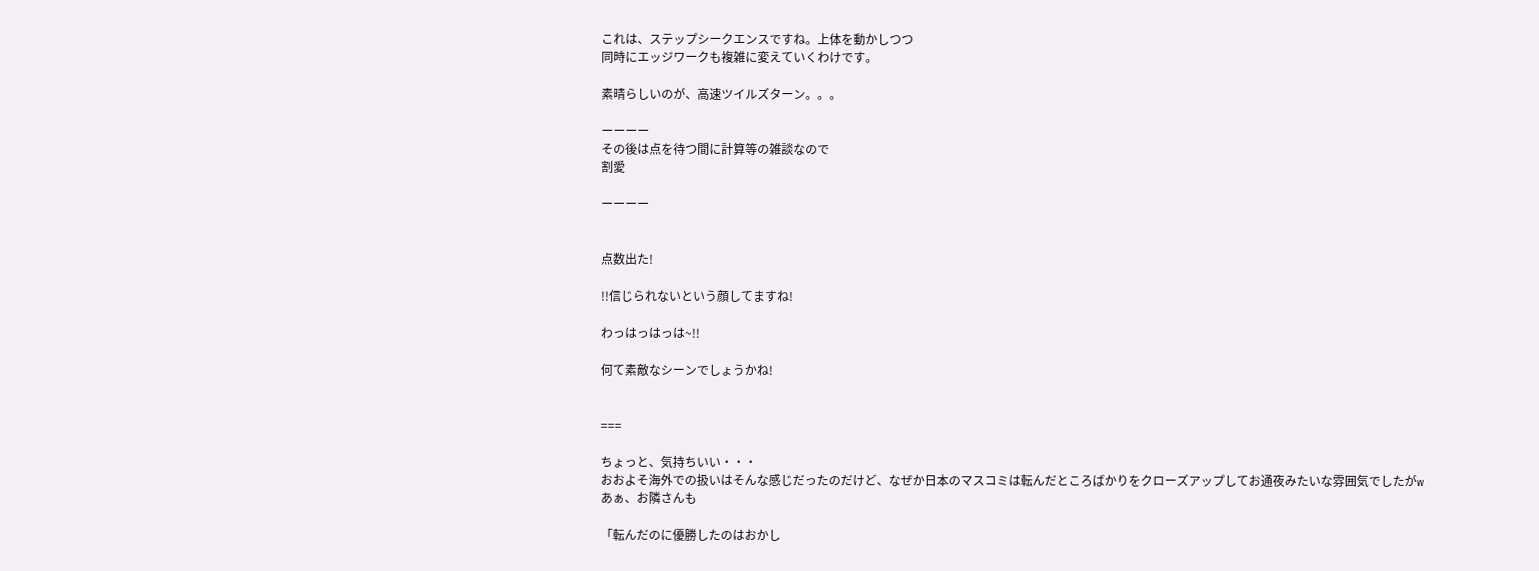これは、ステップシークエンスですね。上体を動かしつつ
同時にエッジワークも複雑に変えていくわけです。

素晴らしいのが、高速ツイルズターン。。。

ーーーー
その後は点を待つ間に計算等の雑談なので
割愛

ーーーー


点数出た!

!!信じられないという顔してますね!

わっはっはっは~!!

何て素敵なシーンでしょうかね!


===

ちょっと、気持ちいい・・・
おおよそ海外での扱いはそんな感じだったのだけど、なぜか日本のマスコミは転んだところばかりをクローズアップしてお通夜みたいな雰囲気でしたがw
あぁ、お隣さんも

「転んだのに優勝したのはおかし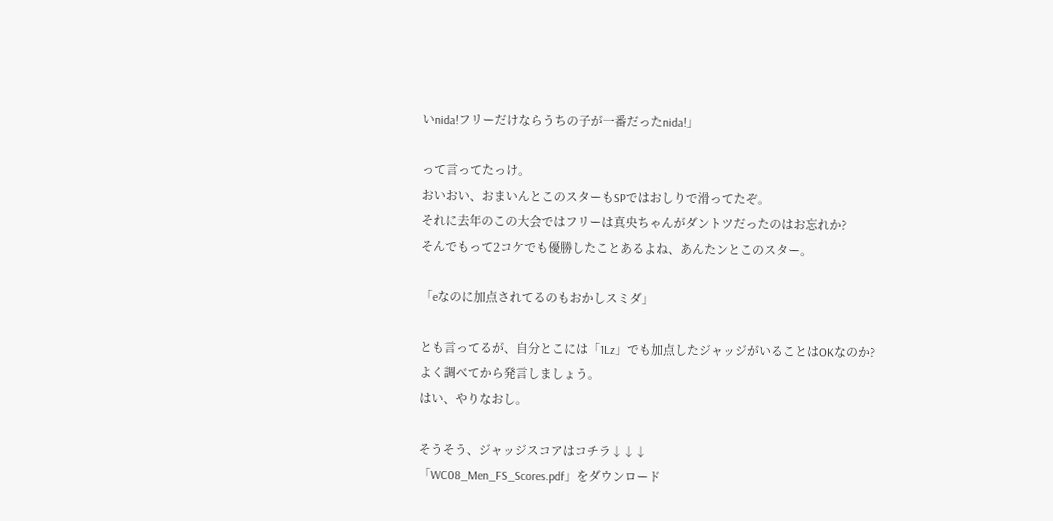いnida!フリーだけならうちの子が一番だったnida!」

って言ってたっけ。
おいおい、おまいんとこのスターもSPではおしりで滑ってたぞ。
それに去年のこの大会ではフリーは真央ちゃんがダントツだったのはお忘れか?
そんでもって2コケでも優勝したことあるよね、あんたンとこのスター。

「eなのに加点されてるのもおかしスミダ」

とも言ってるが、自分とこには「1Lz」でも加点したジャッジがいることはOKなのか?
よく調べてから発言しましょう。
はい、やりなおし。

そうそう、ジャッジスコアはコチラ↓↓↓
「WC08_Men_FS_Scores.pdf」をダウンロード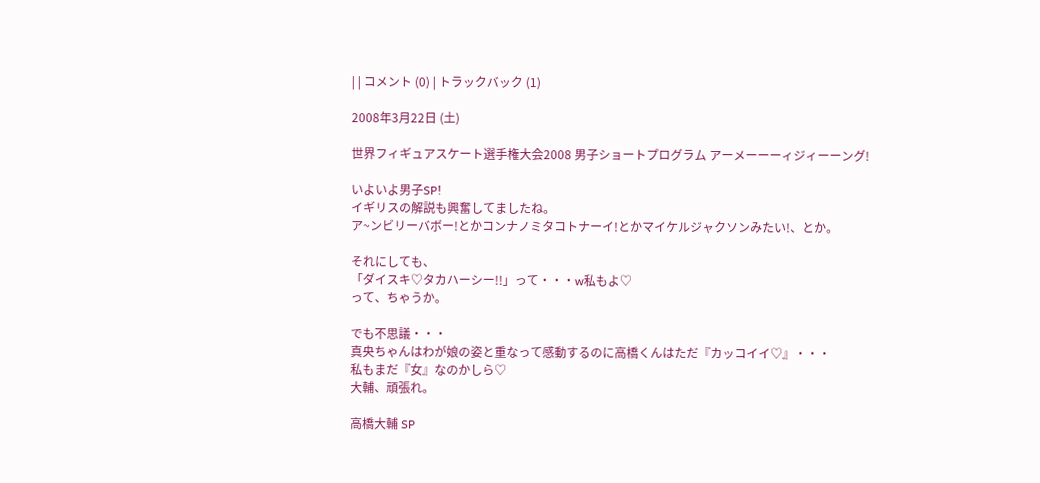| | コメント (0) | トラックバック (1)

2008年3月22日 (土)

世界フィギュアスケート選手権大会2008 男子ショートプログラム アーメーーーィジィーーング!

いよいよ男子SP!
イギリスの解説も興奮してましたね。
ア~ンビリーバボー!とかコンナノミタコトナーイ!とかマイケルジャクソンみたい!、とか。

それにしても、
「ダイスキ♡タカハーシー!!」って・・・w私もよ♡
って、ちゃうか。

でも不思議・・・
真央ちゃんはわが娘の姿と重なって感動するのに高橋くんはただ『カッコイイ♡』・・・
私もまだ『女』なのかしら♡
大輔、頑張れ。

高橋大輔 SP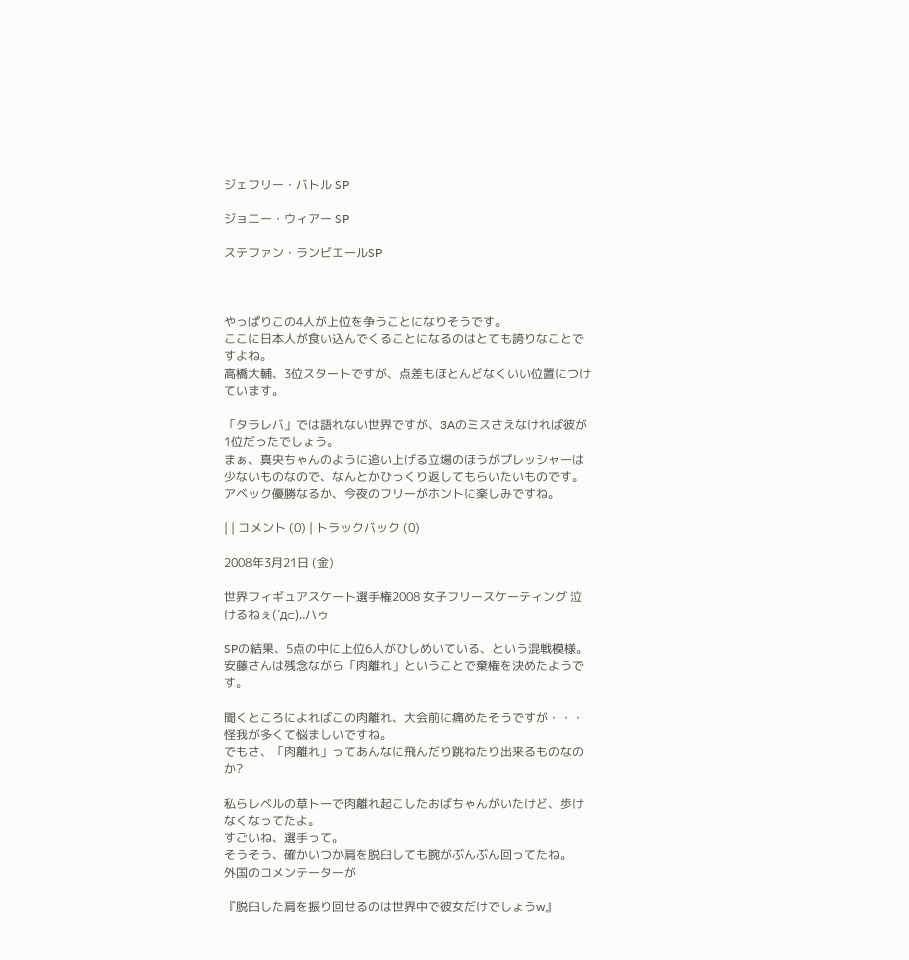ジェフリー・バトル SP

ジョニー・ウィアー SP

ステファン・ランビエールSP



やっぱりこの4人が上位を争うことになりそうです。
ここに日本人が食い込んでくることになるのはとても誇りなことですよね。
高橋大輔、3位スタートですが、点差もほとんどなくいい位置につけています。

「タラレバ」では語れない世界ですが、3Aのミスさえなければ彼が1位だったでしょう。
まぁ、真央ちゃんのように追い上げる立場のほうがプレッシャーは少ないものなので、なんとかひっくり返してもらいたいものです。
アベック優勝なるか、今夜のフリーがホントに楽しみですね。

| | コメント (0) | トラックバック (0)

2008年3月21日 (金)

世界フィギュアスケート選手権2008 女子フリースケーティング 泣けるねぇ(´д⊂)‥ハゥ

SPの結果、5点の中に上位6人がひしめいている、という混戦模様。
安藤さんは残念ながら「肉離れ」ということで棄権を決めたようです。

聞くところによればこの肉離れ、大会前に痛めたそうですが・・・怪我が多くて悩ましいですね。
でもさ、「肉離れ」ってあんなに飛んだり跳ねたり出来るものなのか?

私らレベルの草トーで肉離れ起こしたおばちゃんがいたけど、歩けなくなってたよ。
すごいね、選手って。
そうそう、確かいつか肩を脱臼しても腕がぶんぶん回ってたね。
外国のコメンテーターが

『脱臼した肩を振り回せるのは世界中で彼女だけでしょうw』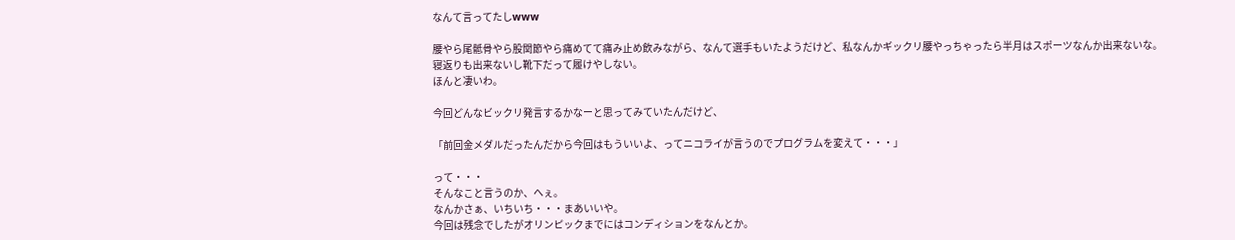なんて言ってたしwww

腰やら尾骶骨やら股関節やら痛めてて痛み止め飲みながら、なんて選手もいたようだけど、私なんかギックリ腰やっちゃったら半月はスポーツなんか出来ないな。
寝返りも出来ないし靴下だって履けやしない。
ほんと凄いわ。

今回どんなビックリ発言するかなーと思ってみていたんだけど、

「前回金メダルだったんだから今回はもういいよ、ってニコライが言うのでプログラムを変えて・・・」

って・・・
そんなこと言うのか、へぇ。
なんかさぁ、いちいち・・・まあいいや。
今回は残念でしたがオリンピックまでにはコンディションをなんとか。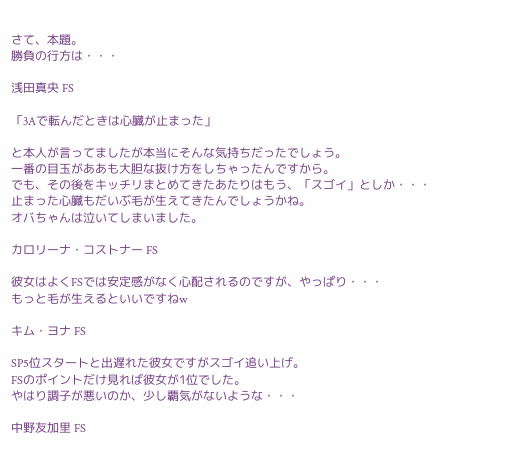さて、本題。
勝負の行方は・・・

浅田真央 FS

「3Aで転んだときは心臓が止まった」

と本人が言ってましたが本当にそんな気持ちだったでしょう。
一番の目玉がああも大胆な抜け方をしちゃったんですから。
でも、その後をキッチリまとめてきたあたりはもう、「スゴイ」としか・・・
止まった心臓もだいぶ毛が生えてきたんでしょうかね。
オバちゃんは泣いてしまいました。

カロリーナ・コストナー FS

彼女はよくFSでは安定感がなく心配されるのですが、やっぱり・・・
もっと毛が生えるといいですねw

キム・ヨナ FS

SP5位スタートと出遅れた彼女ですがスゴイ追い上げ。
FSのポイントだけ見れば彼女が1位でした。
やはり調子が悪いのか、少し覇気がないような・・・

中野友加里 FS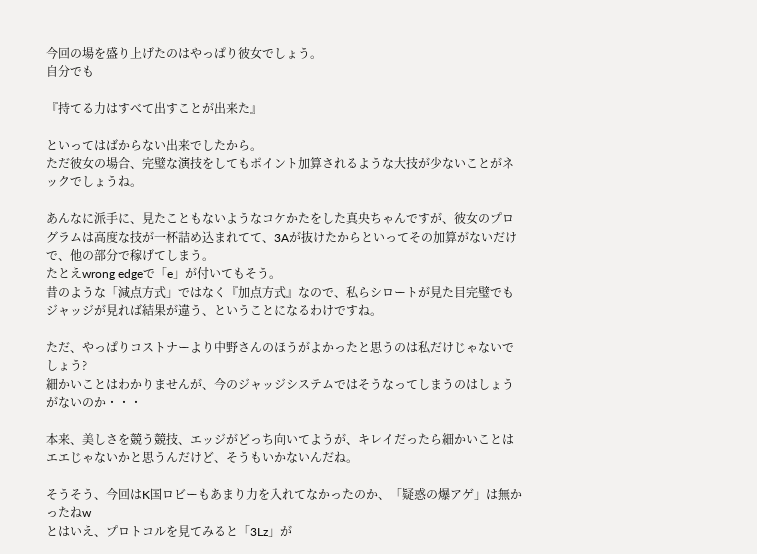今回の場を盛り上げたのはやっぱり彼女でしょう。
自分でも

『持てる力はすべて出すことが出来た』

といってはばからない出来でしたから。
ただ彼女の場合、完璧な演技をしてもポイント加算されるような大技が少ないことがネックでしょうね。

あんなに派手に、見たこともないようなコケかたをした真央ちゃんですが、彼女のプログラムは高度な技が一杯詰め込まれてて、3Aが抜けたからといってその加算がないだけで、他の部分で稼げてしまう。
たとえwrong edgeで「e」が付いてもそう。
昔のような「減点方式」ではなく『加点方式』なので、私らシロートが見た目完璧でもジャッジが見れば結果が違う、ということになるわけですね。

ただ、やっぱりコストナーより中野さんのほうがよかったと思うのは私だけじゃないでしょう?
細かいことはわかりませんが、今のジャッジシステムではそうなってしまうのはしょうがないのか・・・

本来、美しさを競う競技、エッジがどっち向いてようが、キレイだったら細かいことはエエじゃないかと思うんだけど、そうもいかないんだね。

そうそう、今回はK国ロビーもあまり力を入れてなかったのか、「疑惑の爆アゲ」は無かったねw
とはいえ、プロトコルを見てみると「3Lz」が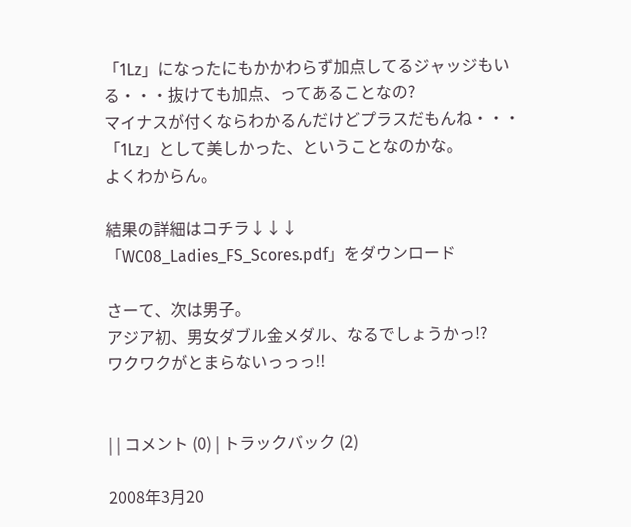「1Lz」になったにもかかわらず加点してるジャッジもいる・・・抜けても加点、ってあることなの?
マイナスが付くならわかるんだけどプラスだもんね・・・
「1Lz」として美しかった、ということなのかな。
よくわからん。

結果の詳細はコチラ↓↓↓
「WC08_Ladies_FS_Scores.pdf」をダウンロード

さーて、次は男子。
アジア初、男女ダブル金メダル、なるでしょうかっ!?
ワクワクがとまらないっっっ!!


| | コメント (0) | トラックバック (2)

2008年3月20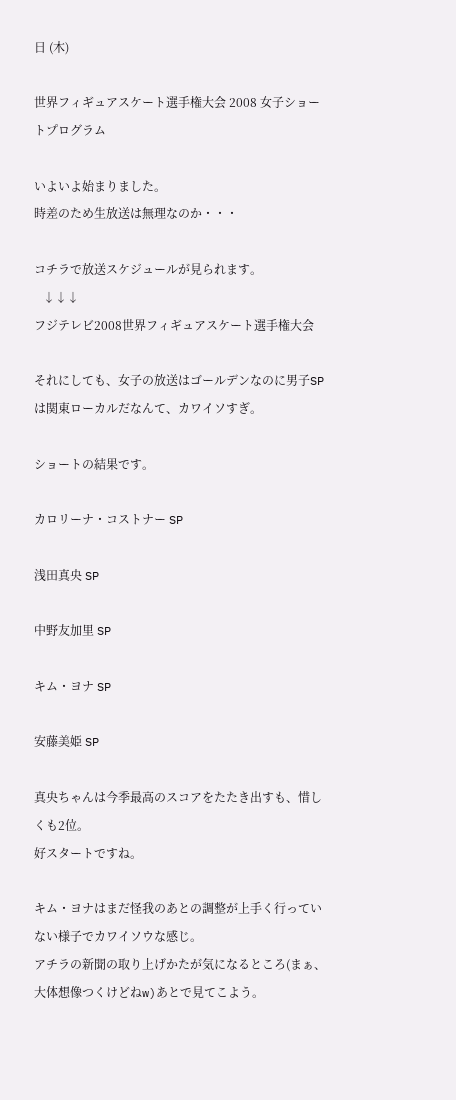日 (木)

世界フィギュアスケート選手権大会 2008 女子ショートプログラム

いよいよ始まりました。
時差のため生放送は無理なのか・・・

コチラで放送スケジュールが見られます。
   ↓↓↓
フジテレビ2008世界フィギュアスケート選手権大会

それにしても、女子の放送はゴールデンなのに男子SPは関東ローカルだなんて、カワイソすぎ。

ショートの結果です。

カロリーナ・コストナー SP

浅田真央 SP

中野友加里 SP

キム・ヨナ SP

安藤美姫 SP

真央ちゃんは今季最高のスコアをたたき出すも、惜しくも2位。
好スタートですね。

キム・ヨナはまだ怪我のあとの調整が上手く行っていない様子でカワイソウな感じ。
アチラの新聞の取り上げかたが気になるところ(まぁ、大体想像つくけどねw)あとで見てこよう。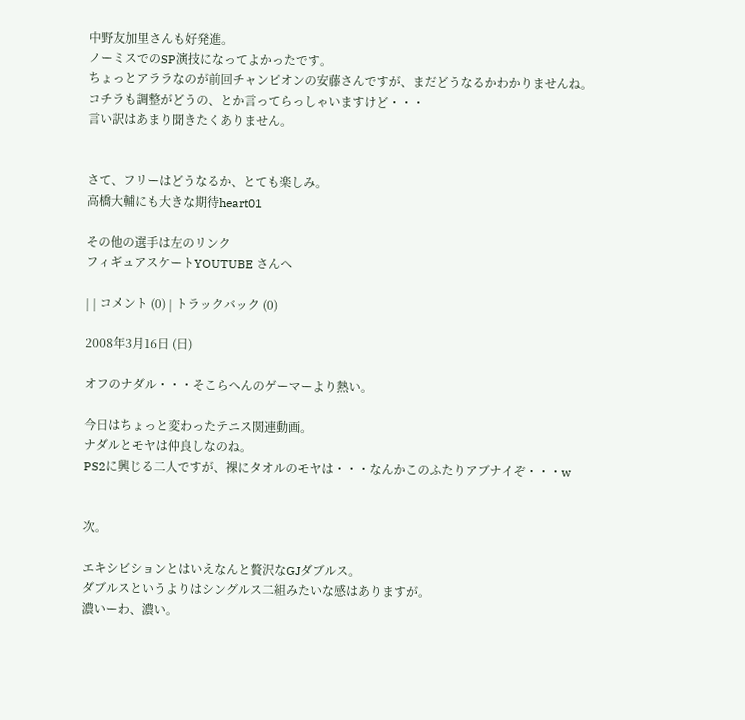中野友加里さんも好発進。
ノーミスでのSP演技になってよかったです。
ちょっとアララなのが前回チャンピオンの安藤さんですが、まだどうなるかわかりませんね。
コチラも調整がどうの、とか言ってらっしゃいますけど・・・
言い訳はあまり聞きたくありません。


さて、フリーはどうなるか、とても楽しみ。
高橋大輔にも大きな期待heart01

その他の選手は左のリンク
フィギュアスケートYOUTUBE さんへ

| | コメント (0) | トラックバック (0)

2008年3月16日 (日)

オフのナダル・・・そこらへんのゲーマーより熱い。

今日はちょっと変わったテニス関連動画。
ナダルとモヤは仲良しなのね。
PS2に興じる二人ですが、裸にタオルのモヤは・・・なんかこのふたりアブナイぞ・・・w


次。

エキシビションとはいえなんと贅沢なGJダブルス。
ダブルスというよりはシングルス二組みたいな感はありますが。
濃いーわ、濃い。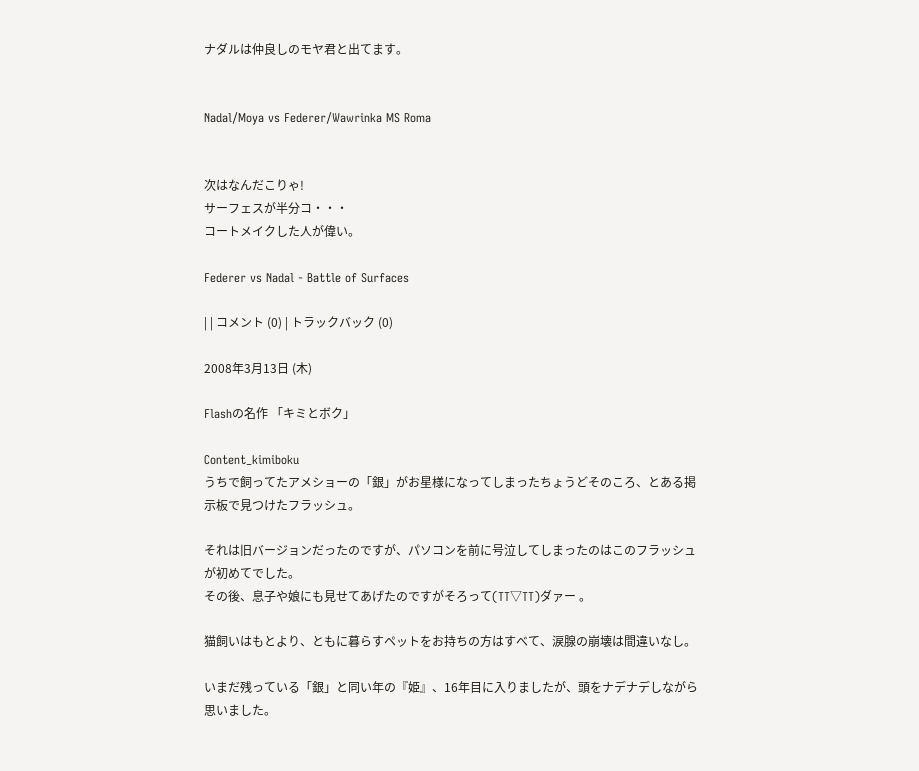ナダルは仲良しのモヤ君と出てます。


Nadal/Moya vs Federer/Wawrinka MS Roma


次はなんだこりゃ!
サーフェスが半分コ・・・
コートメイクした人が偉い。

Federer vs Nadal - Battle of Surfaces

| | コメント (0) | トラックバック (0)

2008年3月13日 (木)

Flashの名作 「キミとボク」

Content_kimiboku
うちで飼ってたアメショーの「銀」がお星様になってしまったちょうどそのころ、とある掲示板で見つけたフラッシュ。

それは旧バージョンだったのですが、パソコンを前に号泣してしまったのはこのフラッシュが初めてでした。
その後、息子や娘にも見せてあげたのですがそろって(TT▽TT)ダァー 。

猫飼いはもとより、ともに暮らすペットをお持ちの方はすべて、涙腺の崩壊は間違いなし。

いまだ残っている「銀」と同い年の『姫』、16年目に入りましたが、頭をナデナデしながら思いました。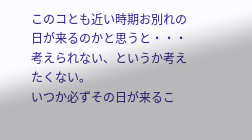このコとも近い時期お別れの日が来るのかと思うと・・・考えられない、というか考えたくない。
いつか必ずその日が来るこ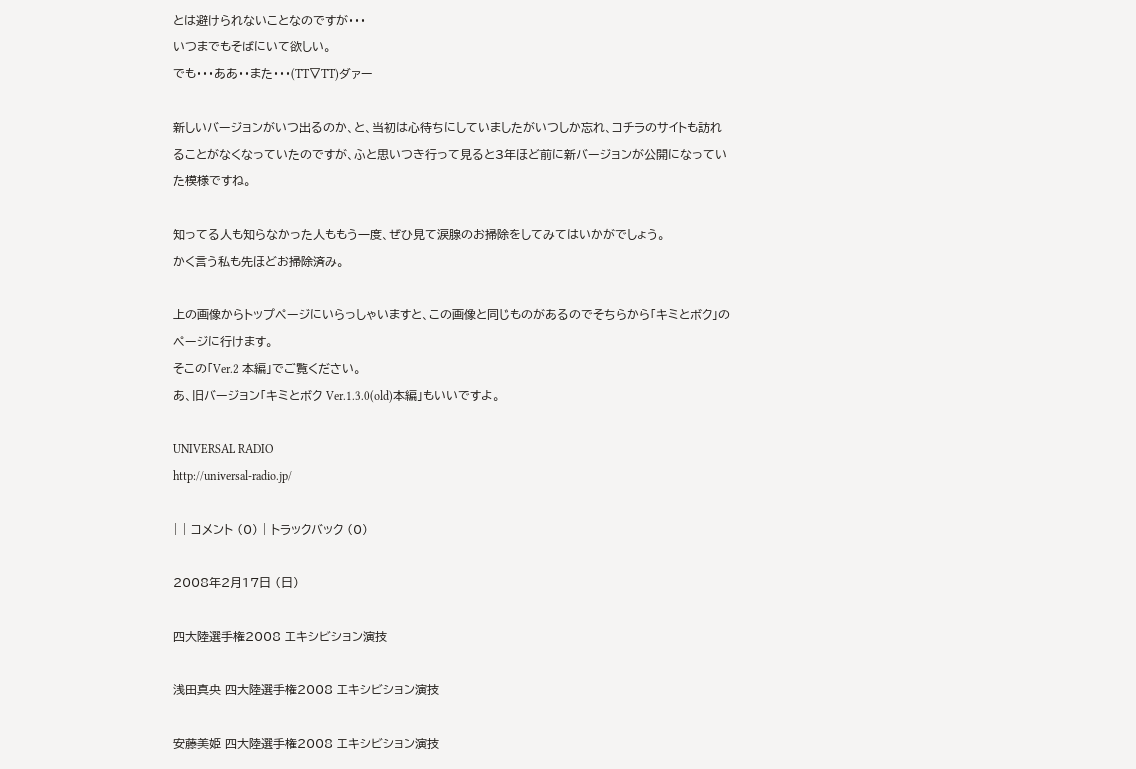とは避けられないことなのですが・・・
いつまでもそばにいて欲しい。
でも・・・ああ・・また・・・(TT▽TT)ダァー

新しいバージョンがいつ出るのか、と、当初は心待ちにしていましたがいつしか忘れ、コチラのサイトも訪れることがなくなっていたのですが、ふと思いつき行って見ると3年ほど前に新バージョンが公開になっていた模様ですね。

知ってる人も知らなかった人ももう一度、ぜひ見て涙腺のお掃除をしてみてはいかがでしょう。
かく言う私も先ほどお掃除済み。

上の画像からトップページにいらっしゃいますと、この画像と同じものがあるのでそちらから「キミとボク」のページに行けます。
そこの「Ver.2 本編」でご覧ください。
あ、旧バージョン「キミとボク Ver.1.3.0(old)本編」もいいですよ。

UNIVERSAL RADIO
http://universal-radio.jp/

| | コメント (0) | トラックバック (0)

2008年2月17日 (日)

四大陸選手権2008 エキシビション演技

浅田真央 四大陸選手権2008 エキシビション演技

安藤美姫 四大陸選手権2008 エキシビション演技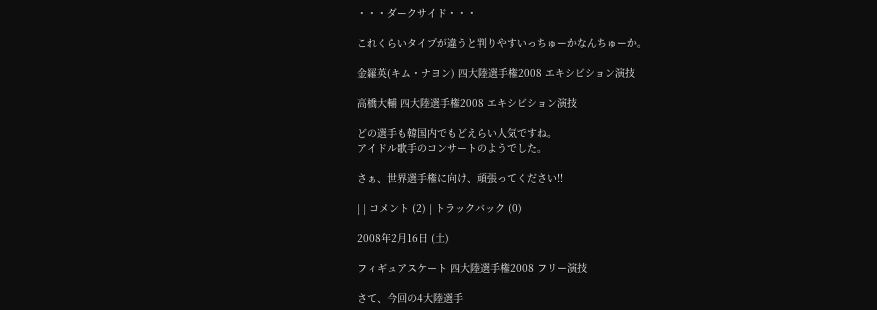・・・ダークサイド・・・

これくらいタイプが違うと判りやすいっちゅーかなんちゅーか。

金羅英(キム・ナヨン) 四大陸選手権2008 エキシビション演技

高橋大輔 四大陸選手権2008 エキシビション演技

どの選手も韓国内でもどえらい人気ですね。
アイドル歌手のコンサートのようでした。

さぁ、世界選手権に向け、頑張ってください!!

| | コメント (2) | トラックバック (0)

2008年2月16日 (土)

フィギュアスケート 四大陸選手権2008 フリー演技

さて、今回の4大陸選手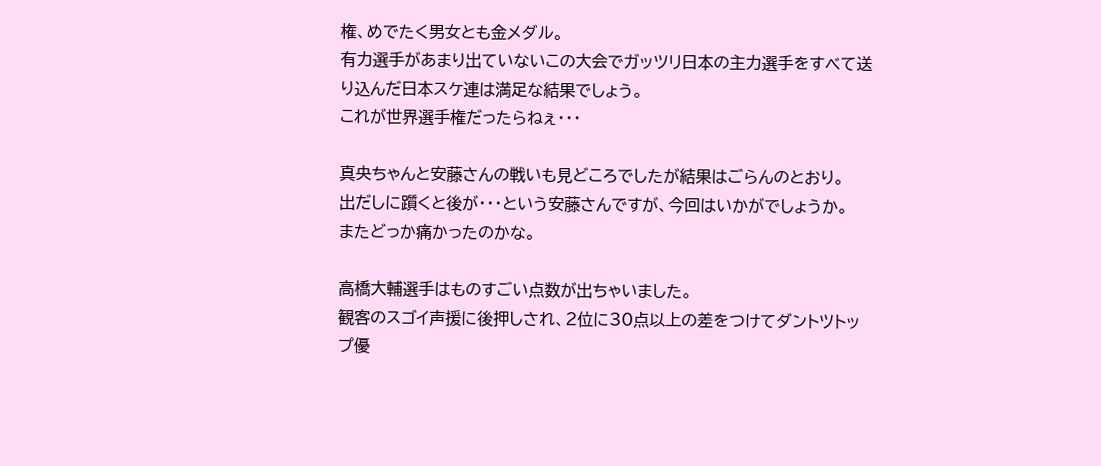権、めでたく男女とも金メダル。
有力選手があまり出ていないこの大会でガッツリ日本の主力選手をすべて送り込んだ日本スケ連は満足な結果でしょう。
これが世界選手権だったらねぇ・・・

真央ちゃんと安藤さんの戦いも見どころでしたが結果はごらんのとおり。
出だしに躓くと後が・・・という安藤さんですが、今回はいかがでしょうか。
またどっか痛かったのかな。

高橋大輔選手はものすごい点数が出ちゃいました。
観客のスゴイ声援に後押しされ、2位に30点以上の差をつけてダントツトップ優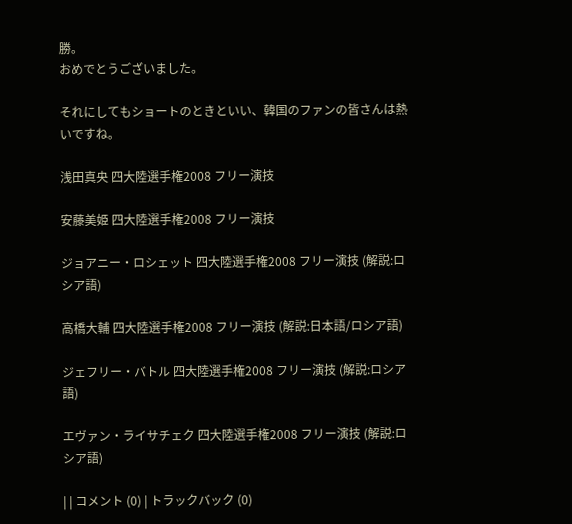勝。
おめでとうございました。

それにしてもショートのときといい、韓国のファンの皆さんは熱いですね。

浅田真央 四大陸選手権2008 フリー演技

安藤美姫 四大陸選手権2008 フリー演技

ジョアニー・ロシェット 四大陸選手権2008 フリー演技 (解説:ロシア語)

高橋大輔 四大陸選手権2008 フリー演技 (解説:日本語/ロシア語)

ジェフリー・バトル 四大陸選手権2008 フリー演技 (解説:ロシア語)

エヴァン・ライサチェク 四大陸選手権2008 フリー演技 (解説:ロシア語)

| | コメント (0) | トラックバック (0)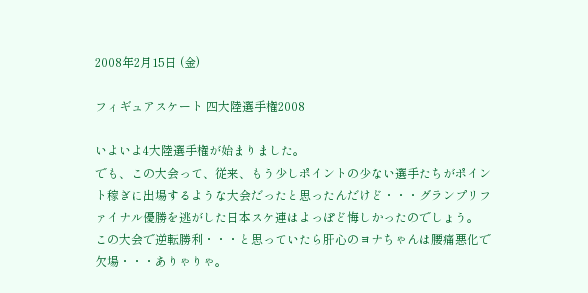2008年2月15日 (金)

フィギュアスケート 四大陸選手権2008

いよいよ4大陸選手権が始まりました。
でも、この大会って、従来、もう少しポイントの少ない選手たちがポイント稼ぎに出場するような大会だったと思ったんだけど・・・グランプリファイナル優勝を逃がした日本スケ連はよっぽど悔しかったのでしょう。
この大会で逆転勝利・・・と思っていたら肝心のヨナちゃんは腰痛悪化で欠場・・・ありゃりゃ。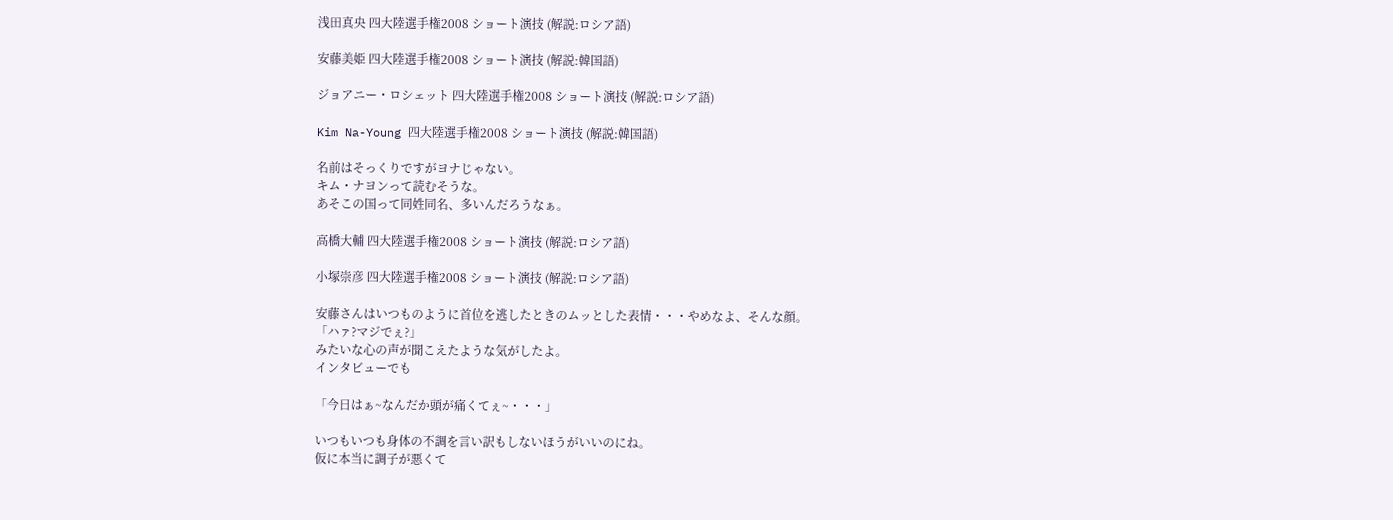浅田真央 四大陸選手権2008 ショート演技 (解説:ロシア語)

安藤美姫 四大陸選手権2008 ショート演技 (解説:韓国語)

ジョアニー・ロシェット 四大陸選手権2008 ショート演技 (解説:ロシア語)

Kim Na-Young 四大陸選手権2008 ショート演技 (解説:韓国語)

名前はそっくりですがヨナじゃない。
キム・ナヨンって読むそうな。
あそこの国って同姓同名、多いんだろうなぁ。

高橋大輔 四大陸選手権2008 ショート演技 (解説:ロシア語)

小塚崇彦 四大陸選手権2008 ショート演技 (解説:ロシア語)

安藤さんはいつものように首位を逃したときのムッとした表情・・・やめなよ、そんな顔。
「ハァ?マジでぇ?」
みたいな心の声が聞こえたような気がしたよ。
インタビューでも

「今日はぁ~なんだか頭が痛くてぇ~・・・」

いつもいつも身体の不調を言い訳もしないほうがいいのにね。
仮に本当に調子が悪くて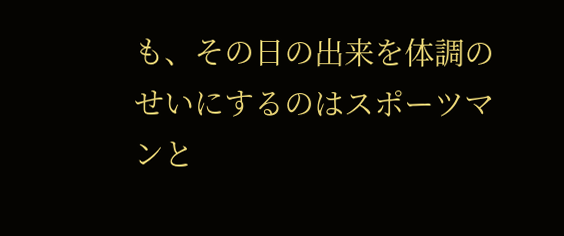も、その日の出来を体調のせいにするのはスポーツマンと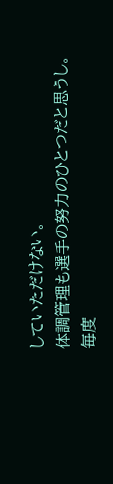していただけない。
体調管理も選手の努力のひとつだと思うし。
毎度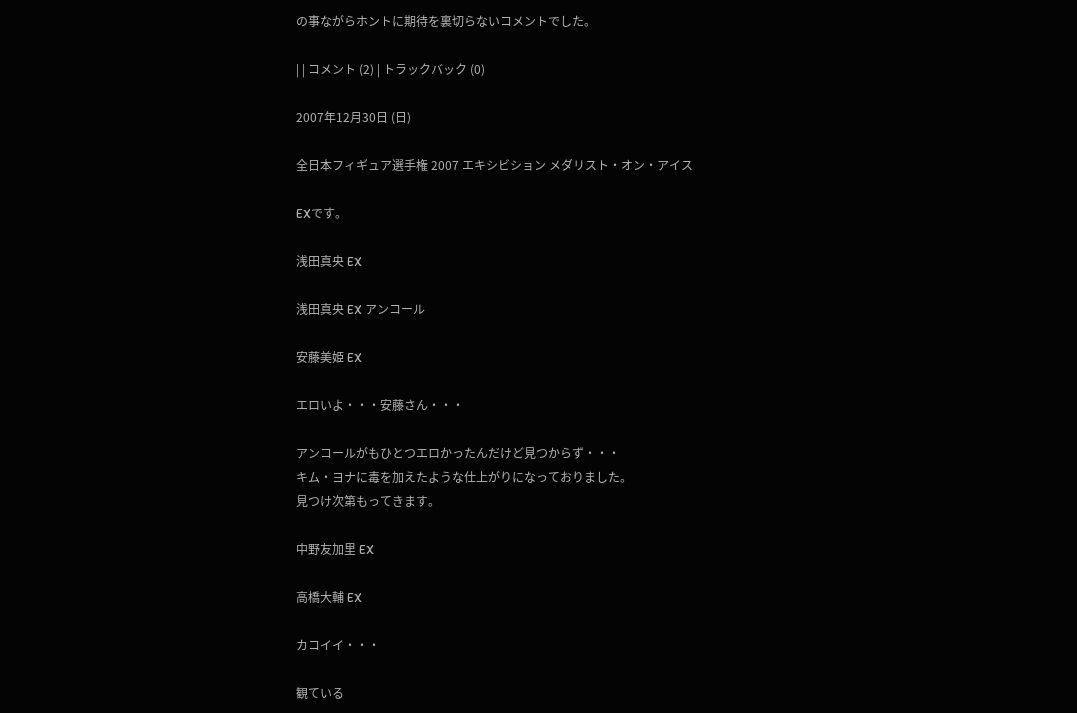の事ながらホントに期待を裏切らないコメントでした。

| | コメント (2) | トラックバック (0)

2007年12月30日 (日)

全日本フィギュア選手権 2007 エキシビション メダリスト・オン・アイス

EXです。

浅田真央 EX

浅田真央 EX アンコール

安藤美姫 EX

エロいよ・・・安藤さん・・・

アンコールがもひとつエロかったんだけど見つからず・・・
キム・ヨナに毒を加えたような仕上がりになっておりました。
見つけ次第もってきます。

中野友加里 EX

高橋大輔 EX

カコイイ・・・

観ている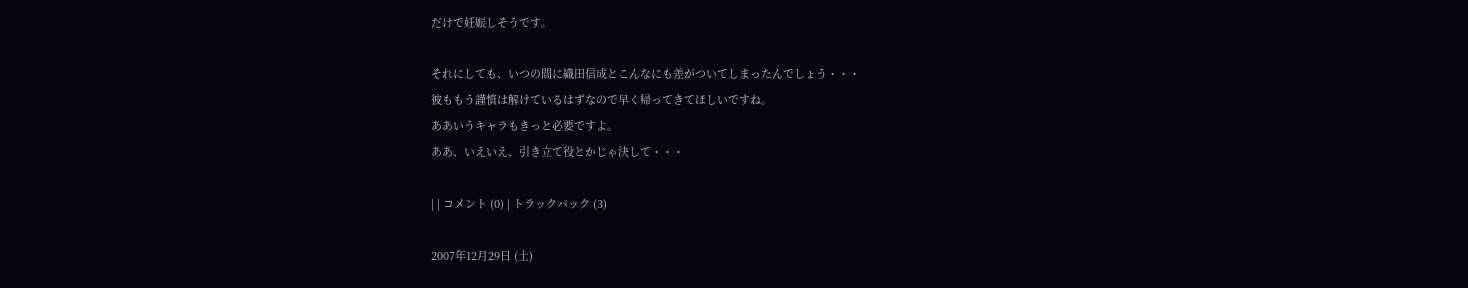だけで妊娠しそうです。

それにしても、いつの間に織田信成とこんなにも差がついてしまったんでしょう・・・
彼ももう謹慎は解けているはずなので早く帰ってきてほしいですね。
ああいうキャラもきっと必要ですよ。
ああ、いえいえ、引き立て役とかじゃ決して・・・

| | コメント (0) | トラックバック (3)

2007年12月29日 (土)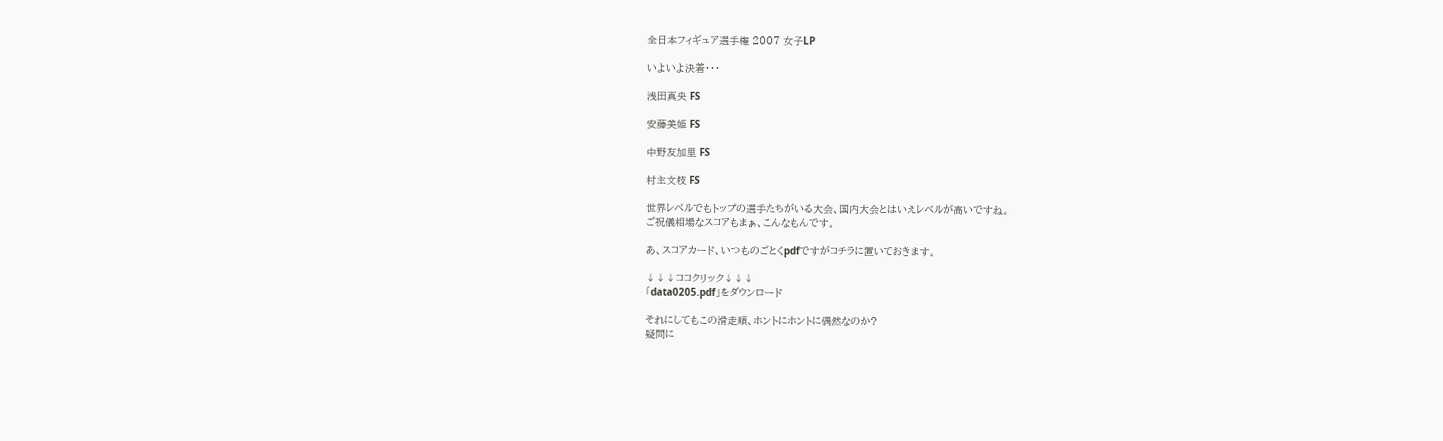全日本フィギュア選手権 2007 女子LP

いよいよ決着・・・

浅田真央 FS

安藤美姫 FS

中野友加里 FS

村主文枝 FS

世界レベルでもトップの選手たちがいる大会、国内大会とはいえレベルが高いですね。
ご祝儀相場なスコアもまぁ、こんなもんです。

あ、スコアカード、いつものごとくpdfですがコチラに置いておきます。

↓↓↓ココクリック↓↓↓
「data0205.pdf」をダウンロード

それにしてもこの滑走順、ホントにホントに偶然なのか?
疑問に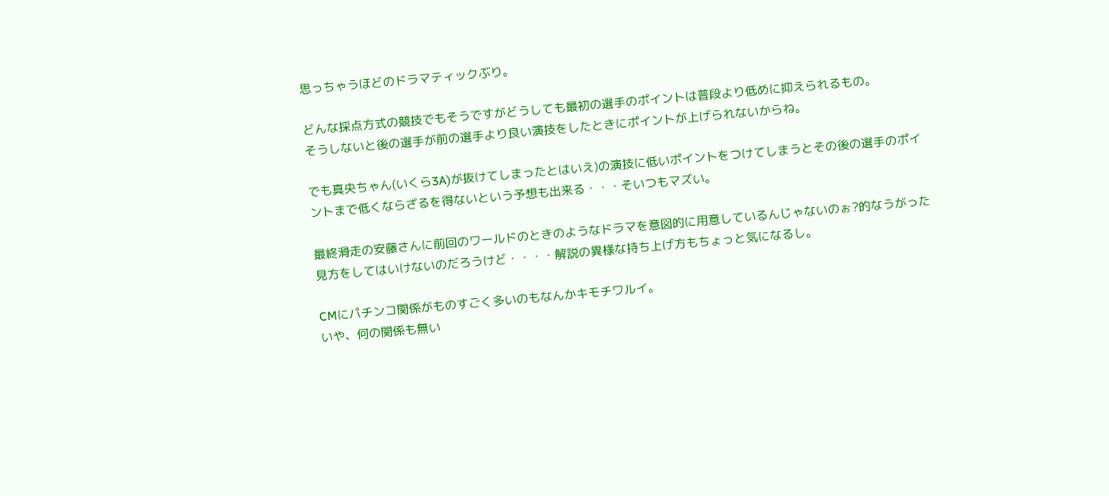思っちゃうほどのドラマティックぶり。

どんな採点方式の競技でもそうですがどうしても最初の選手のポイントは普段より低めに抑えられるもの。
そうしないと後の選手が前の選手より良い演技をしたときにポイントが上げられないからね。

でも真央ちゃん(いくら3A)が抜けてしまったとはいえ)の演技に低いポイントをつけてしまうとその後の選手のポイントまで低くならざるを得ないという予想も出来る・・・そいつもマズい。

最終滑走の安藤さんに前回のワールドのときのようなドラマを意図的に用意しているんじゃないのぉ?的なうがった見方をしてはいけないのだろうけど・・・・解説の異様な持ち上げ方もちょっと気になるし。

CMにパチンコ関係がものすごく多いのもなんかキモチワルイ。
いや、何の関係も無い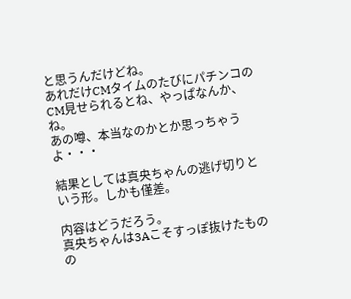と思うんだけどね。
あれだけCMタイムのたびにパチンコのCM見せられるとね、やっぱなんか、ね。
あの噂、本当なのかとか思っちゃうよ・・・

結果としては真央ちゃんの逃げ切りという形。しかも僅差。

内容はどうだろう。
真央ちゃんは3Aこそすっぽ抜けたものの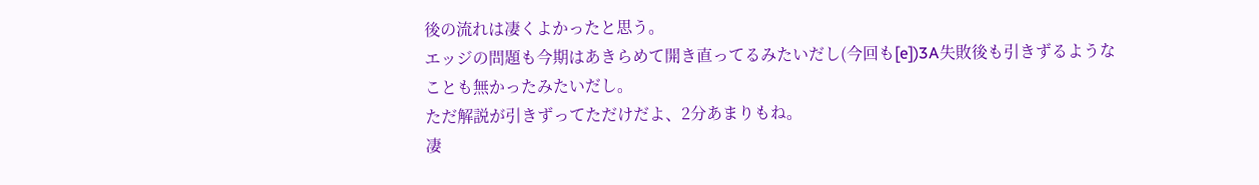後の流れは凄くよかったと思う。
エッジの問題も今期はあきらめて開き直ってるみたいだし(今回も[e])3A失敗後も引きずるようなことも無かったみたいだし。
ただ解説が引きずってただけだよ、2分あまりもね。
凄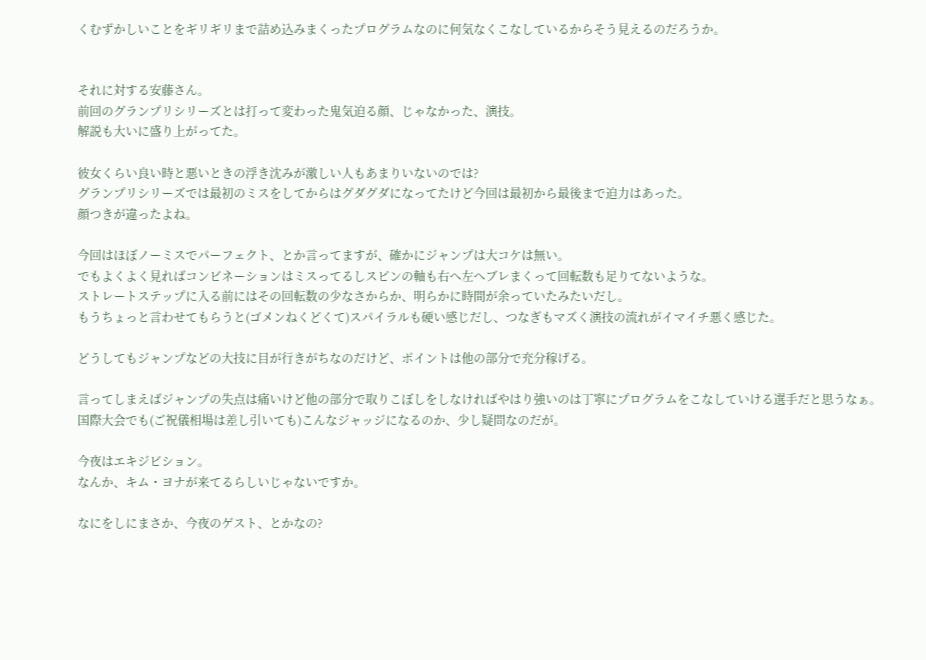くむずかしいことをギリギリまで詰め込みまくったプログラムなのに何気なくこなしているからそう見えるのだろうか。


それに対する安藤さん。
前回のグランプリシリーズとは打って変わった鬼気迫る顔、じゃなかった、演技。
解説も大いに盛り上がってた。

彼女くらい良い時と悪いときの浮き沈みが激しい人もあまりいないのでは?
グランプリシリーズでは最初のミスをしてからはグダグダになってたけど今回は最初から最後まで迫力はあった。
顔つきが違ったよね。

今回はほぼノーミスでパーフェクト、とか言ってますが、確かにジャンプは大コケは無い。
でもよくよく見ればコンビネーションはミスってるしスピンの軸も右へ左へブレまくって回転数も足りてないような。
ストレートステップに入る前にはその回転数の少なさからか、明らかに時間が余っていたみたいだし。
もうちょっと言わせてもらうと(ゴメンねくどくて)スパイラルも硬い感じだし、つなぎもマズく演技の流れがイマイチ悪く感じた。

どうしてもジャンプなどの大技に目が行きがちなのだけど、ポイントは他の部分で充分稼げる。

言ってしまえばジャンプの失点は痛いけど他の部分で取りこぼしをしなければやはり強いのは丁寧にプログラムをこなしていける選手だと思うなぁ。
国際大会でも(ご祝儀相場は差し引いても)こんなジャッジになるのか、少し疑問なのだが。

今夜はエキジビション。
なんか、キム・ヨナが来てるらしいじゃないですか。

なにをしにまさか、今夜のゲスト、とかなの?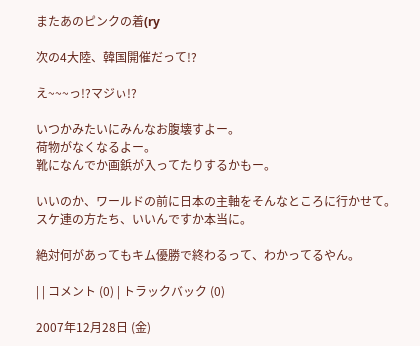またあのピンクの着(ry

次の4大陸、韓国開催だって!?

え~~~っ!?マジぃ!?

いつかみたいにみんなお腹壊すよー。
荷物がなくなるよー。
靴になんでか画鋲が入ってたりするかもー。

いいのか、ワールドの前に日本の主軸をそんなところに行かせて。
スケ連の方たち、いいんですか本当に。

絶対何があってもキム優勝で終わるって、わかってるやん。

| | コメント (0) | トラックバック (0)

2007年12月28日 (金)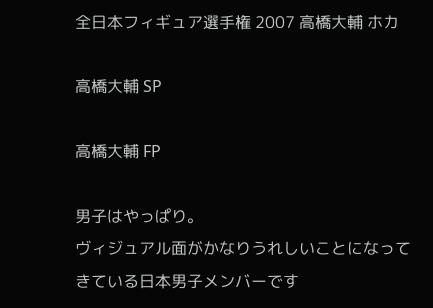全日本フィギュア選手権 2007 高橋大輔 ホカ

高橋大輔 SP

高橋大輔 FP

男子はやっぱり。
ヴィジュアル面がかなりうれしいことになってきている日本男子メンバーです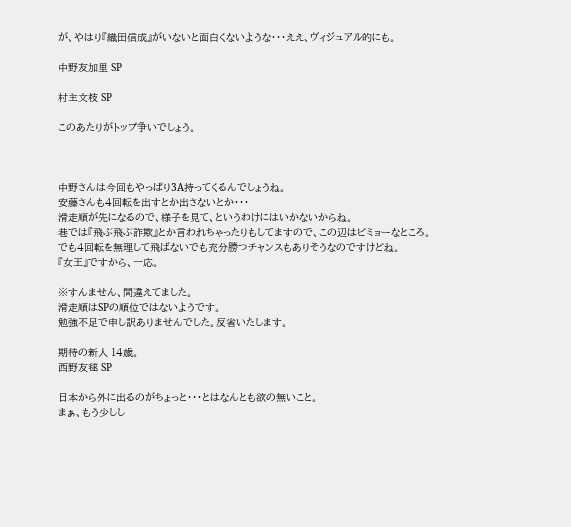が、やはり『織田信成』がいないと面白くないような・・・ええ、ヴィジュアル的にも。

中野友加里 SP

村主文枝 SP

このあたりがトップ争いでしょう。



中野さんは今回もやっぱり3A持ってくるんでしょうね。
安藤さんも4回転を出すとか出さないとか・・・
滑走順が先になるので、様子を見て、というわけにはいかないからね。
巷では『飛ぶ飛ぶ詐欺』とか言われちゃったりもしてますので、この辺はビミョーなところ。
でも4回転を無理して飛ばないでも充分勝つチャンスもありそうなのですけどね。
『女王』ですから、一応。

※すんません、間違えてました。
滑走順はSPの順位ではないようです。
勉強不足で申し訳ありませんでした。反省いたします。

期待の新人 14歳。
西野友毬 SP

日本から外に出るのがちょっと・・・とはなんとも欲の無いこと。
まぁ、もう少しし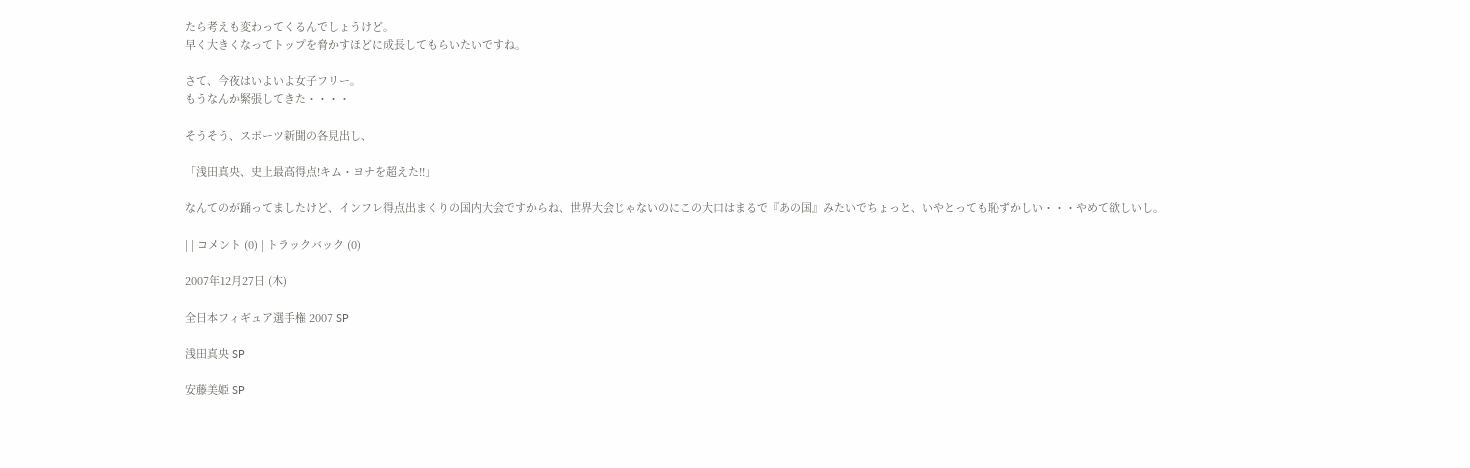たら考えも変わってくるんでしょうけど。
早く大きくなってトップを脅かすほどに成長してもらいたいですね。

さて、今夜はいよいよ女子フリー。
もうなんか緊張してきた・・・・

そうそう、スポーツ新聞の各見出し、

「浅田真央、史上最高得点!キム・ヨナを超えた!!」

なんてのが踊ってましたけど、インフレ得点出まくりの国内大会ですからね、世界大会じゃないのにこの大口はまるで『あの国』みたいでちょっと、いやとっても恥ずかしい・・・やめて欲しいし。

| | コメント (0) | トラックバック (0)

2007年12月27日 (木)

全日本フィギュア選手権 2007 SP

浅田真央 SP

安藤美姫 SP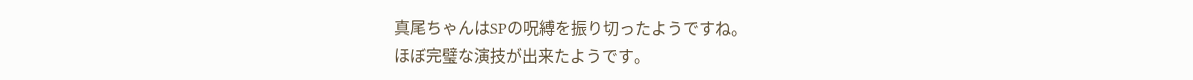真尾ちゃんはSPの呪縛を振り切ったようですね。
ほぼ完璧な演技が出来たようです。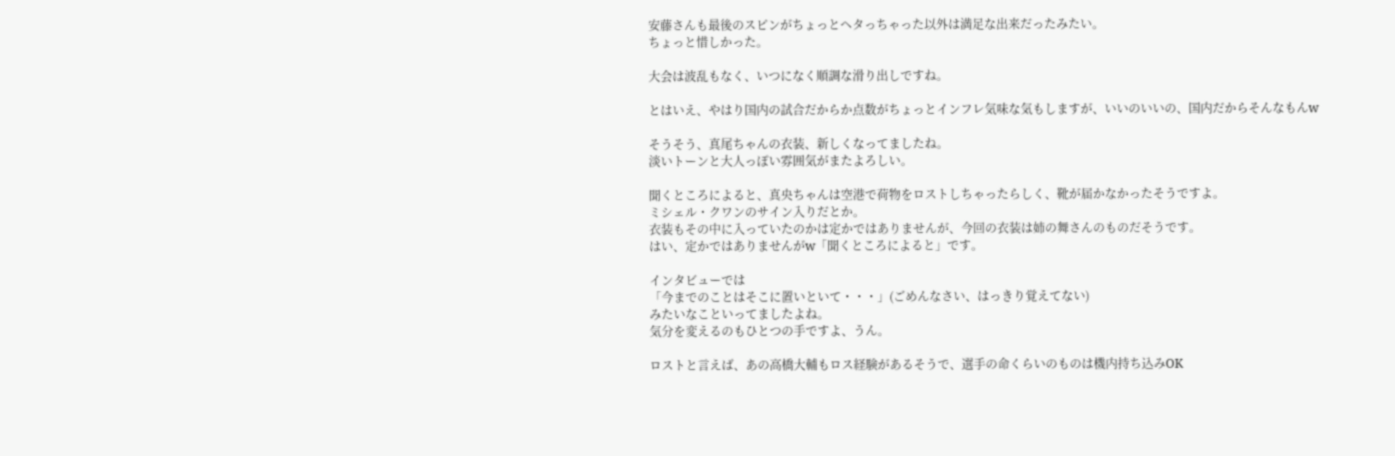安藤さんも最後のスピンがちょっとヘタっちゃった以外は満足な出来だったみたい。
ちょっと惜しかった。

大会は波乱もなく、いつになく順調な滑り出しですね。

とはいえ、やはり国内の試合だからか点数がちょっとインフレ気味な気もしますが、いいのいいの、国内だからそんなもんw

そうそう、真尾ちゃんの衣装、新しくなってましたね。
淡いトーンと大人っぽい雰囲気がまたよろしい。

聞くところによると、真央ちゃんは空港で荷物をロストしちゃったらしく、靴が届かなかったそうですよ。
ミシェル・クワンのサイン入りだとか。
衣装もその中に入っていたのかは定かではありませんが、今回の衣装は姉の舞さんのものだそうです。
はい、定かではありませんがw「聞くところによると」です。

インタビューでは
「今までのことはそこに置いといて・・・」(ごめんなさい、はっきり覚えてない)
みたいなこといってましたよね。
気分を変えるのもひとつの手ですよ、うん。

ロストと言えば、あの高橋大輔もロス経験があるそうで、選手の命くらいのものは機内持ち込みOK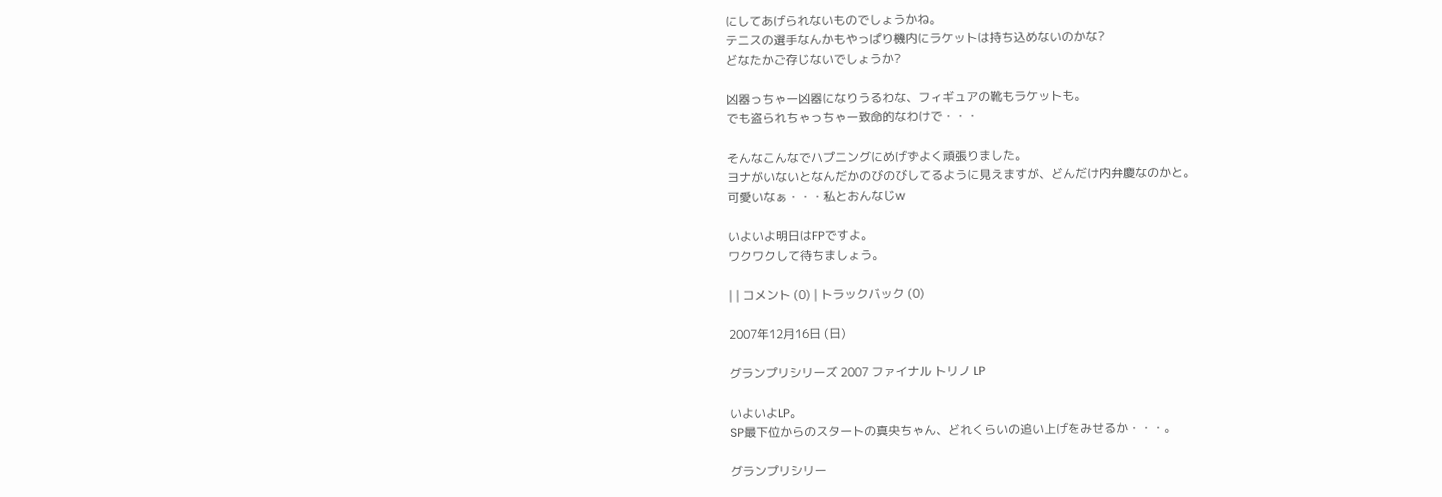にしてあげられないものでしょうかね。
テニスの選手なんかもやっぱり機内にラケットは持ち込めないのかな?
どなたかご存じないでしょうか?

凶器っちゃー凶器になりうるわな、フィギュアの靴もラケットも。
でも盗られちゃっちゃー致命的なわけで・・・

そんなこんなでハプニングにめげずよく頑張りました。
ヨナがいないとなんだかのびのびしてるように見えますが、どんだけ内弁慶なのかと。
可愛いなぁ・・・私とおんなじw

いよいよ明日はFPですよ。
ワクワクして待ちましょう。

| | コメント (0) | トラックバック (0)

2007年12月16日 (日)

グランプリシリーズ 2007 ファイナル トリノ LP

いよいよLP。
SP最下位からのスタートの真央ちゃん、どれくらいの追い上げをみせるか・・・。

グランプリシリー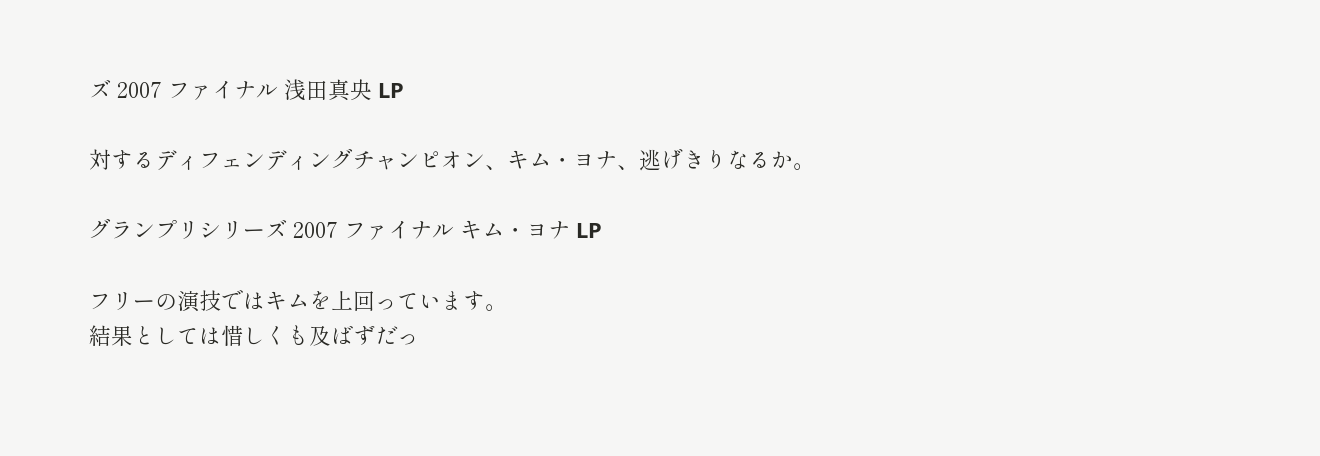ズ 2007 ファイナル 浅田真央 LP

対するディフェンディングチャンピオン、キム・ヨナ、逃げきりなるか。

グランプリシリーズ 2007 ファイナル キム・ヨナ LP

フリーの演技ではキムを上回っています。
結果としては惜しくも及ばずだっ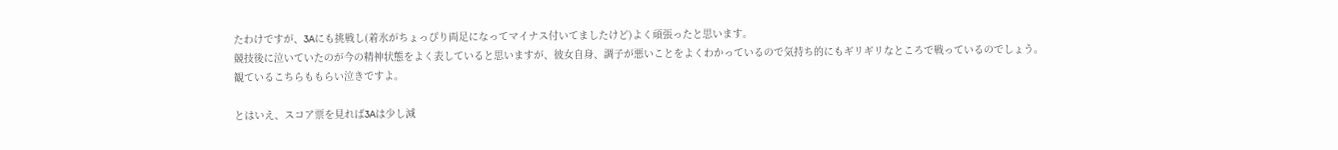たわけですが、3Aにも挑戦し(着氷がちょっぴり両足になってマイナス付いてましたけど)よく頑張ったと思います。
競技後に泣いていたのが今の精神状態をよく表していると思いますが、彼女自身、調子が悪いことをよくわかっているので気持ち的にもギリギリなところで戦っているのでしょう。
観ているこちらももらい泣きですよ。

とはいえ、スコア票を見れば3Aは少し減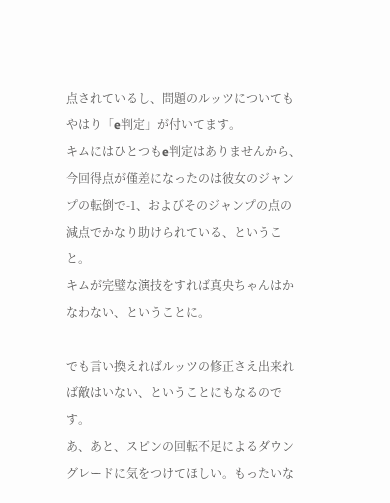点されているし、問題のルッツについてもやはり「e判定」が付いてます。
キムにはひとつもe判定はありませんから、今回得点が僅差になったのは彼女のジャンプの転倒で-1、およびそのジャンプの点の減点でかなり助けられている、ということ。
キムが完璧な演技をすれば真央ちゃんはかなわない、ということに。

でも言い換えればルッツの修正さえ出来れば敵はいない、ということにもなるのです。
あ、あと、スピンの回転不足によるダウングレードに気をつけてほしい。もったいな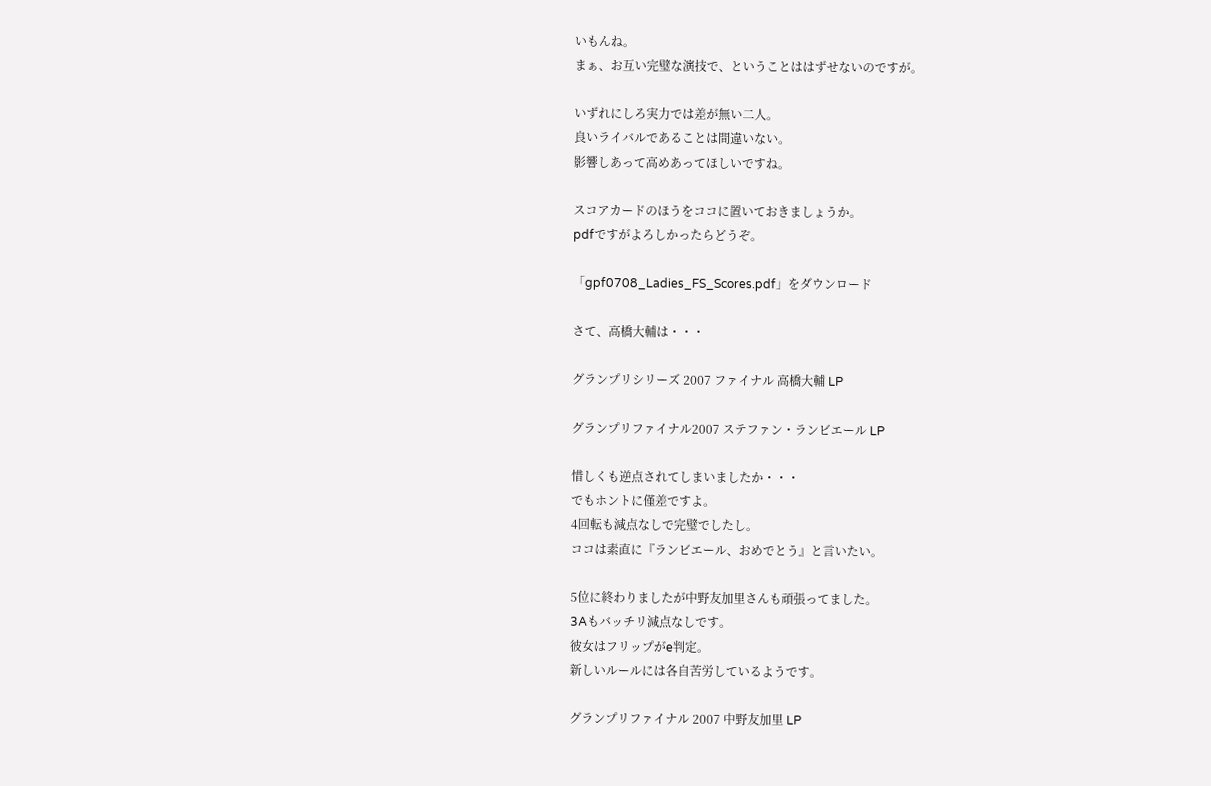いもんね。
まぁ、お互い完璧な演技で、ということははずせないのですが。

いずれにしろ実力では差が無い二人。
良いライバルであることは間違いない。
影響しあって高めあってほしいですね。

スコアカードのほうをココに置いておきましょうか。
pdfですがよろしかったらどうぞ。

「gpf0708_Ladies_FS_Scores.pdf」をダウンロード

さて、高橋大輔は・・・

グランプリシリーズ 2007 ファイナル 高橋大輔 LP

グランプリファイナル2007 ステファン・ランビエール LP

惜しくも逆点されてしまいましたか・・・
でもホントに僅差ですよ。
4回転も減点なしで完璧でしたし。
ココは素直に『ランビエール、おめでとう』と言いたい。

5位に終わりましたが中野友加里さんも頑張ってました。
3Aもバッチリ減点なしです。
彼女はフリップがe判定。
新しいルールには各自苦労しているようです。

グランプリファイナル 2007 中野友加里 LP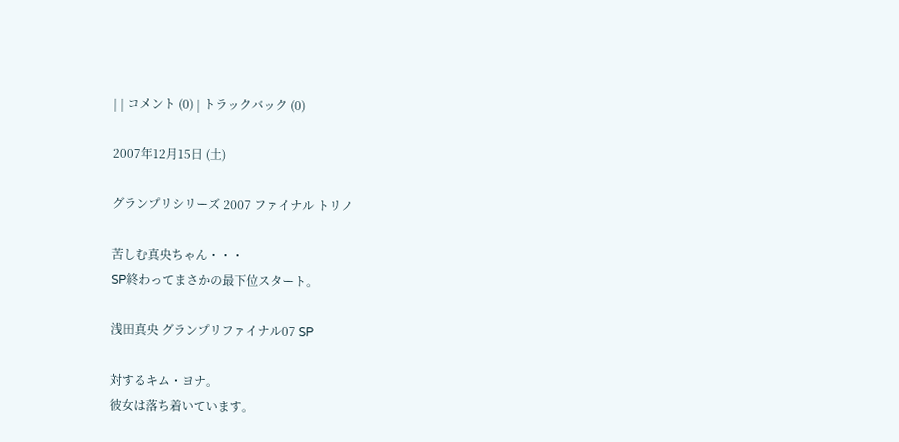| | コメント (0) | トラックバック (0)

2007年12月15日 (土)

グランプリシリーズ 2007 ファイナル トリノ

苦しむ真央ちゃん・・・
SP終わってまさかの最下位スタート。

浅田真央 グランプリファイナル07 SP

対するキム・ヨナ。
彼女は落ち着いています。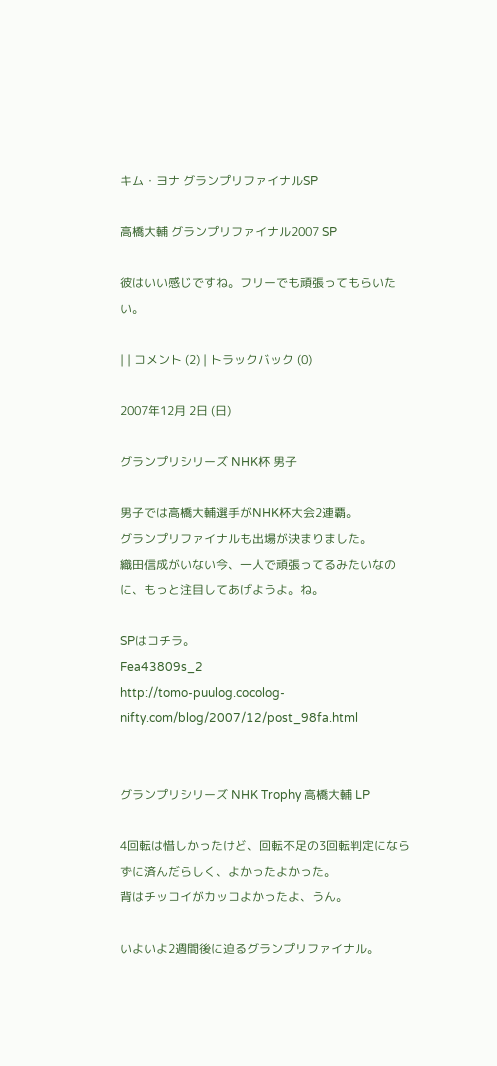キム・ヨナ グランプリファイナルSP

高橋大輔 グランプリファイナル2007 SP

彼はいい感じですね。フリーでも頑張ってもらいたい。

| | コメント (2) | トラックバック (0)

2007年12月 2日 (日)

グランプリシリーズ NHK杯 男子

男子では高橋大輔選手がNHK杯大会2連覇。
グランプリファイナルも出場が決まりました。
織田信成がいない今、一人で頑張ってるみたいなのに、もっと注目してあげようよ。ね。

SPはコチラ。
Fea43809s_2
http://tomo-puulog.cocolog-nifty.com/blog/2007/12/post_98fa.html


グランプリシリーズ NHK Trophy 高橋大輔 LP

4回転は惜しかったけど、回転不足の3回転判定にならずに済んだらしく、よかったよかった。
背はチッコイがカッコよかったよ、うん。

いよいよ2週間後に迫るグランプリファイナル。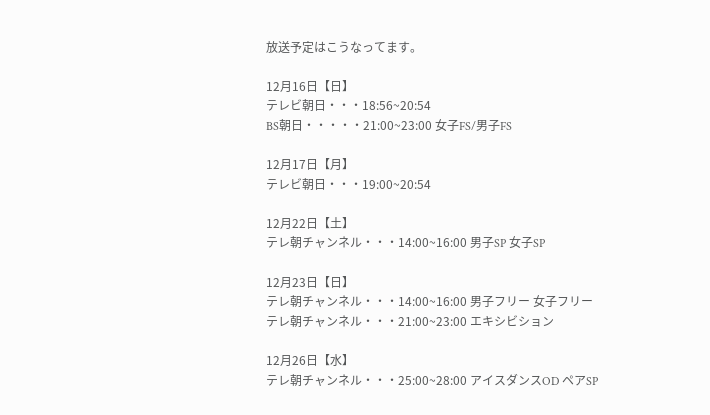放送予定はこうなってます。

12月16日【日】
テレビ朝日・・・18:56~20:54
BS朝日・・・・・21:00~23:00 女子FS/男子FS

12月17日【月】
テレビ朝日・・・19:00~20:54

12月22日【土】
テレ朝チャンネル・・・14:00~16:00 男子SP 女子SP

12月23日【日】
テレ朝チャンネル・・・14:00~16:00 男子フリー 女子フリー
テレ朝チャンネル・・・21:00~23:00 エキシビション

12月26日【水】
テレ朝チャンネル・・・25:00~28:00 アイスダンスOD ペアSP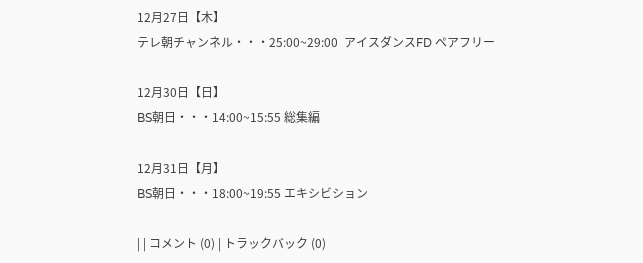12月27日【木】
テレ朝チャンネル・・・25:00~29:00  アイスダンスFD ペアフリー

12月30日【日】
BS朝日・・・14:00~15:55 総集編

12月31日【月】
BS朝日・・・18:00~19:55 エキシビション

| | コメント (0) | トラックバック (0)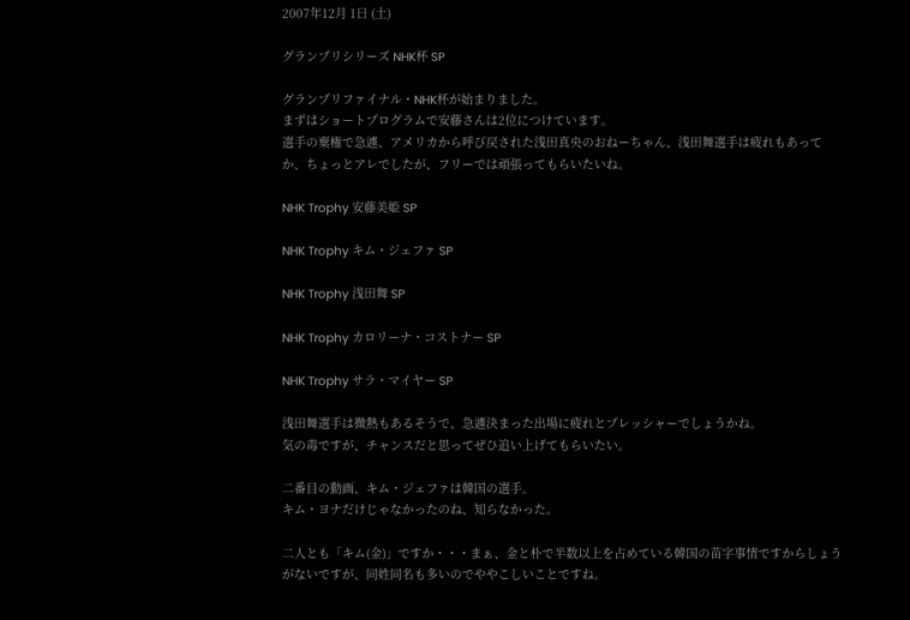2007年12月 1日 (土)

グランプリシリーズ NHK杯 SP

グランプリファイナル・NHK杯が始まりました。
まずはショートプログラムで安藤さんは2位につけています。
選手の棄権で急遽、アメリカから呼び戻された浅田真央のおねーちゃん、浅田舞選手は疲れもあってか、ちょっとアレでしたが、フリーでは頑張ってもらいたいね。

NHK Trophy 安藤美姫 SP

NHK Trophy キム・ジェファ SP

NHK Trophy 浅田舞 SP

NHK Trophy カロリーナ・コストナー SP

NHK Trophy サラ・マイヤー SP

浅田舞選手は微熱もあるそうで、急遽決まった出場に疲れとプレッシャーでしょうかね。
気の毒ですが、チャンスだと思ってぜひ追い上げてもらいたい。

二番目の動画、キム・ジェファは韓国の選手。
キム・ヨナだけじゃなかったのね、知らなかった。

二人とも「キム(金)」ですか・・・まぁ、金と朴で半数以上を占めている韓国の苗字事情ですからしょうがないですが、同姓同名も多いのでややこしいことですね。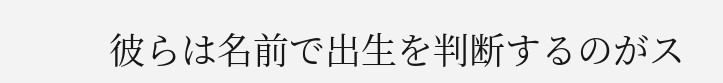彼らは名前で出生を判断するのがス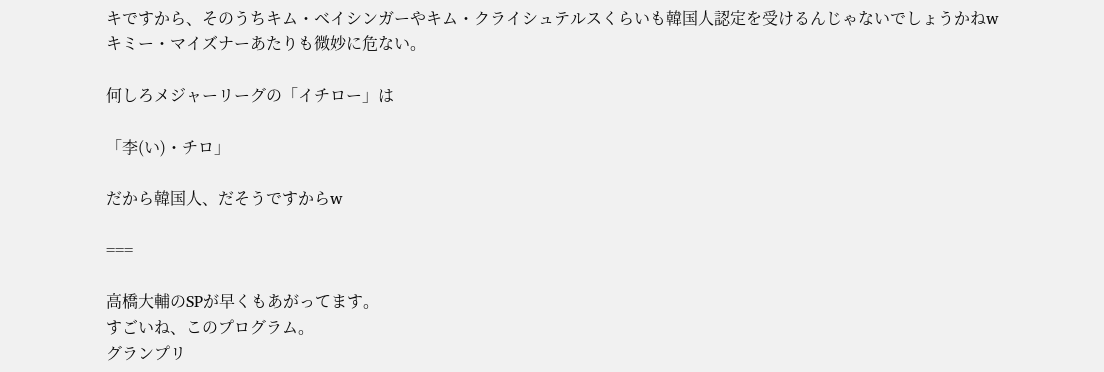キですから、そのうちキム・ベイシンガーやキム・クライシュテルスくらいも韓国人認定を受けるんじゃないでしょうかねw
キミー・マイズナーあたりも微妙に危ない。

何しろメジャーリーグの「イチロー」は

「李(い)・チロ」

だから韓国人、だそうですからw

===

高橋大輔のSPが早くもあがってます。
すごいね、このプログラム。
グランプリ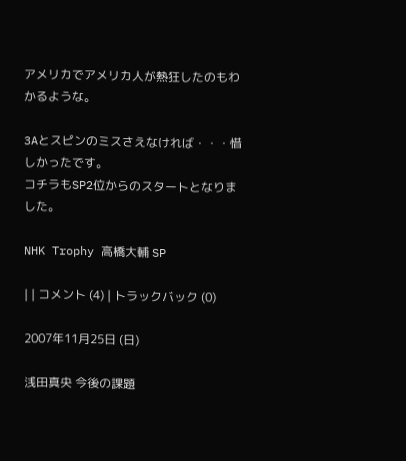アメリカでアメリカ人が熱狂したのもわかるような。

3Aとスピンのミスさえなければ・・・惜しかったです。
コチラもSP2位からのスタートとなりました。

NHK Trophy 高橋大輔 SP

| | コメント (4) | トラックバック (0)

2007年11月25日 (日)

浅田真央 今後の課題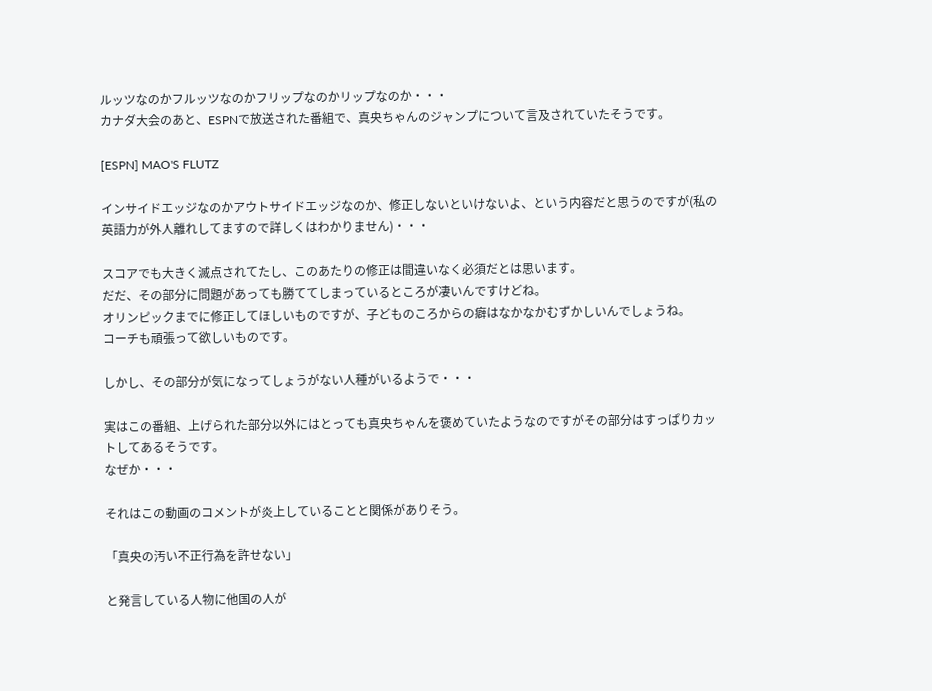ルッツなのかフルッツなのかフリップなのかリップなのか・・・
カナダ大会のあと、ESPNで放送された番組で、真央ちゃんのジャンプについて言及されていたそうです。

[ESPN] MAO'S FLUTZ

インサイドエッジなのかアウトサイドエッジなのか、修正しないといけないよ、という内容だと思うのですが(私の英語力が外人離れしてますので詳しくはわかりません)・・・

スコアでも大きく滅点されてたし、このあたりの修正は間違いなく必須だとは思います。
だだ、その部分に問題があっても勝ててしまっているところが凄いんですけどね。
オリンピックまでに修正してほしいものですが、子どものころからの癖はなかなかむずかしいんでしょうね。
コーチも頑張って欲しいものです。

しかし、その部分が気になってしょうがない人種がいるようで・・・

実はこの番組、上げられた部分以外にはとっても真央ちゃんを褒めていたようなのですがその部分はすっぱりカットしてあるそうです。
なぜか・・・

それはこの動画のコメントが炎上していることと関係がありそう。

「真央の汚い不正行為を許せない」

と発言している人物に他国の人が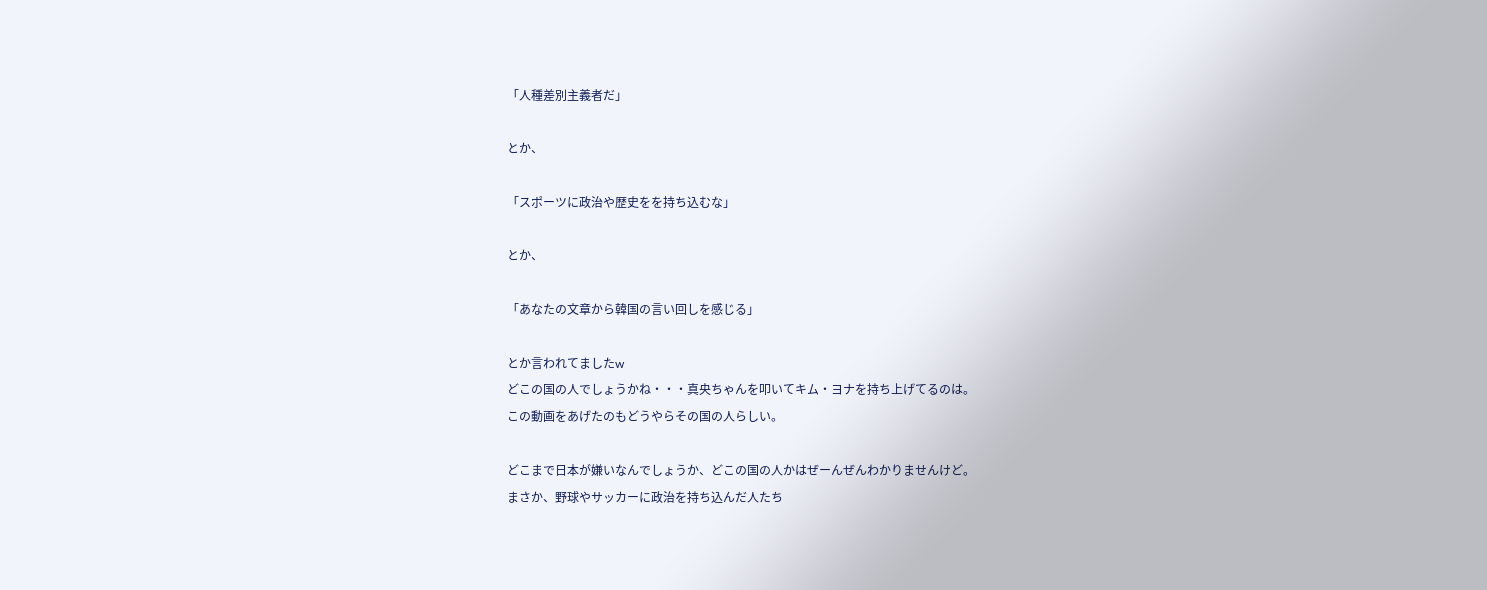「人種差別主義者だ」

とか、

「スポーツに政治や歴史をを持ち込むな」

とか、

「あなたの文章から韓国の言い回しを感じる」

とか言われてましたw
どこの国の人でしょうかね・・・真央ちゃんを叩いてキム・ヨナを持ち上げてるのは。
この動画をあげたのもどうやらその国の人らしい。

どこまで日本が嫌いなんでしょうか、どこの国の人かはぜーんぜんわかりませんけど。
まさか、野球やサッカーに政治を持ち込んだ人たち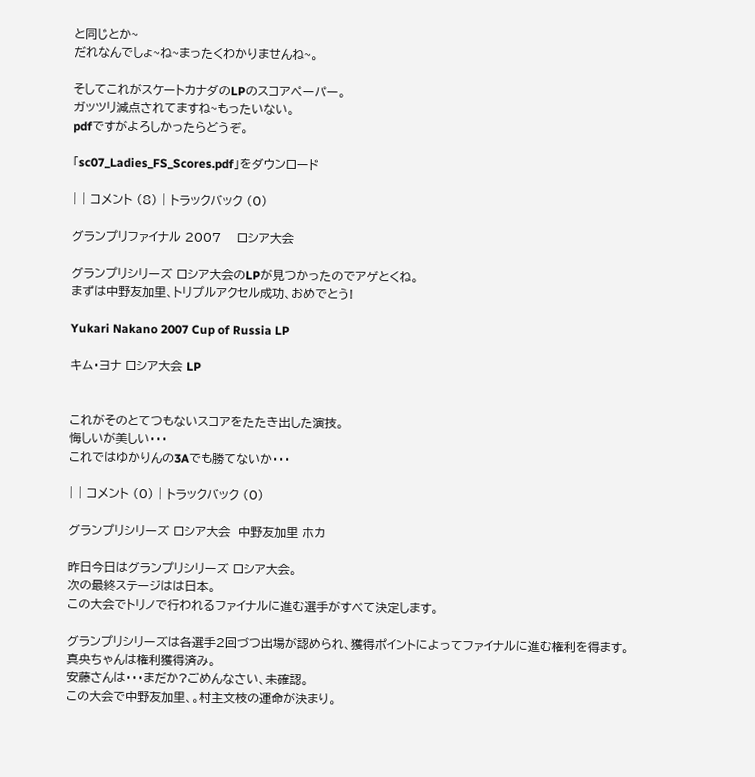と同じとか~
だれなんでしょ~ね~まったくわかりませんね~。

そしてこれがスケートカナダのLPのスコアペーパー。
ガッツリ減点されてますね~もったいない。
pdfですがよろしかったらどうぞ。

「sc07_Ladies_FS_Scores.pdf」をダウンロード

| | コメント (8) | トラックバック (0)

グランプリファイナル 2007    ロシア大会

グランプリシリーズ ロシア大会のLPが見つかったのでアゲとくね。
まずは中野友加里、トリプルアクセル成功、おめでとう!

Yukari Nakano 2007 Cup of Russia LP

キム・ヨナ ロシア大会 LP


これがそのとてつもないスコアをたたき出した演技。
悔しいが美しい・・・
これではゆかりんの3Aでも勝てないか・・・

| | コメント (0) | トラックバック (0)

グランプリシリーズ ロシア大会  中野友加里 ホカ

昨日今日はグランプリシリーズ ロシア大会。
次の最終ステージはは日本。
この大会でトリノで行われるファイナルに進む選手がすべて決定します。

グランプリシリーズは各選手2回づつ出場が認められ、獲得ポイントによってファイナルに進む権利を得ます。
真央ちゃんは権利獲得済み。
安藤さんは・・・まだか?ごめんなさい、未確認。
この大会で中野友加里、。村主文枝の運命が決まり。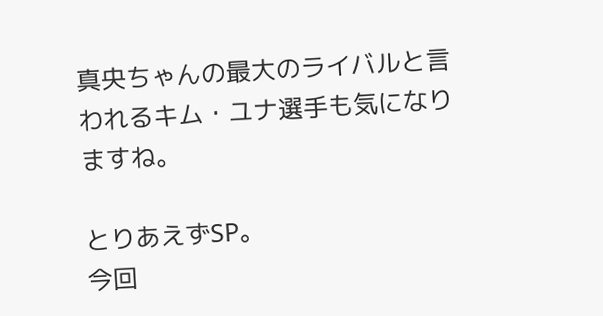真央ちゃんの最大のライバルと言われるキム・ユナ選手も気になりますね。

とりあえずSP。
今回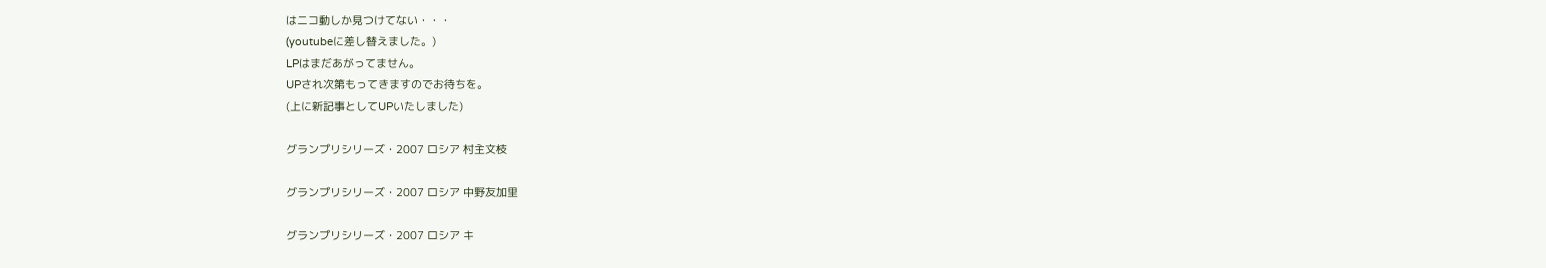はニコ動しか見つけてない・・・
(youtubeに差し替えました。)
LPはまだあがってません。
UPされ次第もってきますのでお待ちを。
(上に新記事としてUPいたしました)

グランプリシリーズ・2007 ロシア 村主文枝

グランプリシリーズ・2007 ロシア 中野友加里

グランプリシリーズ・2007 ロシア キ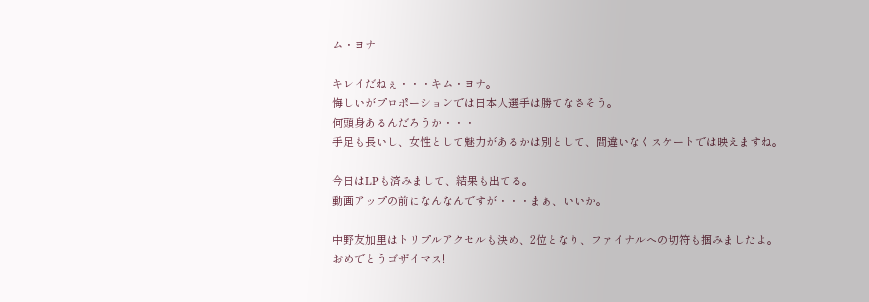ム・ヨナ

キレイだねぇ・・・キム・ヨナ。
悔しいがプロポーションでは日本人選手は勝てなさそう。
何頭身あるんだろうか・・・
手足も長いし、女性として魅力があるかは別として、間違いなくスケートでは映えますね。

今日はLPも済みまして、結果も出てる。
動画アップの前になんなんですが・・・まぁ、いいか。

中野友加里はトリプルアクセルも決め、2位となり、ファイナルへの切符も掴みましたよ。
おめでとうゴザイマス!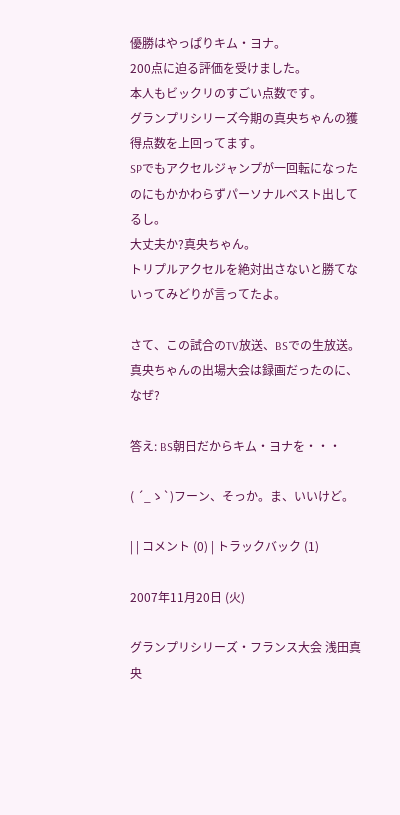優勝はやっぱりキム・ヨナ。
200点に迫る評価を受けました。
本人もビックリのすごい点数です。
グランプリシリーズ今期の真央ちゃんの獲得点数を上回ってます。
SPでもアクセルジャンプが一回転になったのにもかかわらずパーソナルベスト出してるし。
大丈夫か?真央ちゃん。
トリプルアクセルを絶対出さないと勝てないってみどりが言ってたよ。

さて、この試合のTV放送、BSでの生放送。
真央ちゃんの出場大会は録画だったのに、なぜ?

答え: BS朝日だからキム・ヨナを・・・

( ´_ゝ`)フーン、そっか。ま、いいけど。

| | コメント (0) | トラックバック (1)

2007年11月20日 (火)

グランプリシリーズ・フランス大会 浅田真央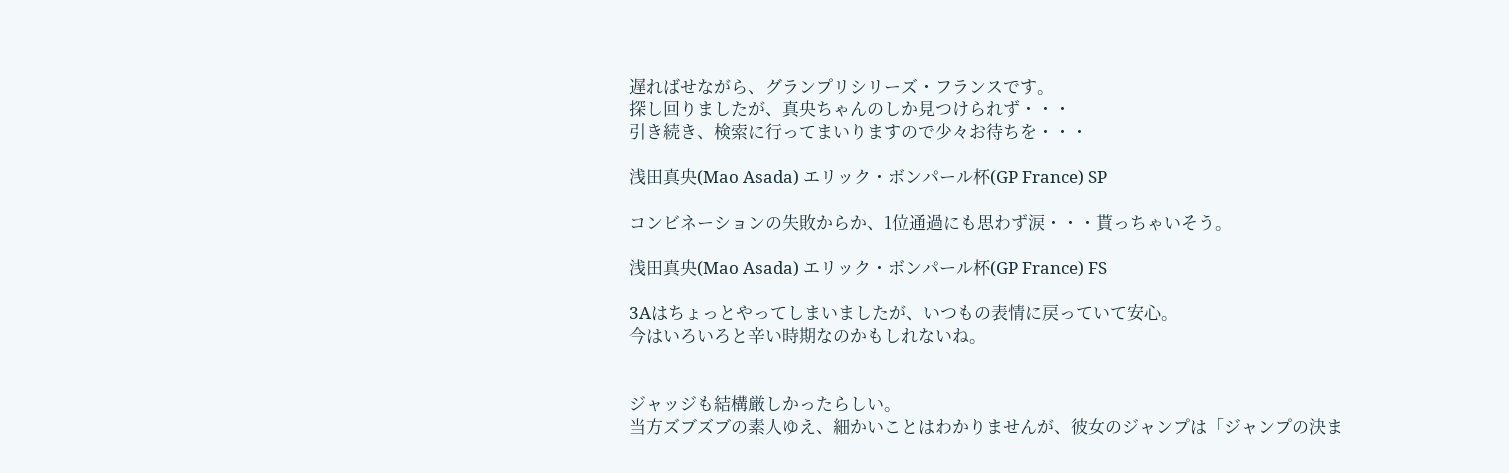遅ればせながら、グランプリシリーズ・フランスです。
探し回りましたが、真央ちゃんのしか見つけられず・・・
引き続き、検索に行ってまいりますので少々お待ちを・・・

浅田真央(Mao Asada) エリック・ボンパール杯(GP France) SP

コンビネーションの失敗からか、1位通過にも思わず涙・・・貰っちゃいそう。

浅田真央(Mao Asada) エリック・ボンパール杯(GP France) FS

3Aはちょっとやってしまいましたが、いつもの表情に戻っていて安心。
今はいろいろと辛い時期なのかもしれないね。


ジャッジも結構厳しかったらしい。
当方ズブズブの素人ゆえ、細かいことはわかりませんが、彼女のジャンプは「ジャンプの決ま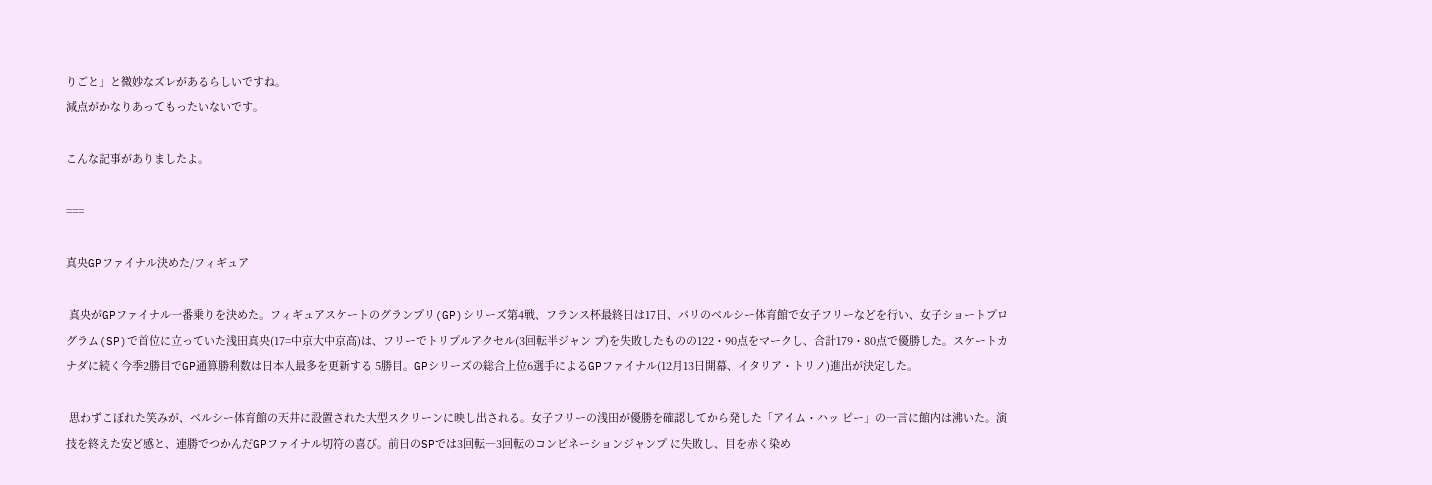りごと」と微妙なズレがあるらしいですね。
減点がかなりあってもったいないです。

こんな記事がありましたよ。

===

真央GPファイナル決めた/フィギュア

 真央がGPファイナル一番乗りを決めた。フィギュアスケートのグランプリ(GP)シリーズ第4戦、フランス杯最終日は17日、パリのベルシー体育館で女子フリーなどを行い、女子ショートプログラム(SP)で首位に立っていた浅田真央(17=中京大中京高)は、フリーでトリプルアクセル(3回転半ジャン プ)を失敗したものの122・90点をマークし、合計179・80点で優勝した。スケートカナダに続く今季2勝目でGP通算勝利数は日本人最多を更新する 5勝目。GPシリーズの総合上位6選手によるGPファイナル(12月13日開幕、イタリア・トリノ)進出が決定した。

 思わずこぼれた笑みが、ベルシー体育館の天井に設置された大型スクリーンに映し出される。女子フリーの浅田が優勝を確認してから発した「アイム・ハッ ピー」の一言に館内は沸いた。演技を終えた安ど感と、連勝でつかんだGPファイナル切符の喜び。前日のSPでは3回転―3回転のコンビネーションジャンプ に失敗し、目を赤く染め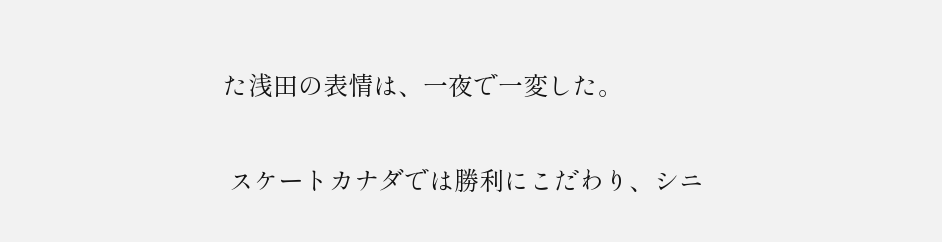た浅田の表情は、一夜で一変した。

 スケートカナダでは勝利にこだわり、シニ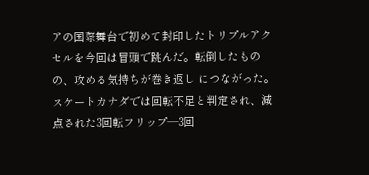アの国際舞台で初めて封印したトリプルアクセルを今回は冒頭で跳んだ。転倒したものの、攻める気持ちが巻き返し につながった。スケートカナダでは回転不足と判定され、減点された3回転フリップ―3回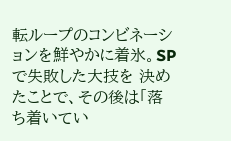転ループのコンビネーションを鮮やかに着氷。SPで失敗した大技を 決めたことで、その後は「落ち着いてい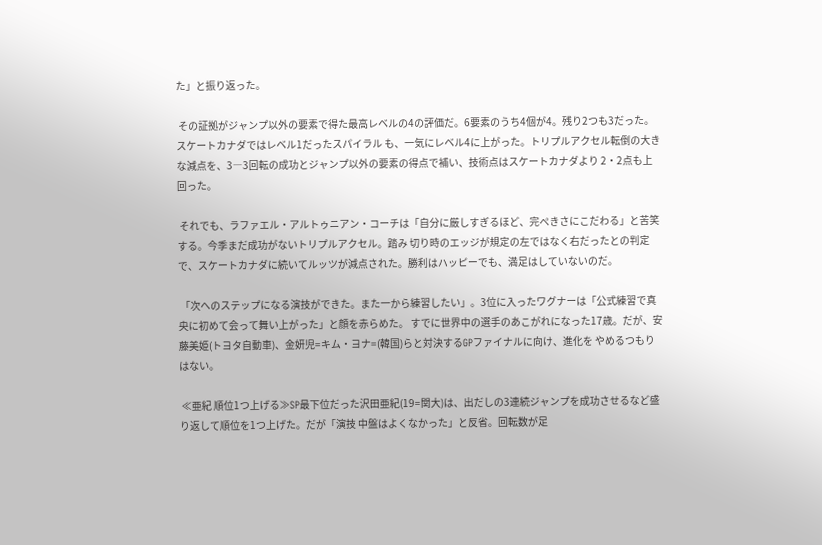た」と振り返った。

 その証拠がジャンプ以外の要素で得た最高レベルの4の評価だ。6要素のうち4個が4。残り2つも3だった。スケートカナダではレベル1だったスパイラル も、一気にレベル4に上がった。トリプルアクセル転倒の大きな減点を、3―3回転の成功とジャンプ以外の要素の得点で補い、技術点はスケートカナダより 2・2点も上回った。

 それでも、ラファエル・アルトゥニアン・コーチは「自分に厳しすぎるほど、完ぺきさにこだわる」と苦笑する。今季まだ成功がないトリプルアクセル。踏み 切り時のエッジが規定の左ではなく右だったとの判定で、スケートカナダに続いてルッツが減点された。勝利はハッピーでも、満足はしていないのだ。

 「次へのステップになる演技ができた。また一から練習したい」。3位に入ったワグナーは「公式練習で真央に初めて会って舞い上がった」と顔を赤らめた。 すでに世界中の選手のあこがれになった17歳。だが、安藤美姫(トヨタ自動車)、金妍児=キム・ヨナ=(韓国)らと対決するGPファイナルに向け、進化を やめるつもりはない。

 ≪亜紀 順位1つ上げる≫SP最下位だった沢田亜紀(19=関大)は、出だしの3連続ジャンプを成功させるなど盛り返して順位を1つ上げた。だが「演技 中盤はよくなかった」と反省。回転数が足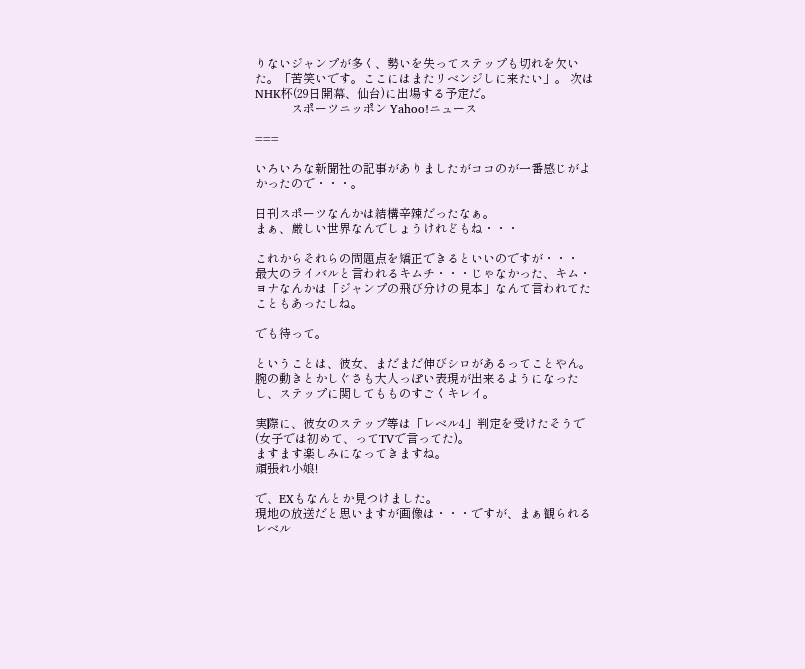りないジャンプが多く、勢いを失ってステップも切れを欠いた。「苦笑いです。ここにはまたリベンジしに来たい」。 次はNHK杯(29日開幕、仙台)に出場する予定だ。
            スポーツニッポン Yahoo!ニュース

===

いろいろな新聞社の記事がありましたがココのが一番感じがよかったので・・・。

日刊スポーツなんかは結構辛辣だったなぁ。
まぁ、厳しい世界なんでしょうけれどもね・・・

これからそれらの問題点を矯正できるといいのですが・・・
最大のライバルと言われるキムチ・・・じゃなかった、キム・ヨナなんかは「ジャンプの飛び分けの見本」なんて言われてたこともあったしね。

でも待って。

ということは、彼女、まだまだ伸びシロがあるってことやん。
腕の動きとかしぐさも大人っぽい表現が出来るようになったし、ステップに関してもものすごくキレイ。

実際に、彼女のステップ等は「レベル4」判定を受けたそうで(女子では初めて、ってTVで言ってた)。
ますます楽しみになってきますね。
頑張れ小娘!

で、EXもなんとか見つけました。
現地の放送だと思いますが画像は・・・ですが、まぁ観られるレベル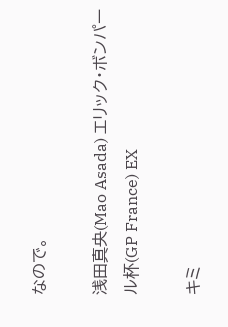なので。

浅田真央(Mao Asada) エリック・ボンパール杯(GP France) EX

キミ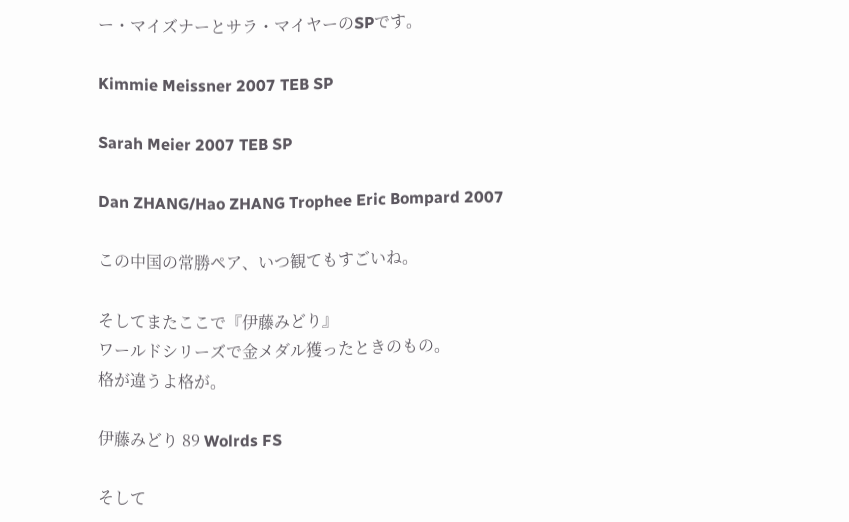ー・マイズナーとサラ・マイヤーのSPです。

Kimmie Meissner 2007 TEB SP

Sarah Meier 2007 TEB SP

Dan ZHANG/Hao ZHANG Trophee Eric Bompard 2007

この中国の常勝ペア、いつ観てもすごいね。

そしてまたここで『伊藤みどり』
ワールドシリーズで金メダル獲ったときのもの。
格が違うよ格が。

伊藤みどり 89 Wolrds FS

そして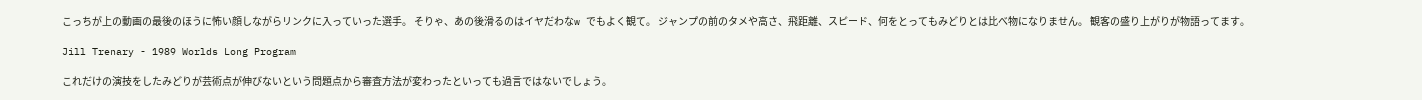こっちが上の動画の最後のほうに怖い顔しながらリンクに入っていった選手。 そりゃ、あの後滑るのはイヤだわなw でもよく観て。 ジャンプの前のタメや高さ、飛距離、スピード、何をとってもみどりとは比べ物になりません。 観客の盛り上がりが物語ってます。

Jill Trenary - 1989 Worlds Long Program

これだけの演技をしたみどりが芸術点が伸びないという問題点から審査方法が変わったといっても過言ではないでしょう。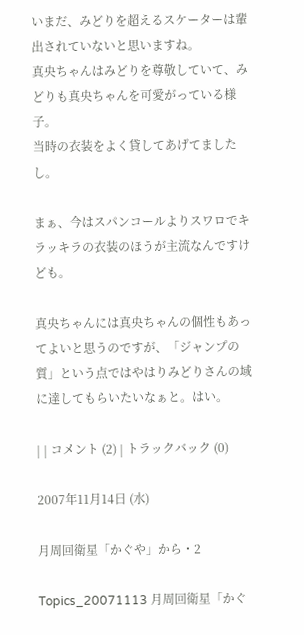いまだ、みどりを超えるスケーターは輩出されていないと思いますね。
真央ちゃんはみどりを尊敬していて、みどりも真央ちゃんを可愛がっている様子。
当時の衣装をよく貸してあげてましたし。

まぁ、今はスパンコールよりスワロでキラッキラの衣装のほうが主流なんですけども。

真央ちゃんには真央ちゃんの個性もあってよいと思うのですが、「ジャンプの質」という点ではやはりみどりさんの域に達してもらいたいなぁと。はい。

| | コメント (2) | トラックバック (0)

2007年11月14日 (水)

月周回衛星「かぐや」から・2

Topics_20071113 月周回衛星「かぐ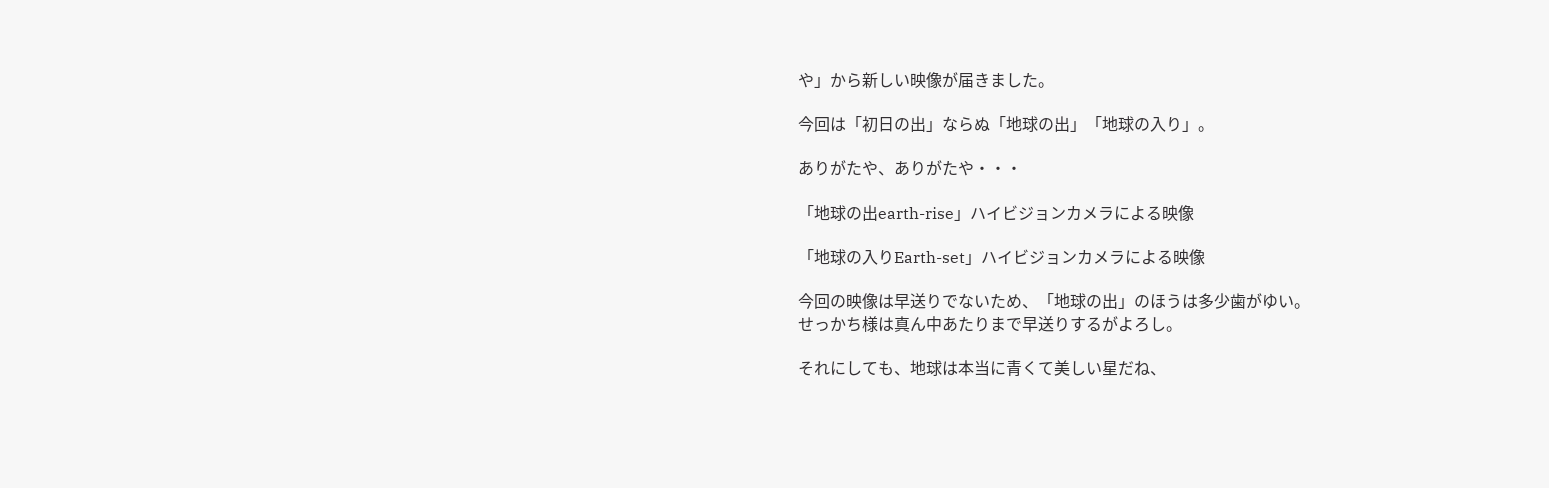や」から新しい映像が届きました。

今回は「初日の出」ならぬ「地球の出」「地球の入り」。

ありがたや、ありがたや・・・

「地球の出earth-rise」ハイビジョンカメラによる映像

「地球の入りEarth-set」ハイビジョンカメラによる映像

今回の映像は早送りでないため、「地球の出」のほうは多少歯がゆい。
せっかち様は真ん中あたりまで早送りするがよろし。

それにしても、地球は本当に青くて美しい星だね、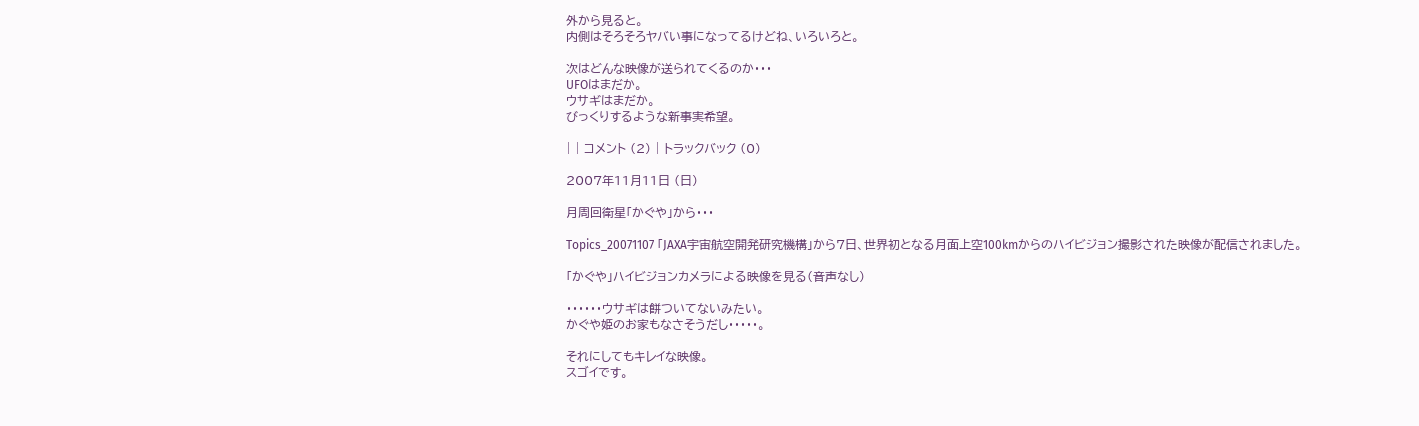外から見ると。
内側はそろそろヤバい事になってるけどね、いろいろと。

次はどんな映像が送られてくるのか・・・
UFOはまだか。
ウサギはまだか。
びっくりするような新事実希望。

| | コメント (2) | トラックバック (0)

2007年11月11日 (日)

月周回衛星「かぐや」から・・・

Topics_20071107 「JAXA宇宙航空開発研究機構」から7日、世界初となる月面上空100kmからのハイビジョン撮影された映像が配信されました。

「かぐや」ハイビジョンカメラによる映像を見る(音声なし)

・・・・・・ウサギは餅ついてないみたい。
かぐや姫のお家もなさそうだし・・・・・。

それにしてもキレイな映像。
スゴイです。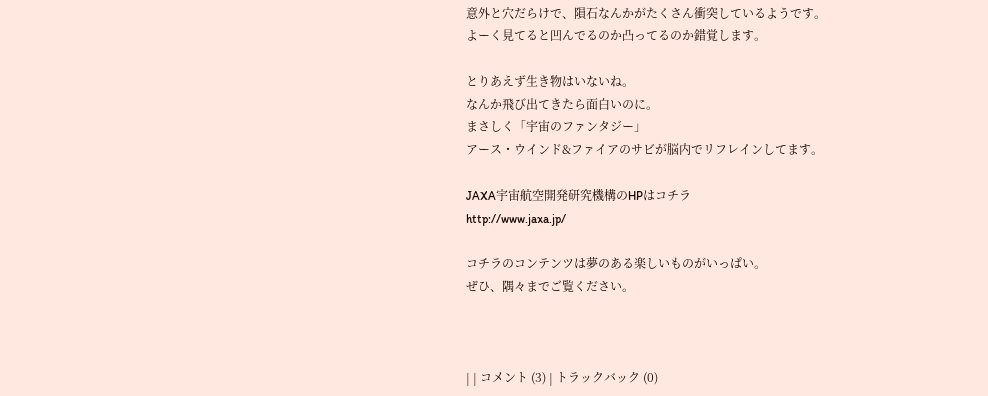意外と穴だらけで、隕石なんかがたくさん衝突しているようです。
よーく見てると凹んでるのか凸ってるのか錯覚します。

とりあえず生き物はいないね。
なんか飛び出てきたら面白いのに。
まさしく「宇宙のファンタジー」
アース・ウインド&ファイアのサビが脳内でリフレインしてます。

JAXA宇宙航空開発研究機構のHPはコチラ
http://www.jaxa.jp/

コチラのコンテンツは夢のある楽しいものがいっぱい。
ぜひ、隅々までご覧ください。



| | コメント (3) | トラックバック (0)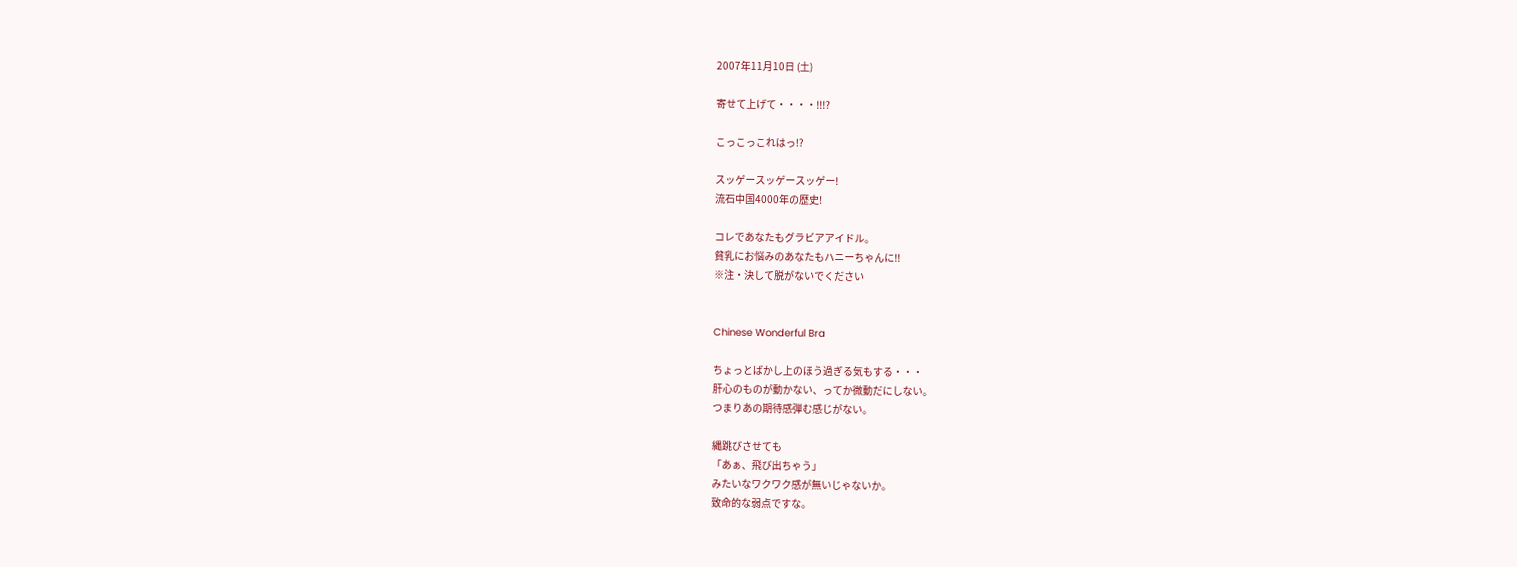2007年11月10日 (土)

寄せて上げて・・・・!!!?

こっこっこれはっ!?

スッゲースッゲースッゲー!
流石中国4000年の歴史!

コレであなたもグラビアアイドル。
貧乳にお悩みのあなたもハニーちゃんに!!
※注・決して脱がないでください


Chinese Wonderful Bra

ちょっとばかし上のほう過ぎる気もする・・・
肝心のものが動かない、ってか微動だにしない。
つまりあの期待感弾む感じがない。

縄跳びさせても
「あぁ、飛び出ちゃう」
みたいなワクワク感が無いじゃないか。
致命的な弱点ですな。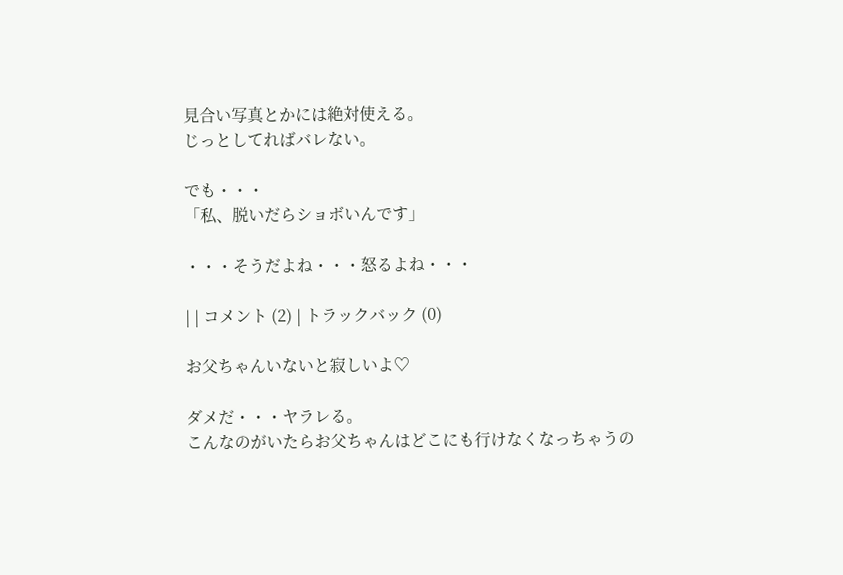見合い写真とかには絶対使える。
じっとしてればバレない。

でも・・・
「私、脱いだらショボいんです」

・・・そうだよね・・・怒るよね・・・

| | コメント (2) | トラックバック (0)

お父ちゃんいないと寂しいよ♡

ダメだ・・・ヤラレる。
こんなのがいたらお父ちゃんはどこにも行けなくなっちゃうの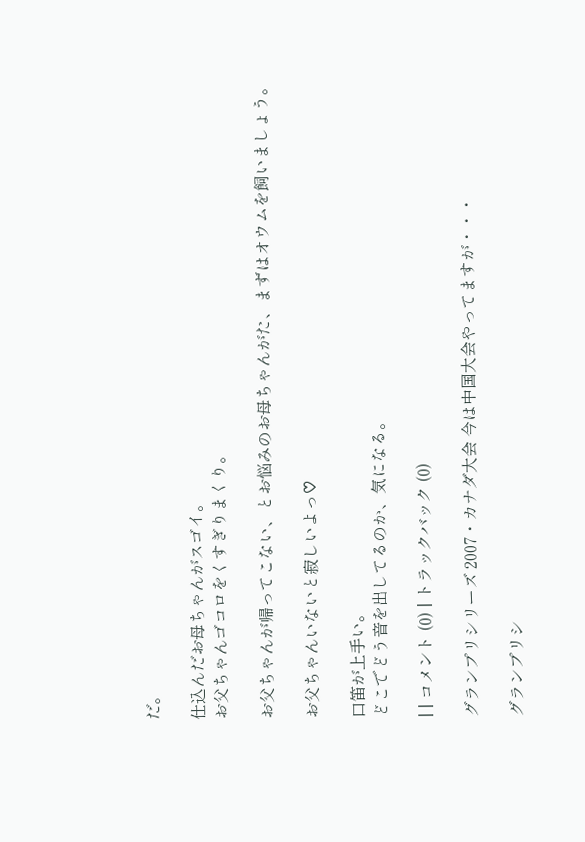だ。

仕込んだお母ちゃんがスゴイ。
お父ちゃんゴコロをくすぎりまくり。

お父ちゃんが帰ってこない、とお悩みのお母ちゃんがた、まずはオウムを飼いましょう。

お父ちゃんいないと寂しいよっ♡

口笛が上手い。
どこでどう音を出してるのか、気になる。

| | コメント (0) | トラックバック (0)

グランプリシリーズ 2007・カナダ大会 今は中国大会やってますが・・・

グランプリシ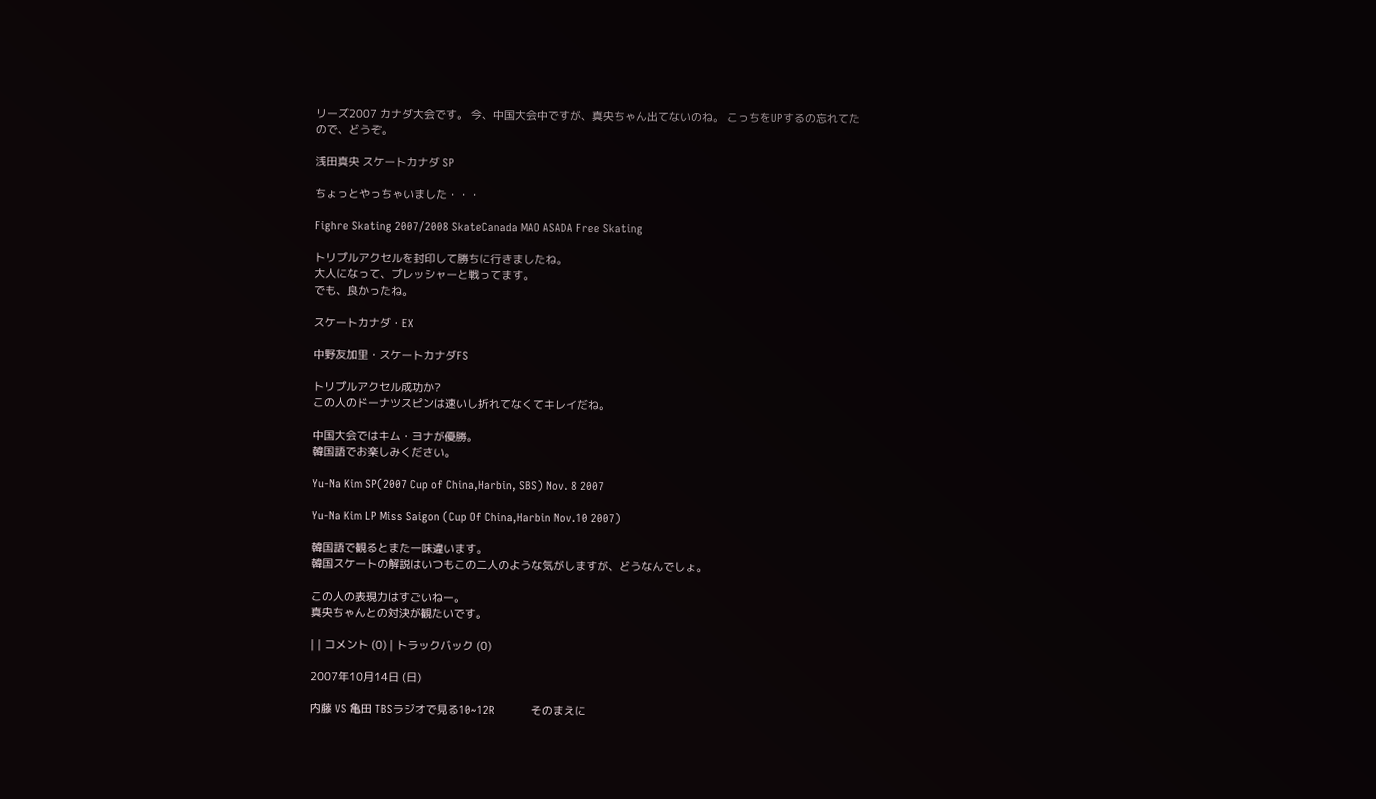リーズ2007 カナダ大会です。 今、中国大会中ですが、真央ちゃん出てないのね。 こっちをUPするの忘れてたので、どうぞ。

浅田真央 スケートカナダ SP

ちょっとやっちゃいました・・・

Fighre Skating 2007/2008 SkateCanada MAO ASADA Free Skating

トリプルアクセルを封印して勝ちに行きましたね。
大人になって、プレッシャーと戦ってます。
でも、良かったね。

スケートカナダ・EX

中野友加里・スケートカナダFS

トリプルアクセル成功か?
この人のドーナツスピンは速いし折れてなくてキレイだね。

中国大会ではキム・ヨナが優勝。
韓国語でお楽しみください。

Yu-Na Kim SP(2007 Cup of China,Harbin, SBS) Nov. 8 2007

Yu-Na Kim LP Miss Saigon (Cup Of China,Harbin Nov.10 2007)

韓国語で観るとまた一味違います。
韓国スケートの解説はいつもこの二人のような気がしますが、どうなんでしょ。

この人の表現力はすごいねー。
真央ちゃんとの対決が観たいです。

| | コメント (0) | トラックバック (0)

2007年10月14日 (日)

内藤 VS 亀田 TBSラジオで見る10~12R            そのまえに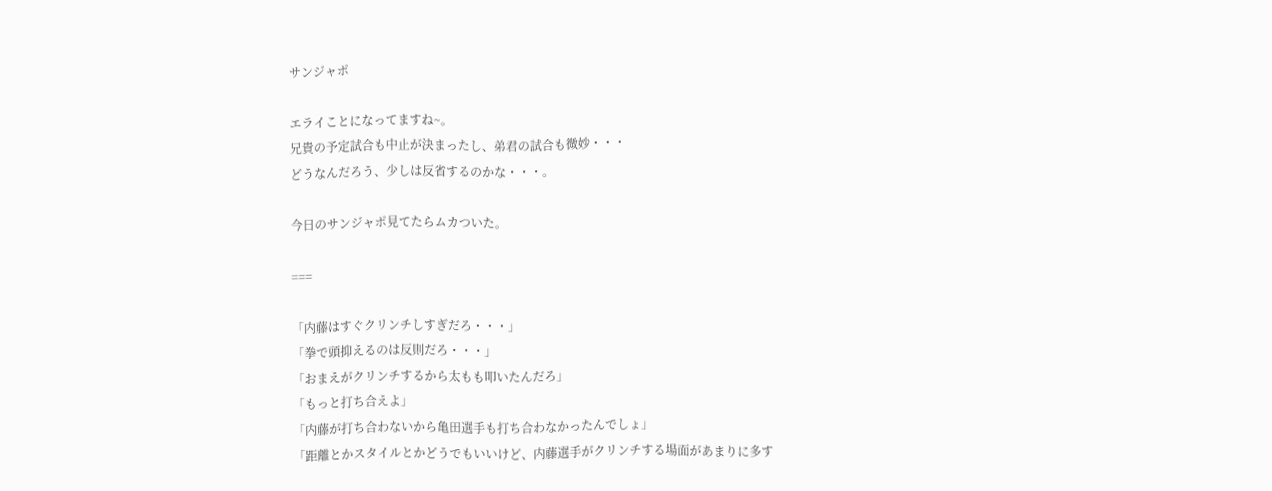サンジャポ

エライことになってますね~。
兄貴の予定試合も中止が決まったし、弟君の試合も微妙・・・
どうなんだろう、少しは反省するのかな・・・。

今日のサンジャポ見てたらムカついた。

===

「内藤はすぐクリンチしすぎだろ・・・」
「拳で頭抑えるのは反則だろ・・・」
「おまえがクリンチするから太もも叩いたんだろ」
「もっと打ち合えよ」
「内藤が打ち合わないから亀田選手も打ち合わなかったんでしょ」
「距離とかスタイルとかどうでもいいけど、内藤選手がクリンチする場面があまりに多す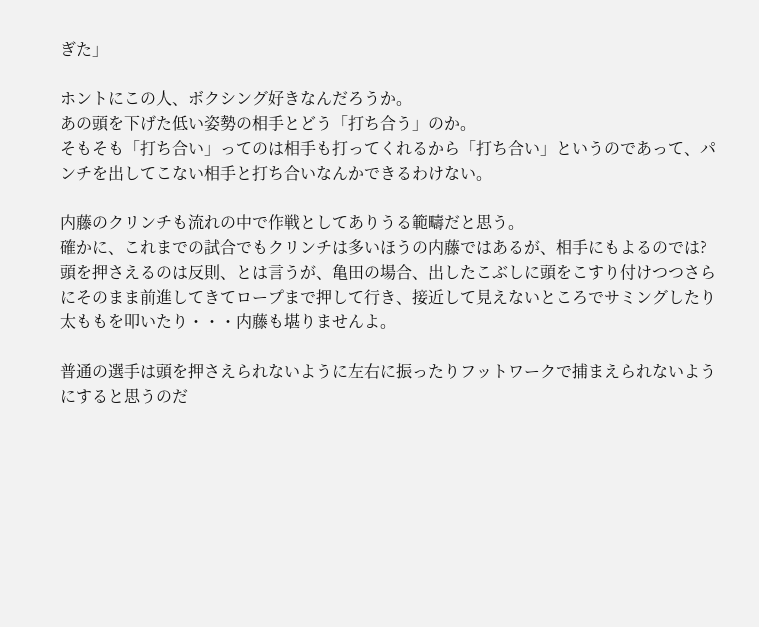ぎた」

ホントにこの人、ボクシング好きなんだろうか。
あの頭を下げた低い姿勢の相手とどう「打ち合う」のか。
そもそも「打ち合い」ってのは相手も打ってくれるから「打ち合い」というのであって、パンチを出してこない相手と打ち合いなんかできるわけない。

内藤のクリンチも流れの中で作戦としてありうる範疇だと思う。
確かに、これまでの試合でもクリンチは多いほうの内藤ではあるが、相手にもよるのでは?
頭を押さえるのは反則、とは言うが、亀田の場合、出したこぶしに頭をこすり付けつつさらにそのまま前進してきてロープまで押して行き、接近して見えないところでサミングしたり太ももを叩いたり・・・内藤も堪りませんよ。

普通の選手は頭を押さえられないように左右に振ったりフットワークで捕まえられないようにすると思うのだ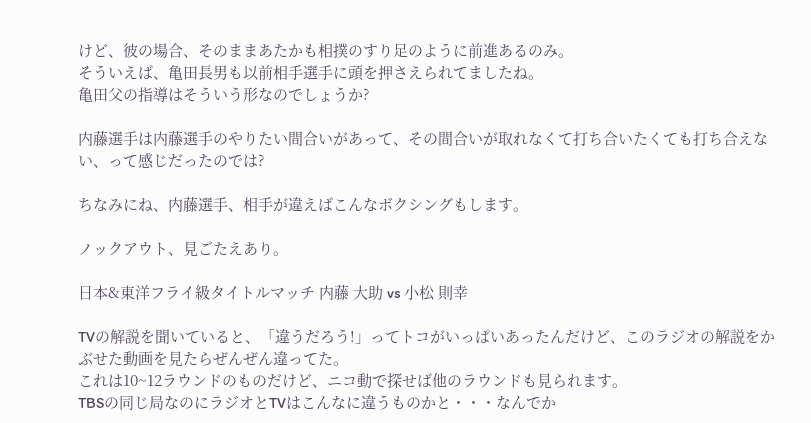けど、彼の場合、そのままあたかも相撲のすり足のように前進あるのみ。
そういえば、亀田長男も以前相手選手に頭を押さえられてましたね。
亀田父の指導はそういう形なのでしょうか?

内藤選手は内藤選手のやりたい間合いがあって、その間合いが取れなくて打ち合いたくても打ち合えない、って感じだったのでは?

ちなみにね、内藤選手、相手が違えばこんなボクシングもします。

ノックアウト、見ごたえあり。

日本&東洋フライ級タイトルマッチ 内藤 大助 vs 小松 則幸

TVの解説を聞いていると、「違うだろう!」ってトコがいっぱいあったんだけど、このラジオの解説をかぶせた動画を見たらぜんぜん違ってた。
これは10~12ラウンドのものだけど、ニコ動で探せば他のラウンドも見られます。
TBSの同じ局なのにラジオとTVはこんなに違うものかと・・・なんでか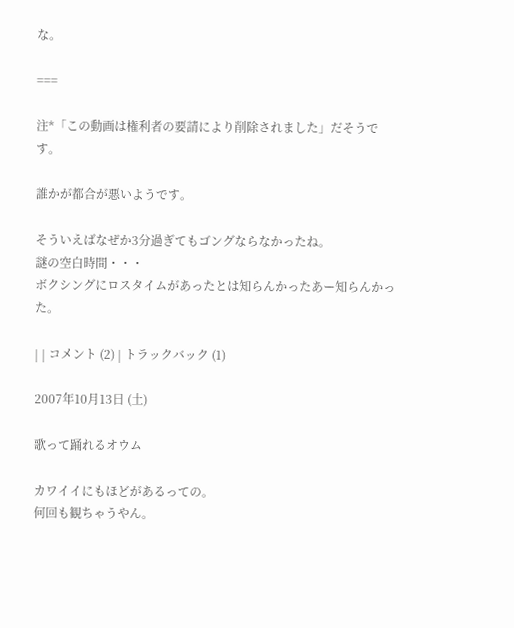な。

===

注*「この動画は権利者の要請により削除されました」だそうです。

誰かが都合が悪いようです。

そういえばなぜか3分過ぎてもゴングならなかったね。
謎の空白時間・・・
ボクシングにロスタイムがあったとは知らんかったあー知らんかった。

| | コメント (2) | トラックバック (1)

2007年10月13日 (土)

歌って踊れるオウム

カワイイにもほどがあるっての。
何回も観ちゃうやん。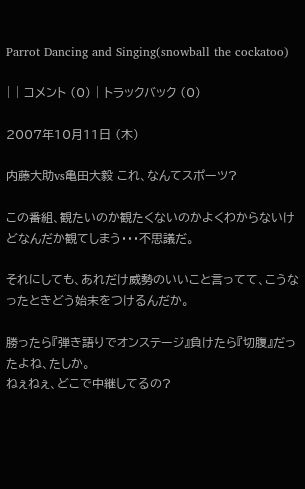Parrot Dancing and Singing(snowball the cockatoo)

| | コメント (0) | トラックバック (0)

2007年10月11日 (木)

内藤大助vs亀田大毅 これ、なんてスポーツ?

この番組、観たいのか観たくないのかよくわからないけどなんだか観てしまう・・・不思議だ。

それにしても、あれだけ威勢のいいこと言ってて、こうなったときどう始末をつけるんだか。

勝ったら『弾き語りでオンステージ』負けたら『切腹』だったよね、たしか。
ねぇねぇ、どこで中継してるの?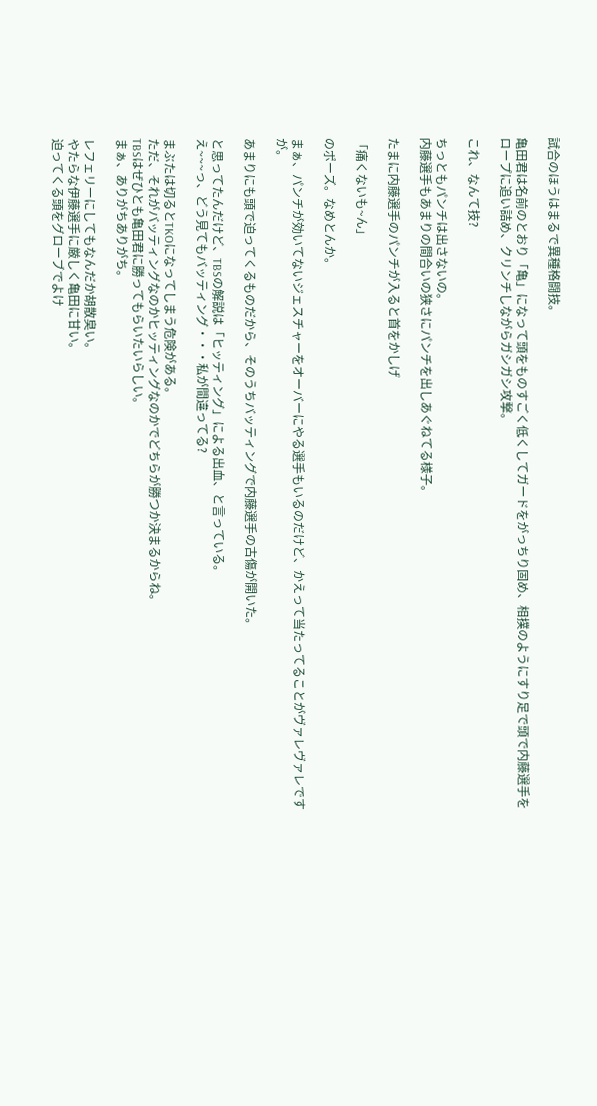試合のほうはまるで異種格闘技。

亀田君は名前のとおり「亀」になって頭をものすごく低くしてガードをがっちり固め、相撲のようにすり足で頭で内藤選手をロープに追い詰め、クリンチしながらガシガシ攻撃。

これ、なんて技?

ちっともパンチは出さないの。
内藤選手もあまりの間合いの狭さにパンチを出しあぐねてる様子。

たまに内藤選手のパンチが入ると首をかしげ

「痛くないも~ん」

のポーズ。なめとんか。

まぁ、パンチが効いてないジェスチャーをオーバーにやる選手もいるのだけど、かえって当たってることがヴァレヴァレですが。

あまりにも頭で迫ってくるものだから、そのうちバッティングで内藤選手の古傷が開いた。

と思ってたんだけど、TBSの解説は「ヒッティング」による出血、と言っている。
え~~~っ、どう見てもバッティング・・・私が間違ってる?

まぶたは切るとTKOになってしまう危険がある。
ただ、それがバッティングなのかヒッティングなのかでどちらが勝つか決まるからね。
TBSはぜひとも亀田君に勝ってもらいたいらしい。
まぁ、ありがちありがち。

レフェリーにしてもなんだか胡散臭い。
やたらな伊藤選手に厳しく亀田に甘い。
迫ってくる頭をグローブでよけ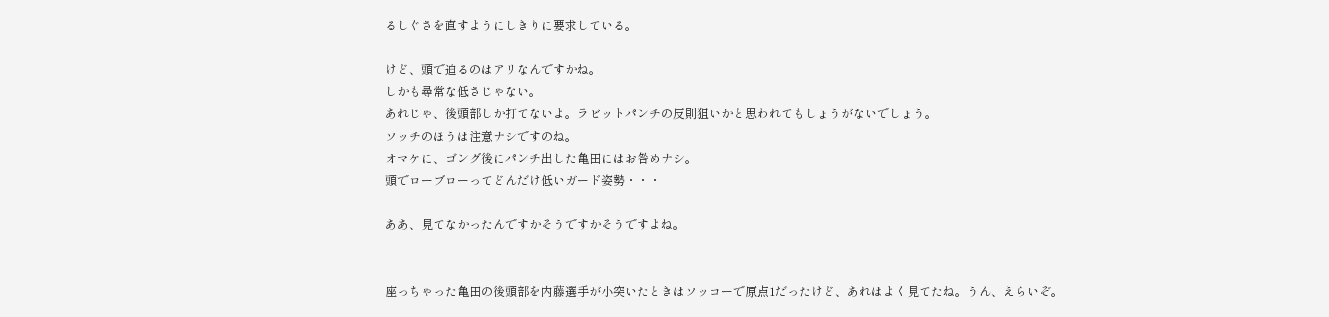るしぐさを直すようにしきりに要求している。

けど、頭で迫るのはアリなんですかね。
しかも尋常な低さじゃない。
あれじゃ、後頭部しか打てないよ。ラビットパンチの反則狙いかと思われてもしょうがないでしょう。
ソッチのほうは注意ナシですのね。
オマケに、ゴング後にパンチ出した亀田にはお咎めナシ。
頭でローブローってどんだけ低いガード姿勢・・・

ああ、見てなかったんですかそうですかそうですよね。


座っちゃった亀田の後頭部を内藤選手が小突いたときはソッコーで原点1だったけど、あれはよく見てたね。うん、えらいぞ。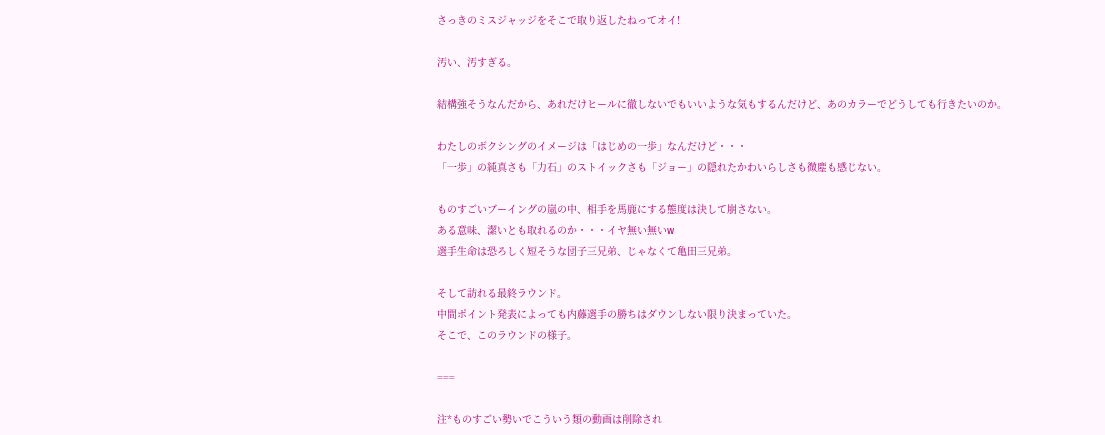さっきのミスジャッジをそこで取り返したねってオイ!

汚い、汚すぎる。

結構強そうなんだから、あれだけヒールに徹しないでもいいような気もするんだけど、あのカラーでどうしても行きたいのか。

わたしのボクシングのイメージは「はじめの一歩」なんだけど・・・
「一歩」の純真さも「力石」のストイックさも「ジョー」の隠れたかわいらしさも微塵も感じない。

ものすごいブーイングの嵐の中、相手を馬鹿にする態度は決して崩さない。
ある意味、潔いとも取れるのか・・・イヤ無い無いw
選手生命は恐ろしく短そうな団子三兄弟、じゃなくて亀田三兄弟。

そして訪れる最終ラウンド。
中間ポイント発表によっても内藤選手の勝ちはダウンしない限り決まっていた。
そこで、このラウンドの様子。

===

注*ものすごい勢いでこういう類の動画は削除され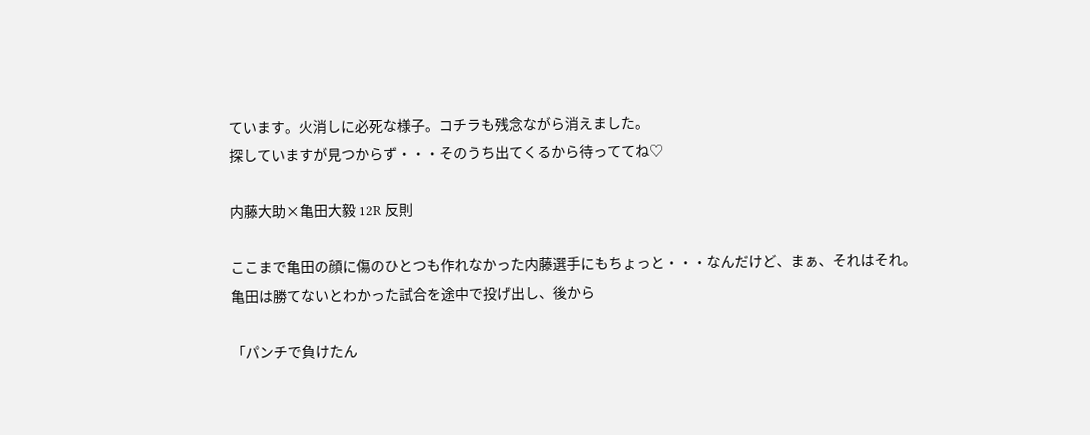ています。火消しに必死な様子。コチラも残念ながら消えました。
探していますが見つからず・・・そのうち出てくるから待っててね♡

内藤大助×亀田大毅 12R 反則

ここまで亀田の顔に傷のひとつも作れなかった内藤選手にもちょっと・・・なんだけど、まぁ、それはそれ。
亀田は勝てないとわかった試合を途中で投げ出し、後から

「パンチで負けたん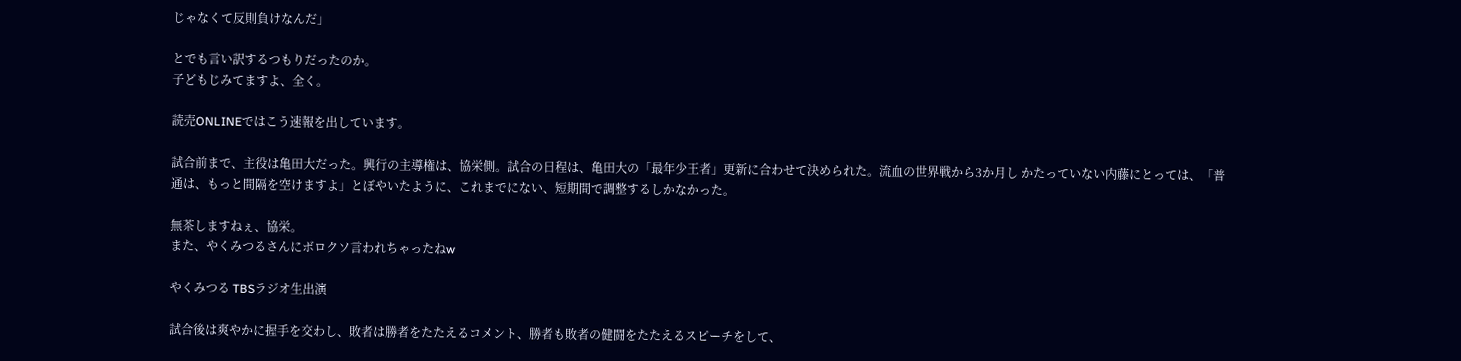じゃなくて反則負けなんだ」

とでも言い訳するつもりだったのか。
子どもじみてますよ、全く。

読売ONLINEではこう速報を出しています。

試合前まで、主役は亀田大だった。興行の主導権は、協栄側。試合の日程は、亀田大の「最年少王者」更新に合わせて決められた。流血の世界戦から3か月し かたっていない内藤にとっては、「普通は、もっと間隔を空けますよ」とぼやいたように、これまでにない、短期間で調整するしかなかった。

無茶しますねぇ、協栄。
また、やくみつるさんにボロクソ言われちゃったねw

やくみつる TBSラジオ生出演

試合後は爽やかに握手を交わし、敗者は勝者をたたえるコメント、勝者も敗者の健闘をたたえるスピーチをして、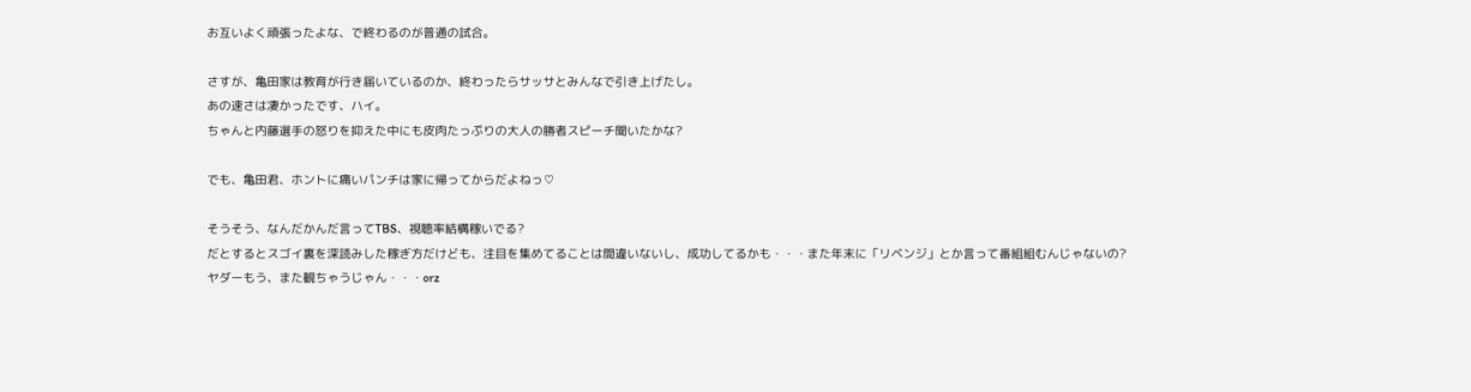お互いよく頑張ったよな、で終わるのが普通の試合。

さすが、亀田家は教育が行き届いているのか、終わったらサッサとみんなで引き上げたし。
あの速さは凄かったです、ハイ。
ちゃんと内藤選手の怒りを抑えた中にも皮肉たっぷりの大人の勝者スピーチ聞いたかな?

でも、亀田君、ホントに痛いパンチは家に帰ってからだよねっ♡

そうそう、なんだかんだ言ってTBS、視聴率結構稼いでる?
だとするとスゴイ裏を深読みした稼ぎ方だけども、注目を集めてることは間違いないし、成功してるかも・・・また年末に「リベンジ」とか言って番組組むんじゃないの?
ヤダーもう、また観ちゃうじゃん・・・orz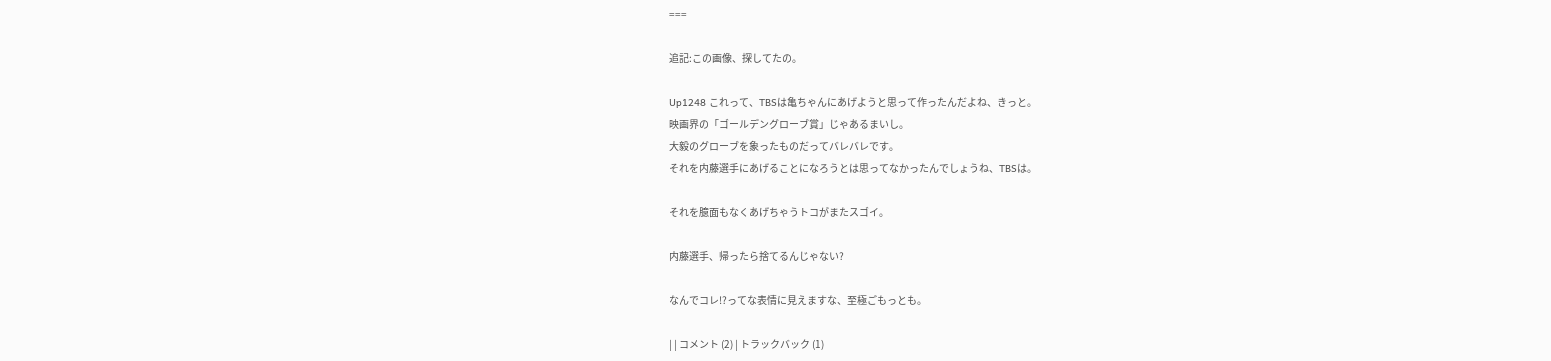===

追記:この画像、探してたの。

Up1248 これって、TBSは亀ちゃんにあげようと思って作ったんだよね、きっと。
映画界の「ゴールデングローブ賞」じゃあるまいし。
大毅のグローブを象ったものだってバレバレです。
それを内藤選手にあげることになろうとは思ってなかったんでしょうね、TBSは。

それを臆面もなくあげちゃうトコがまたスゴイ。

内藤選手、帰ったら捨てるんじゃない?

なんでコレ!?ってな表情に見えますな、至極ごもっとも。

| | コメント (2) | トラックバック (1)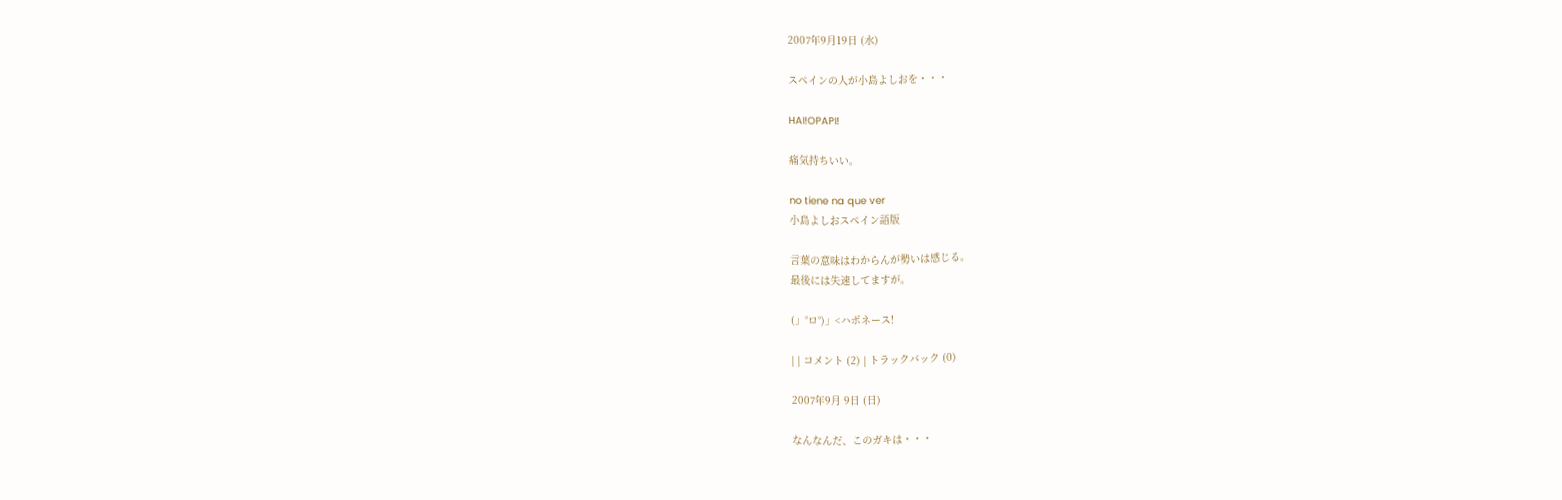2007年9月19日 (水)

スペインの人が小島よしおを・・・

HAI!OPAPI!

痛気持ちいい。

no tiene na que ver
小島よしおスペイン語版

言葉の意味はわからんが勢いは感じる。
最後には失速してますが。

(」°ロ°)」<ハポネース!

| | コメント (2) | トラックバック (0)

2007年9月 9日 (日)

なんなんだ、このガキは・・・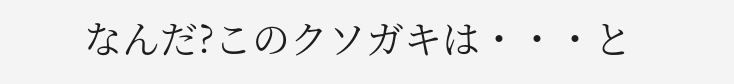なんだ?このクソガキは・・・と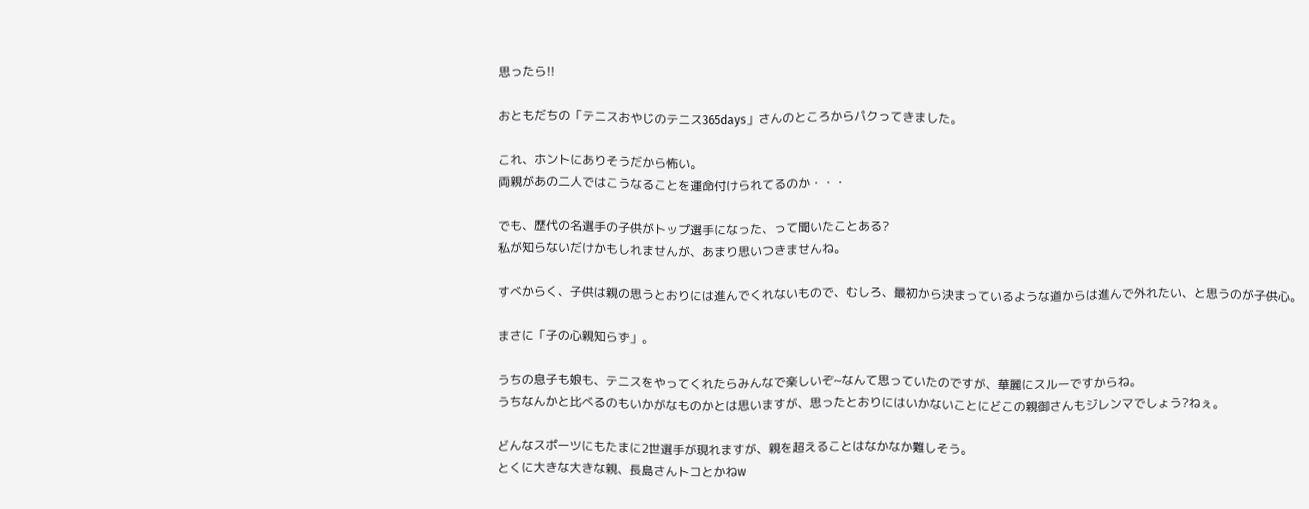思ったら!!

おともだちの「テニスおやじのテニス365days」さんのところからパクってきました。

これ、ホントにありそうだから怖い。
両親があの二人ではこうなることを運命付けられてるのか・・・

でも、歴代の名選手の子供がトップ選手になった、って聞いたことある?
私が知らないだけかもしれませんが、あまり思いつきませんね。

すべからく、子供は親の思うとおりには進んでくれないもので、むしろ、最初から決まっているような道からは進んで外れたい、と思うのが子供心。

まさに「子の心親知らず」。

うちの息子も娘も、テニスをやってくれたらみんなで楽しいぞ~なんて思っていたのですが、華麗にスルーですからね。
うちなんかと比べるのもいかがなものかとは思いますが、思ったとおりにはいかないことにどこの親御さんもジレンマでしょう?ねぇ。

どんなスポーツにもたまに2世選手が現れますが、親を超えることはなかなか難しそう。
とくに大きな大きな親、長島さんトコとかねw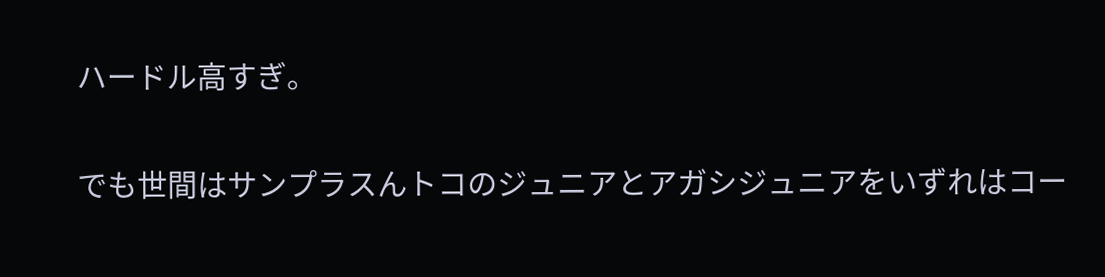ハードル高すぎ。

でも世間はサンプラスんトコのジュニアとアガシジュニアをいずれはコー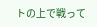トの上で戦って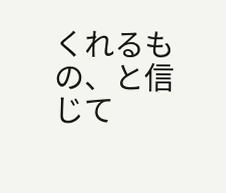くれるもの、と信じて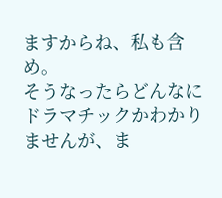ますからね、私も含め。
そうなったらどんなにドラマチックかわかりませんが、ま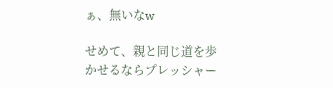ぁ、無いなw

せめて、親と同じ道を歩かせるならプレッシャー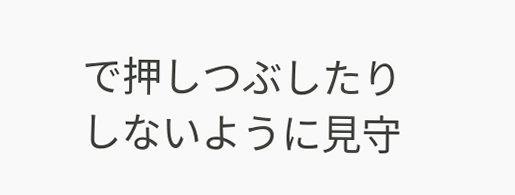で押しつぶしたりしないように見守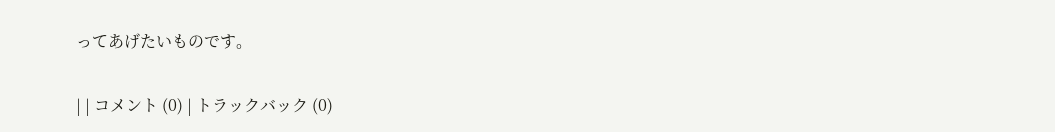ってあげたいものです。

| | コメント (0) | トラックバック (0)